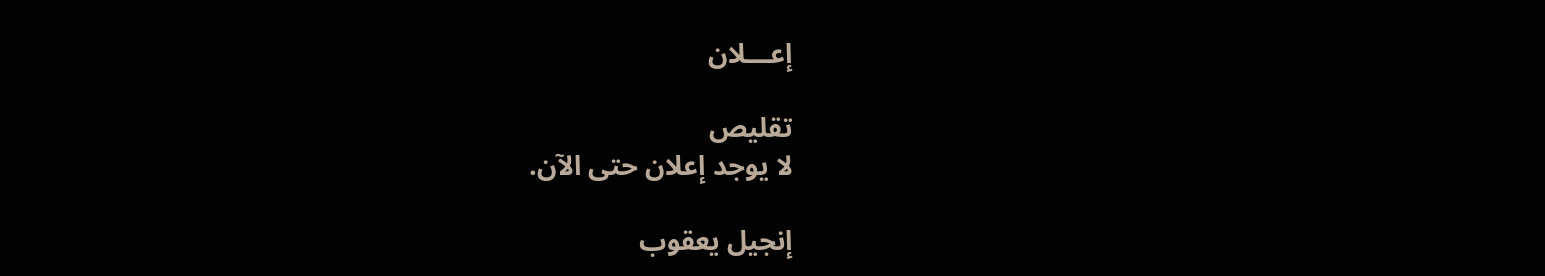إعـــلان

تقليص
لا يوجد إعلان حتى الآن.

إنجيل يعقوب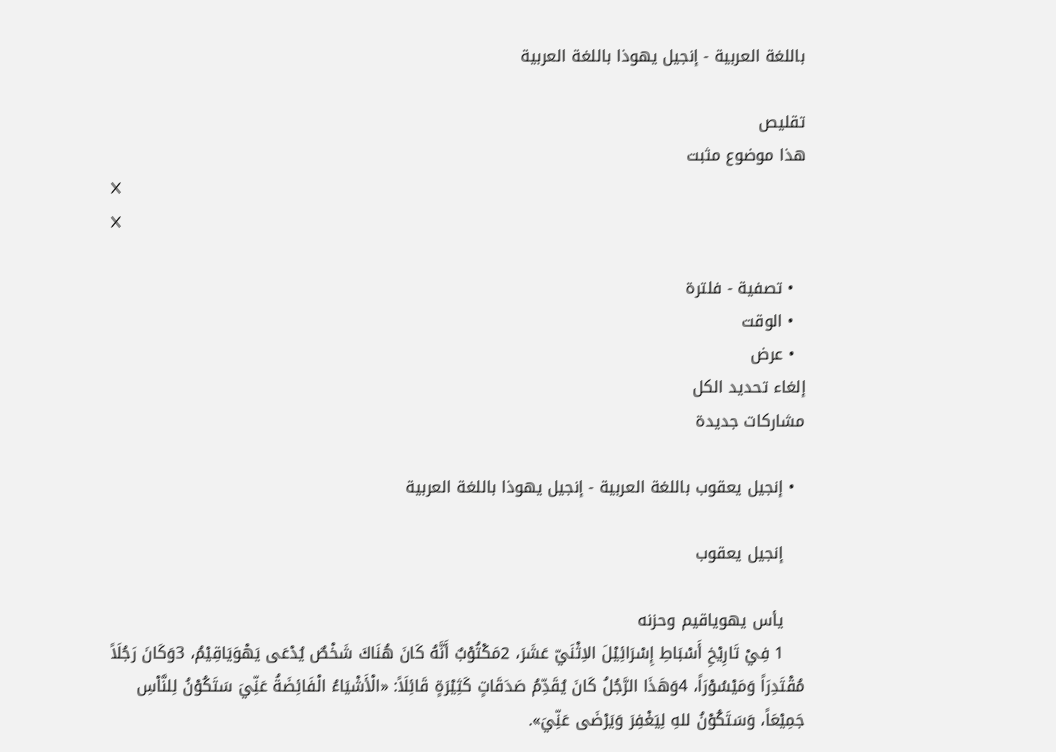باللغة العربية - إنجيل يهوذا باللغة العربية

تقليص
هذا موضوع مثبت
X
X

  • تصفية - فلترة
  • الوقت
  • عرض
إلغاء تحديد الكل
مشاركات جديدة

  • إنجيل يعقوب باللغة العربية - إنجيل يهوذا باللغة العربية

    إنجيل يعقوب

    يأس يهوياقيم وحزنه
    1 فِيْ تَارِيْخِ أَسْبَاطِ إِسْرَائِيْلَ الاِثْنَيّ عَشَرَ، 2مَكْتُوْبٌ أَنَّهُ كَانَ هُنَاكَ شَخْصٌ يُدْعَى يَهْوَيَاقِيْمُ، 3وَكَانَ رَجُلَاً مُقْتَدِرَاً وَمَيْسُوْرَاً، 4وَهَذَا الرَّجُلُ كَانَ يُقَدِّمُ صَدَقَاتٍ كَثِيْرَةٍ قَائِلَاً: «الْأَشْيَاءُ الْفَائِضَةُ عَنِّيَ سَتَكُوْنُ لِلنَّاْسِ جَمِيْعَاً، وَسَتَكُوْنُ للهِ لِيَغْفِرَ وَيَرْضَى عَنِّيَ».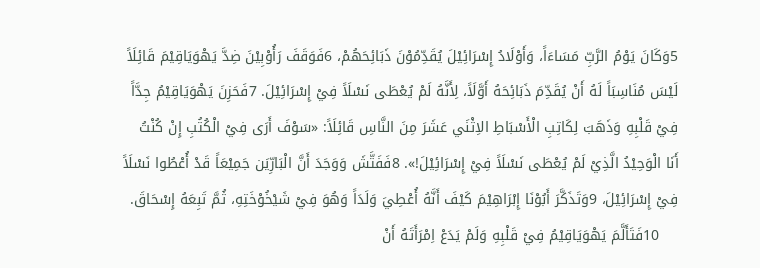5وَكَانَ يَوْمُ الرَّبِّ مَسَاءَاً، وَأَوْلَادُ إِسْرَائِيْلَ يُقَدِّمُوْنَ ذَبَائِحَهُمْ، 6فَوَقَفَ رَأُوْبِيْنَ ضِدَّ يَهْوَيَاقِيْمَ قَائِلَاً لَيْسَ مُنَاسِبَاً لَهُ أَنْ يُقَدِّمَ ذَبَائِحَهُ أَوَّلَاً، لِأَنَّهُ لَمْ يُعْطَى نَسْلَاً فِيْ إِسْرَائِيْلَ. 7فَحَزِنَ يَهْوَيَاقِيْمُ جِدَّاً فِيْ قَلْبِهِ وَذَهَبَ لِكَاتِبِ الْأَسْبَاطِ الاِثْنَي عَشَرَ مِنَ النَّاسِ قَائِلَاً: «سَوْفَ أَرَى فِيْ الْكُتُبِ إِنْ كُنْتُ أَنَا الْوَحِيْدُ الَّذِيْ لَمْ يُعْطَى نَسْلَاً فِيْ إِسْرَائِيْلَ!». 8فَفَتَّشَ وَوَجَدَ أَنَّ الْبَارِّيَن جَمِيْعَاً قَدْ أُعْطُوا نَسْلَاً فِيْ إِسْرَائِيْلَ، 9وَتَذَكَّرَ أَبُوْنَا إِبْرَاهِيْمَ كَيْفَ أَنَّهُ أُعْطِيَ وَلَدَاً وَهُوَ فِيْ شَيْخُوْخَتِهِ، ثُمَّ تَبِعَهُ إِسْحَاقَ.
    10فَتَأَلَّمَ يَهْوَيَاقِيْمُ فِيْ قَلْبِهِ وَلَمْ يَدَعْ اِمْرَأَتَهُ أَنْ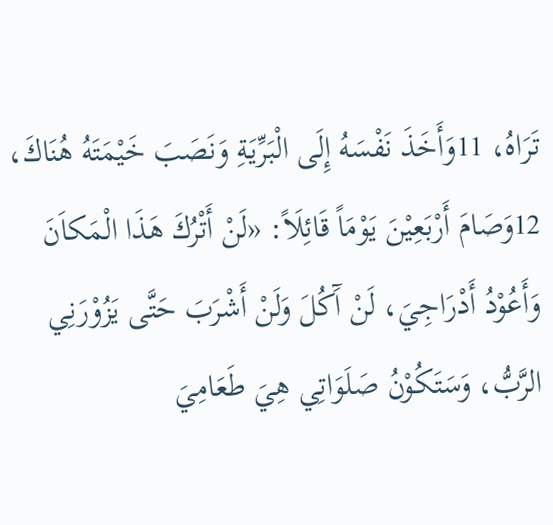تَرَاهُ، 11وَأَخَذَ نَفْسَهُ إِلَى الْبَرِّيَةِ وَنَصَبَ خَيْمَتَهُ هُنَاكَ، 12وَصَامَ أَرْبَعِيْنَ يَوْمَاً قَائِلَاً: «لَنْ أَتْرُكَ هَذَا الْمَكاَنَ وَأَعُوْدُ أَدْرَاجِيَ، لَنْ آَكُلَ وَلَنْ أَشْرَبَ حَتَّى يَزُوْرَنِي الرَّبُّ، وَسَتَكُوْنُ صَلَوَاتِي هِيَ طَعَامِيَ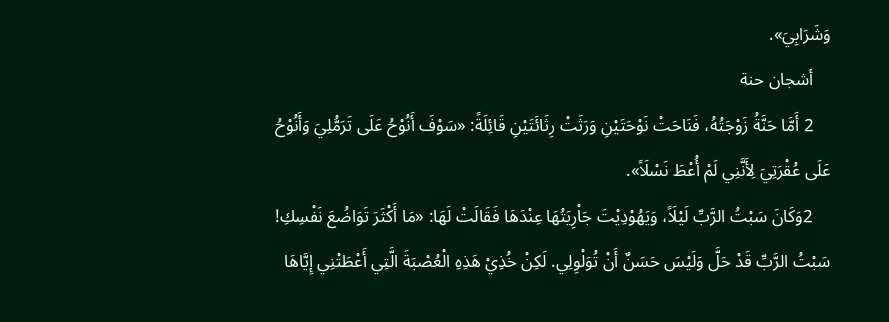وَشَرَابِيَ».
    أشجان حنة
    2 أَمَّا حَنَّةُ زَوْجَتُهُ، فَنَاحَتْ نَوْحَتَيْنِ وَرَثَتْ رِثَائَتَيْنِ قَائِلَةً: «سَوْفَ أَنُوْحُ عَلَى تَرَمُّلِيَ وَأَنُوْحُ عَلَى عُقْرَتِيَ لِأَنَّنِي لَمْ أُعْطَ نَسْلَاً».
    2وَكَانَ سَبْتُ الرَّبِّ لَيْلَاً، وَيَهُوْدِيْتَ جَاْرِيَتُهَا عِنْدَهَا فَقَالَتْ لَهَا: «مَا أَكْثَرَ تَوَاضُعَ نَفْسِكِ! سَبْتُ الرَّبِّ قَدْ حَلَّ وَلَيْسَ حَسَنٌ أَنْ تُوَلْوِلِي. لَكِنْ خُذِيْ هَذِهِ الْعُصْبَةَ الَّتِي أَعْطَتْنِي إِيَّاهَا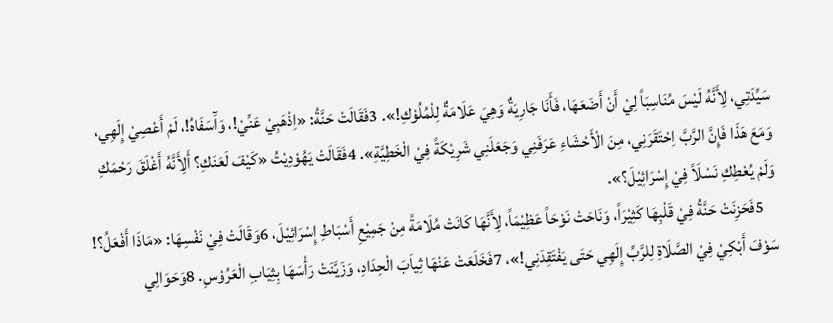سَيِّدَتِي، لِأَنَّهُ لَيْسَ مُنَاسِبَاً لِيْ أَنْ أَضَعَهَا، فَأَنَا جَارِيَةٌ وَهِيَ عَلَامَةٌ لِلْمُلُوْكِ!». 3فَقَالَتْ حَنَّةُ: «اِذْهَبِيْ عَنِّيْ!، وَآَسَفَاهُ!، لَمْ أَعْصِيْ إِلَهِي، وَمَعَ هَذَا فَإِنَّ الرَّبَّ اِحْتَقَرَنِي، مِنَ الْأَحْشَاءِ عَرَفَنِي وَجَعَلَنِي شَرِيْكَةً فِيْ الْخَطِيَّةِ». 4فَقَالَتْ يَهُوْدِيْتُ «كَيْفَ لَعَنَكِ؟ أَلِأَنَّهُ أَغْلَقَ رَحْمَكِ وَلَمْ يُعْطِكِ نَسْلَاً فِيْ إِسْرَائِيْلَ؟».
    5فَحَزِنَتْ حَنَّةُ فِيْ قَلْبِهَا كَثِيْرَاً، وَنَاحَتْ نَوْحَاً عَظِيْمَاً، لِأَنَّهَا كَانَتْ مُلَامَةً مِنْ جَمِيْعِ أَسْبَاطِ إِسْرَائِيْلَ، 6وَقَالَتْ فِيْ نَفْسِهَا: «مَاذَا أَفْعَلُ؟! سَوْفَ أَبْكِيْ فِيْ الصَّلَاةِ لِلرَّبِّ إِلَهِي حَتَى يَفْتَقِدَنِي!»، 7فَخَلَعَتْ عَنْهَا ثِياَبَ الْحِدَادِ، وَزَيَّنَتْ رَأْسَهَا بِثِيَابِ الْعَرُوْسِ. 8وَحَوَالِي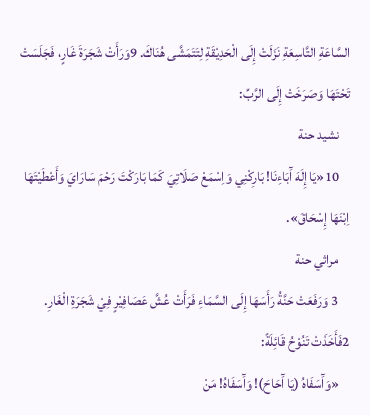السَّاعَةِ التَّاسِعَةِ نَزَلَتْ إِلَى الْحَدِيْقَةِ لِتَتَمَشَّى هُنَاكَ. 9وَرَأَتْ شَجَرَةَ غَارٍ، فَجَلَسَتْ تَحْتَهَا وَصَرَخَتْ إِلَى الرَّبِّ:
    نشيد حنة
    10«يَا إِلَهَ آَبَاءِنَا! بَارِكْنِي وَاِسْمَعْ صَلَاتِيَ كَمَا بَارَكْتَ رَحْمَ سَارَايَ وَأَعْطَيْتَهَا اِبْنَهَا إِسْحَاقَ».
    مراثي حنة
    3 وَرَفَعَتْ حَنَّةُ رَأَسَهَا إِلَى السَّمَاءِ فَرَأَتْ عُشَّ عَصَافِيْرٍ فِيْ شَجَرَةِ الْغَارِ. 2فَأَخَذَتْ تَنُوْحُ قَائِلَةً:
    «وَآَسَفَاهُ (يَا آَحَاحَ)! وَآَسَفَاهُ! مَنْ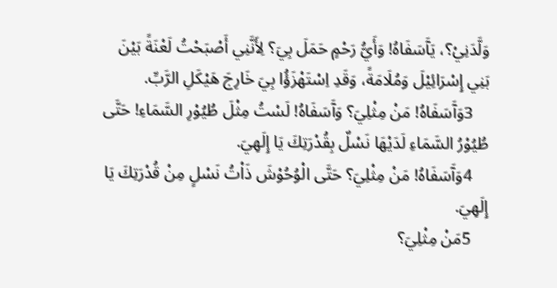وَلَّدَنِيْ؟، يَآَسَفَاهُ! وَأَيُّ رَحْمٍ حَمَلَ بِيَ؟ لِأَنَّنِي أَصْبَحْتُ لَعْنَةً بَيْنَ بَنِي إِسْرَائِيْلَ وَمُلَامَةً، وَقَدِ اِسْتَهْزَؤُا بِيَ خَارِجَ هَيْكَلِ الرَّبِّ.
    3وَآَسَفَاهُ! مَنْ مِثْلِيَ؟ وَآَسَفَاهُ! لَسْتُ مِثْلَ طُيُوْرِ السَّمَاءِ! حَتَّى طُيُوْرُ السَّمَاءِ لَدَيْهَا نَسْلٌ بِقُدْرَتِكَ يَا إِلَهِيَ.
    4وَآَسَفَاهُ! مَنْ مِثْلِيَ؟ حَتَّى الْوُحُوْشَ ذَاْتُ نَسْلٍ مِنْ قُدْرَتِكَ يَا إِلَهِيَ.
    5مَنْ مِثْلِيَ؟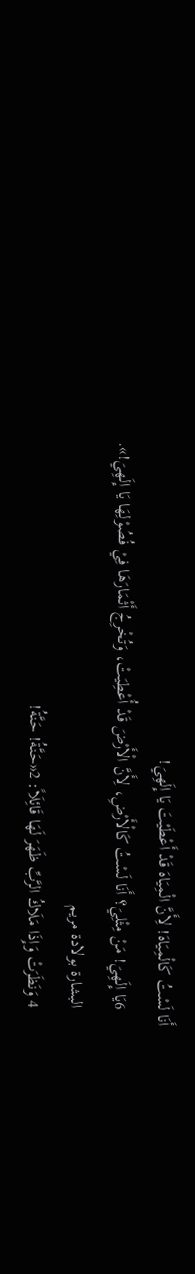أَنَا لَسْتُ كَالْمِيَاهَ! لِأَنَّ الْمِيَاهَ قَدْ أَعْطَيْتَ يَا إِلَهِيَ!
    6يَا إِلَهِيَ! مَنْ مِثْلِيَ؟ أَنَا لَسْتُ كَالْأَرْضِ، لِأَنَّ الْأَرْضَ قَدْ أُعْطِيَتْ، وَتُخْرِجُ أَثْمَارَهَا فِيْ فُصُوْلِهَا يَا إِلَهِيَ!».
    البشارة بولادة مريم
    4 وَنَظَرَتْ وَإِذَا مَلَاكُ الرَّبِّ ظَهَرَ لَهَا قَائِلَاً: 2«حَنَّةُ! حَنَّةُ!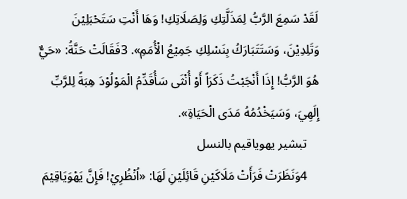لَقَدْ سَمِعَ الرَّبُّ لِمَذَلَّتِكِ وَلِصَلَاتِكِ! وَهَا أَنْتِ سَتَحْبَلِيْنَ وَتَلِدِيْنَ، وَسَتَتَبَارَكُ بِنَسْلِكِ جَمِيْعُ الْأُمَمِ». 3فَقَالَتْ حَنَّةُ: «حَيٌّ هُوَ الرَّبُّ! إِذَا أَنْجَبْتُ ذَكَرَاً أَوْ أُنْثَى سَأُقَدِّمُ الْمَوْلُوْدَ هِبَةً لِلرَّبِّ إِلَهِيَ، وَسَيَخْدُمُهُ مَدَى الْحَيَاةِ».
    تبشير يهوياقيم بالنسل
    4وَنَظَرَتْ فَرَأَتْ مَلَاكَيْنِ قَائِلَيْنِ لَهَا: «اُنْظُرِيْ! فَإِنَّ يَهْوَيَاقِيْمَ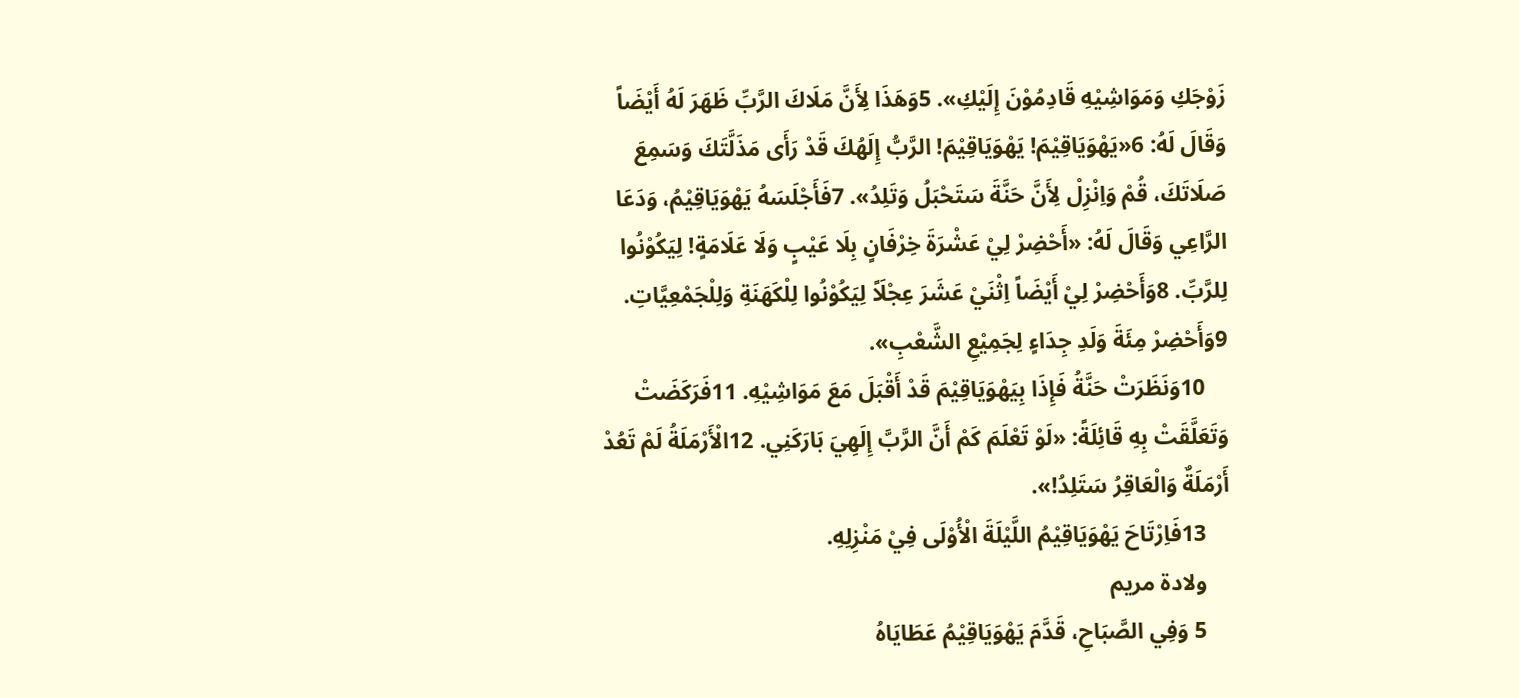زَوْجَكِ وَمَوَاشِيْهِ قَادِمُوْنَ إِلَيْكِ». 5وَهَذَا لِأَنَّ مَلَاكَ الرَّبِّ ظَهَرَ لَهُ أَيْضَاً وَقَالَ لَهُ: 6«يَهْوَيَاقِيْمَ! يَهْوَيَاقِيْمَ! الرَّبُّ إِلَهُكَ قَدْ رَأَى مَذَلَّتَكَ وَسَمِعَ صَلَاتَكَ، قُمْ وَاِنْزِلْ لِأَنَّ حَنَّةَ سَتَحْبَلُ وَتَلِدُ». 7فَأَجْلَسَهُ يَهْوَيَاقِيْمُ، وَدَعَا الرَّاعِي وَقَالَ لَهُ: «أَحْضِرْ لِيْ عَشْرَةَ خِرْفَانٍ بِلَا عَيْبٍ وَلَا عَلَامَةٍ! لِيَكُوْنُوا لِلرَّبِّ. 8وَأَحْضِرْ لِيْ أَيْضَاً اِثْنَيْ عَشَرَ عِجْلَاً لِيَكُوْنُوا لِلْكَهَنَةِ وَلِلْجَمْعِيَّاتِ. 9وَأَحْضِرْ مِئَةَ وَلَدِ جِدَاءٍ لِجَمِيْعِ الشَّعْبِ».
    10وَنَظَرَتْ حَنَّةُ فَإِذَا بِيَهْوَيَاقِيْمَ قَدْ أَقْبَلَ مَعَ مَوَاشِيْهِ. 11فَرَكَضَتْ وَتَعَلَّقَتْ بِهِ قَائِلَةً: «لَوْ تَعْلَمَ كَمْ أَنَّ الرَّبَّ إِلَهِيَ بَارَكَنِي. 12الْأَرْمَلَةُ لَمْ تَعُدْ أَرْمَلَةٌ وَالْعَاقِرُ سَتَلِدُ!».
    13فَاِرْتَاحَ يَهْوَيَاقِيْمُ اللَّيْلَةَ الْأُوْلَى فِيْ مَنْزِلِهِ.
    ولادة مريم
    5 وَفِي الصَّبَاحِ، قَدَّمَ يَهْوَيَاقِيْمُ عَطَايَاهُ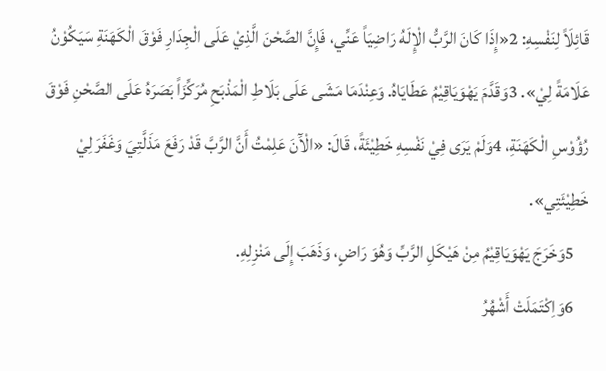قَائِلَاً لِنَفْسِهِ: 2«إِذَا كَانَ الرَّبُّ الْإِلَهُ رَاضِيَاً عَنِّي، فَإِنَّ الصَّحْنَ الَّذِيْ عَلَى الْجِدَارِ فَوْقَ الْكَهَنَةِ سَيَكُوْنُ عَلَامَةً لِيْ». 3وَقَدَّمَ يَهْوَيَاقِيْمُ عَطَايَاهُ. وَعِنْدَمَا مَشَى عَلَى بَلَاطِ الْمَذْبَحِ مُرَكِّزَاً بَصَرَهُ عَلَى الصَّحْنِ فَوْقَ رُؤُوْسِ الْكَهَنَةِ، 4وَلَمْ يَرَى فِيْ نَفْسِهِ خَطِيْئَةً، قَالَ: «الْآَنَ عَلِمْتُ أَنَّ الرَّبَّ قَدْ رَفَعَ مَذَلَّتِيَ وَغَفَرَ لِيْ خَطِيْئَتِي».
    5وَخَرَجَ يَهْوَيَاقِيْمُ مِنْ هَيْكَلِ الرَّبِّ وَهُوَ رَاضٍ، وَذَهَبَ إِلَى مَنْزِلِهِ.
    6وَاِكْتَمَلَتْ أَشْهُرُ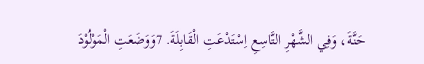حَنَّةَ، وَفِي الشَّهْرِ التَّاسِعِ اِسْتَدْعَتِ الْقَابِلَةَ. 7وَوَضَعَتِ الْمَوْلُوْدَ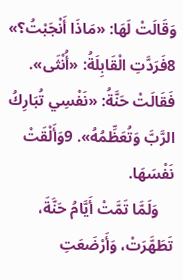وَقَالَتْ لَهَا: «مَاذَا أَنْجَبْتُ؟» 8فَرَدَّتِ الْقَابِلَةُ: «أُنْثَى». فَقَالَتْ حَنَّةُ: «نَفْسِي تُبَارِكُ الرَّبَّ وَتُعَظِّمُهُ». 9وَأَلْقَتْ نَفْسَهَا.
    وَلَمَّا تَمَّتْ أَيَّامُ حَنَّةَ، تَطَهَّرَتْ، وَأَرْضَعَتِ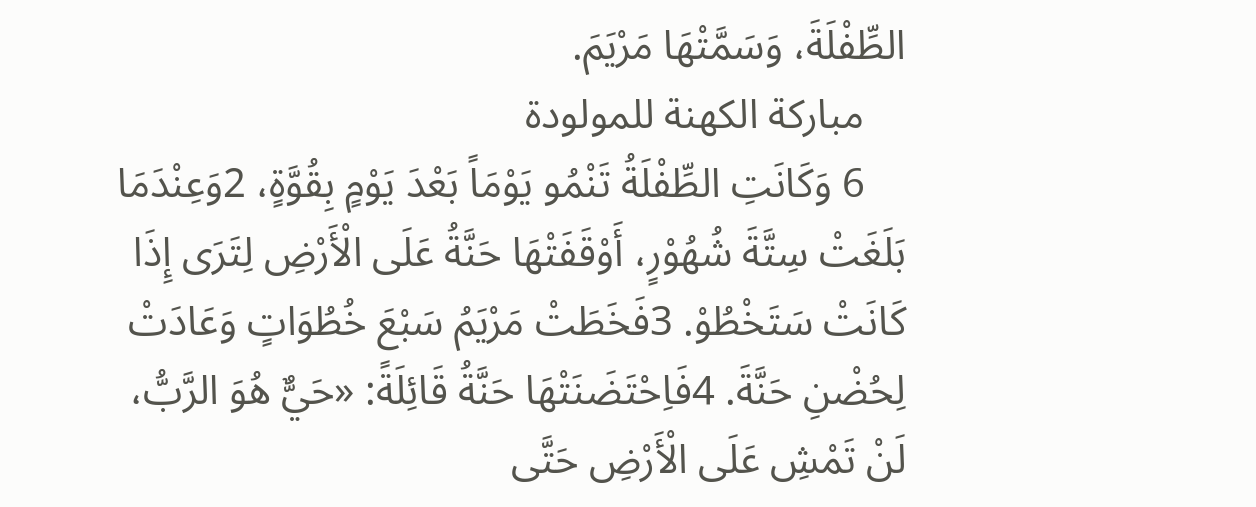الطِّفْلَةَ، وَسَمَّتْهَا مَرْيَمَ.
    مباركة الكهنة للمولودة
    6 وَكَانَتِ الطِّفْلَةُ تَنْمُو يَوْمَاً بَعْدَ يَوْمٍ بِقُوَّةٍ، 2وَعِنْدَمَا بَلَغَتْ سِتَّةَ شُهُوْرٍ، أَوْقَفَتْهَا حَنَّةُ عَلَى الْأَرْضِ لِتَرَى إِذَا كَانَتْ سَتَخْطُوْ. 3فَخَطَتْ مَرْيَمُ سَبْعَ خُطُوَاتٍ وَعَادَتْ لِحُضْنِ حَنَّةَ. 4فَاِحْتَضَنَتْهَا حَنَّةُ قَائِلَةً: «حَيٌّ هُوَ الرَّبُّ، لَنْ تَمْشِ عَلَى الْأَرْضِ حَتَّى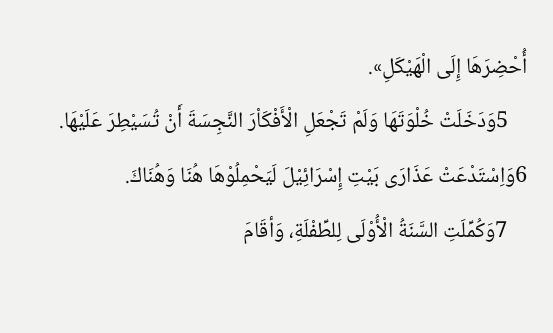أُحْضِرَهَا إِلَى الْهَيْكَلِ».
    5وَدَخَلَتْ خُلْوَتَهَا وَلَمْ تَجْعَلِ الْأَفْكَاْرَ النَّجِسَةَ أَنْ تُسَيْطِرَ عَلَيْهَا. 6وَاِسْتَدْعَتْ عَذَارَى بَيْتِ إِسْرَائِيْلَ لَيَحْمِلُوْهَا هُنَا وَهُنَاكَ.
    7وَكُمِّلَتِ السَّنَةُ الْأُوْلَى لِلطِّفْلَةِ، وَأقَامَ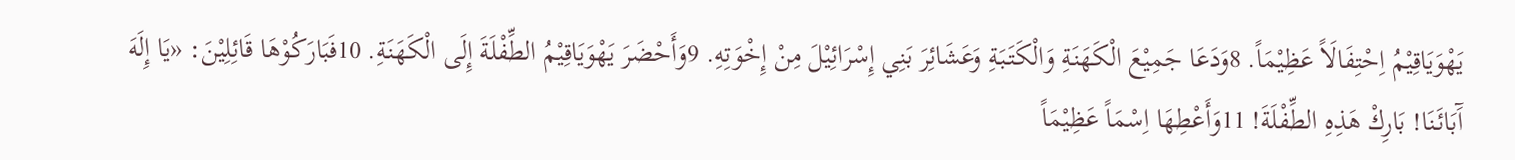يَهْوَيَاقِيْمُ اِحْتِفَالَاً عَظِيْمَاً. 8وَدَعَا جَمِيْعَ الْكَهَنَةِ وَالْكَتَبَةِ وَعَشَائِرَ بَنِي إِسْرَائِيْلَ مِنْ إِخْوَتِهِ. 9وَأَحْضَرَ يَهْوَيَاقِيْمُ الطِّفْلَةَ إِلَى الْكَهَنَةِ. 10فَبَارَكُوْهَا قَائِلِيْنَ: «يَا إِلَهَ آَبَائَنَا! بَارِكْ هَذِهِ الطِّفْلَةَ! 11وَأَعْطِهَا اِسْمَاً عَظِيْمَاً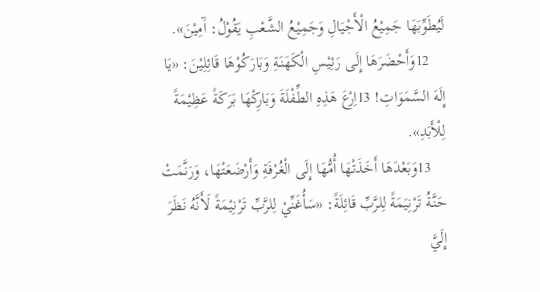لَيُطَوِّبَهَا جَمِيْعُ الْأَجْيَالِ وَجَمِيْعُ الشَّعْبِ يَقُوْلُ: آَمِيْنَ».
    12وَأَحْضَرَهَا إِلَى رَئِيْسِ الْكَهَنَةِ وَبَارَكُوْهَا قَائِلِيْنَ: «يَا إِلَهَ السَّمَوَاتِ! 13اِرْعَ هَذِهِ الطِّفْلَةَ وَبَارِكْهَا بَرَكَةً عَظِيْمَةً لِلْأَبَدِ».
    13وَبَعْدَهَا أَخَذَتْهَا أُمُّهَا إِلَى الْغُرْفَةِ وَأَرْضَعَتْهَا، وَرَنَّمَتْ حَنَّةُ تَرْنِيَمَةً لِلرَّبِّ قَائِلَةً: «سَأُغَنِّيْ لِلرَّبِّ تَرْنِيْمَةً لَأَنَّهُ نَظَرَ إِلَيَّ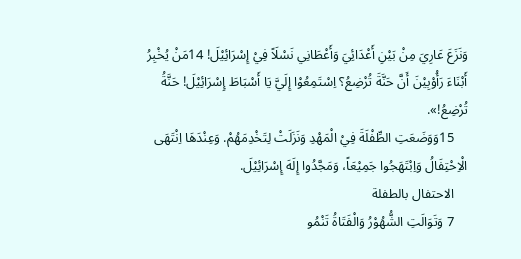وَنَزَعَ عَارِيَ مِنْ بَيْنِ أَعْدَائِيَ وَأَعْطَانِي نَسْلَاً فِيْ إِسْرَائِيْلَ! 14مَنْ يُخْبِرُ أَبْنَاءَ رَأُوْبِيْنَ أَنَّ حَنَّةَ تُرْضِعُ؟ اِسْتَمِعُوْا إِلَيَّ يَا أَسْبَاطَ إِسْرَائِيْلَ! حَنَّةُ تُرْضِعُ!».
    15وَوَضَعَتِ الطِّفْلَةَ فِيْ الْمَهْدِ وَنَزَلَتْ لِتَخْدِمَهُمْ. وَعِنْدَهَا اِنْتَهَى الْاِحْتِفَالُ وَاِبْتَهَجُوا جَمِيْعَاً، وَمَجَّدُوا إِلَهَ إِسْرَائِيْلَ.
    الاحتفال بالطفلة
    7 وَتَوَالَتِ الشُّهُوْرُ وَالْفَتَاةُ تَنْمُو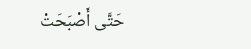حَتَّى أَصْبَحَتْ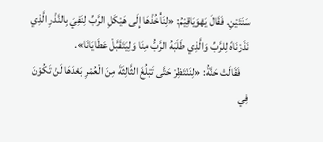سَنَتَيْنِ. فَقَالَ يَهْوَيَاقِيْمُ: «لِنَأْخُذْهَا إِلَى هَيْكَلِ الرَّبِّ لِنَفِيَ بِالنَّذْرِ الَّذِي نَذَرْنَاهً لِلرَّبِّ وَالَّذِي طَلَبَهُ الرَّبُّ مِنَا وَلِيَتَقَبَّلْ عَطَايَانَا».
    فَقَالَتْ حَنَّةُ: «لِنَنْتَظِرْ حَتَّى تَبْلُغَ الثَّالِثَةَ مِنَ الْعُمْرِ بَعْدَهَا لَنْ تَكُوْنَ فِي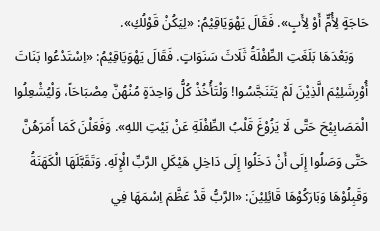حَاجَةٍ لِأُمٍّ أَوْ لِأَبٍ». فَقَالَ يَهْوَيَاقِيْمُ: «لِيَكُنْ قَوْلُكِ».
    وَبَعْدَهَا بَلَغَتِ الطِّفْلَةُ ثَلَاثَ سَنَوَاتٍ. فَقَالَ يَهْوَيَاقِيْمُ: «اِسْتَدْعُوا بَنَاتَ أُوْرِشَلِيْمَ الَّذِيْنَ لَمْ يَتَنَجَّسُوا! وَلْتَأُخُذْ كُلُّ وَاحِدَةٍ مُنْهُنَّ مِصْبَاحَاً، وَلْيُشْعِلُوا الْمَصَابِيْحَ حَتَّى لَا يَزُوْغَ قَلْبُ الطِّفْلَةِ عَنْ بَيْتِ اللهِ». وَفَعَلْنَ كَمَا أَمَرَهُنَّ حَتَّى وَصَلُوا إِلَى أَنْ دَخَلُوا إِلَى دَاخِلِ هَيْكَلِ الرَّبِّ الْإِلَهِ. وَتَقَبَّلَهَا الْكَهَنَةُ وَقَبِلُوْهَا وَبَارَكُوْهَا قَائِلِيْنَ: «الرَّبُّ قَدْ عَظَّمَ اِسْمَهَا فِي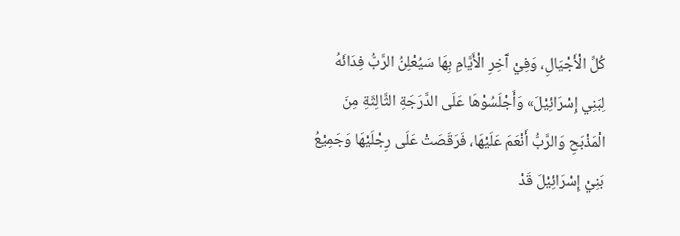كُلِّ الْأَجْيَالِ، وَفِيْ آَخِرِ الْأَيَّامِ بِهَا سَيُعْلِنُ الرَّبُّ فِدَائَهُ لِبَنِي إِسْرَائِيْلَ» وَأَجْلَسُوْهَا عَلَى الدَّرَجَةِ الثَّالِثَةِ مِنَ الْمَذْبَحِ وَالرَّبُّ أَنْعَمَ عَلَيْهَا، فَرَقَصَتْ عَلَى رِجْلَيْهَا وَجَمِيْعُ بَنِيْ إِسْرَائِيْلَ قَدْ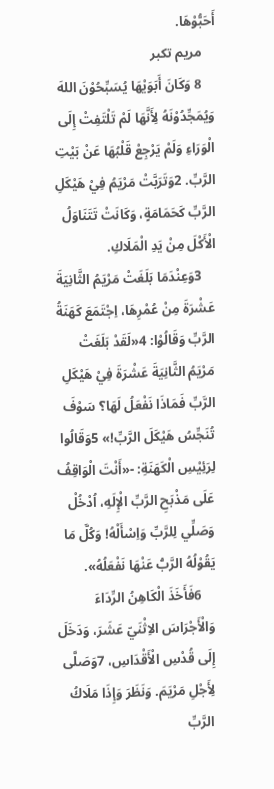أَحَبُّوْهَا.
    مريم تكبر
    8 وَكَانَ أَبَوَيْهَا يُسَبِّحُوْنَ اللهَ وَيُمَجِّدُوْنَهُ لِأَنَّهَا لَمْ تَلْتَفِتْ إِلَى الْوَرَاءِ وَلَمْ يَرْجِعْ قَلْبُهَا عَنْ بَيْتِ الرَّبِّ. 2وَتَرَبَّتْ مَرْيَمُ فِيْ هَيْكَلِ الرَّبِّ كَحَمَامَةٍ، وَكَانَتْ تَتَنَاوَلُ الْأَكْلَ مِنْ يَدِ الْمَلَاكِ.
    3وَعِنْدَمَا بَلَغَتْ مَرْيَمُ الثَّانِيَةَ عَشْرَةَ مِنْ عُمْرِهَا، اِجْتَمَعَ كَهَنَةُ الرَّبِّ وَقَالُوْا: 4«لَقَدْ بَلَغَتْ مَرْيَمُ الثَّانِيَةَ عَشْرَةَ فِيْ هَيْكَلِ الرَّبِّ فَمَاذَا نَفْعَلُ لَهَا؟ سَوْفَ تُنَجِّسُ هَيْكَلَ الرَّبِّ!» 5وَقَالُوا لِرَئِيْسِ الْكَهَنَةِ: -«أَنْتَ الْوَاقِفُ عَلَى مَذْبَحِ الرَّبِّ الْإِلَهِ، اُدْخُلْ وَصَلِّي لِلرَّبِّ وَاِسْأَلْهُ! وَكُلَّ مَا يَقُوْلُهُ الرَّبُّ عَنْهَا نَفْعَلُهُ».
    6فَأَخَذَ الْكَاهِنُ الرِّدَاءَ وَالْأَجْرَاسَ الاِثْنَيّ عَشَرَ، وَدَخَلَ إِلَى قُدْسِ الْأَقْدَاسِ، 7وَصَلَّى لِأَجْلِ مَرْيَمَ. وَنَظَرَ وَإِذَا مَلَاكُ الرَّبِّ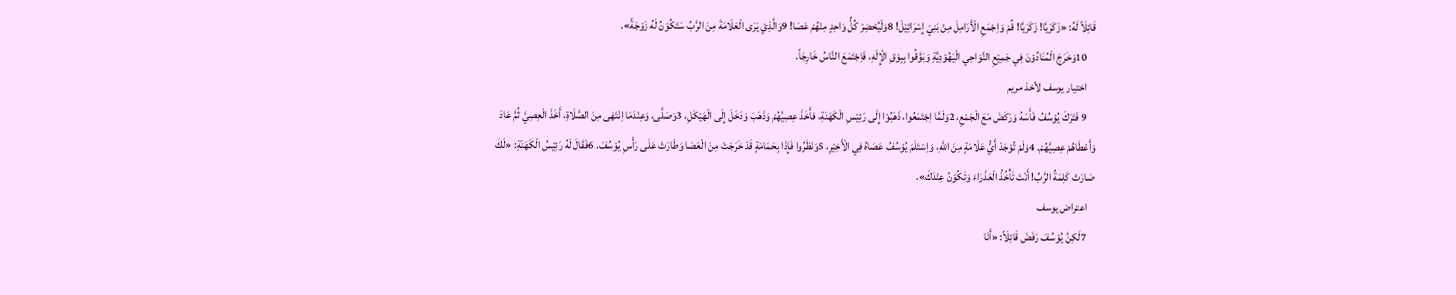قَائِلَاً لَهُ: «زَكَرَيَّا! زَكَرَيَّا! قُمْ وَاِجْمَعِ الْأَرَامِلَ مِنْ بَنِيْ إِسْرَائِيْلَ! 8وَلْيُحْضِرْ كُلُّ وَاحِدٍ مِنْهُمْ عَصَا! 9وَالَّذِيْ يَرَى الْعَلَامَةَ مِنَ الرَّبِّ سَتَكُوْنُ لَهُ زَوْجَةً».
    10وَخَرَجَ الْمُنَادُوْنَ فِي جَمِيْعِ النَّوَاحِي الْيَهُوْدِيَّةِ وَبَوَّقُوا بِبِوْقِ الْإِلَهِ، فَاِجْتَمَعَ النَّاسُ خَارِجَاً.
    اختيار يوسف لأخذ مريم
    9 فَتَرَكَ يُوْسُفُ فَأَسَهُ وَرَكَضَ مَعَ الْجَمْعِ، 2وَلَمَّا اِجْتَمَعُوا، ذَهَبُوْا إِلَى رَئِيْسِ الْكَهَنَةِ، فأَخَذَ عِصِيَّهُمْ وَذَهَبَ وَدَخَلَ إِلَى الْهَيْكَلِ، 3وَصَلَّى، وَعِنْدَمَا اِنْتَهَى مِنَ الصَّلَاةِ، أَخَذَ الْعِصِيَّ ثُمَّ عَادَ وَأَعْطَاهُمْ عِصِيَّهُمْ. 4وَلَمْ تُوْجَدْ أَيُّ عَلَامَةٍ مِنَ اللهِ، وَاِسْتَلَمَ يُوْسُفُ عَصَاهُ فِي الْأَخِيْرِ، 5وَنَظَرُوا فَإِذَا بِحَمَامَةٍ قَدْ خَرَجَتْ مِنَ الْعَصَا وَطَارَتْ عَلَى رَأْسِ يُوْسُفَ. 6فَقَالَ لَهُ رَئِيْسُ الْكَهَنَةِ: «لَكَ صَارَتْ كَلِمَةُ الرَّبِّ! أَنْتَ تَأْخُذُ الْعَذْرَاءَ وَتَكُوْنُ عِنْدَكَ».
    اعتراض يوسف
    7لَكِنَّ يُوْسُفَ رَفَضَ قَائِلَاً: «أَنَا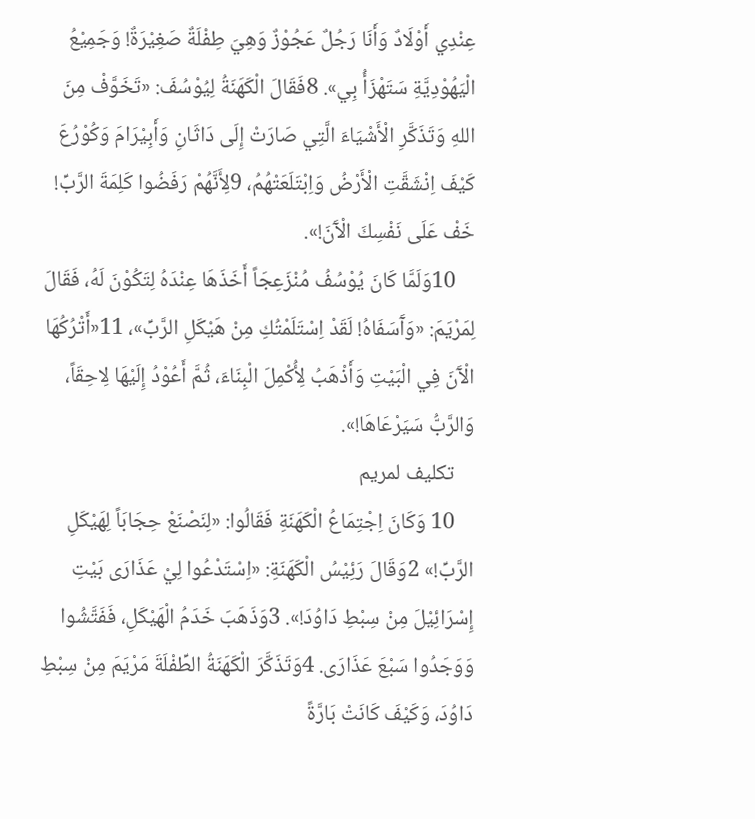عِنْدِي أَوْلَادٌ وَأَنَا رَجُلٌ عَجُوْزٌ وَهِيَ طِفْلَةٌ صَغِيْرَةٌ! وَجَمِيْعُ الْيَهُوْدِيَّةِ سَتَهْزَأُ بِي». 8فَقَالَ الْكَهَنَةُ لِيُوْسُفَ: «تَخَوَّفْ مِنَ اللهِ وَتَذَكَّرِ الْأَشْيَاءَ الَّتِي صَارَتْ إِلَى دَاثَانِ وَأَبِيْرَامَ وَكُوْرُعَ كَيْفَ اِنْشَقَّتِ الْأَرْضُ وَاِبْتَلَعَتْهُمُ، 9لِأَنَّهُمْ رَفَضُوا كَلِمَةَ الرَّبِّ! خَفْ عَلَى نَفْسِكَ الْآَنَ!».
    10وَلَمَّا كَانَ يُوْسُفُ مُنْزَعِجَاً أَخَذَهَا عِنْدَهُ لِتَكُوْنَ لَهُ، فَقَالَ لِمَرْيَمَ: «وَآَسَفَاهُ! لَقَدْ اِسْتَلَمْتُكِ مِنْ هَيْكَلِ الرَّبِّ»، 11«أَتْرُكُهَا الْآَنَ فِي الْبَيْتِ وَأَذْهَبُ لِأُكْمِلَ الْبِنَاءَ، ثُمَّ أَعُوْدُ إِلَيْهَا لِاحِقَاً، وَالرَّبُّ سَيَرْعَاهَا!».
    تكليف لمريم
    10 وَكَانَ اِجْتِمَاعُ الْكَهَنَةِ فَقَالُوا: «لِنَصْنَعْ حِجَابَاً لِهَيْكَلِ الرَّبِّ!» 2وَقَالَ رَئِيْسُ الْكَهَنَةِ: «اِسْتَدْعُوا لِيْ عَذَارَى بَيْتِ إِسْرَائِيْلَ مِنْ سِبْطِ دَاوُدَ!». 3وَذَهَبَ خَدَمُ الْهَيْكَلِ، فَفَتَّشُوا وَوَجَدُوا سَبْعَ عَذَارَى. 4وَتَذَكَّرَ الْكَهَنَةُ الطِّفْلَةَ مَرْيَمَ مِنْ سِبْطِ دَاوُدَ، وَكَيْفَ كَانَتْ بَارَّةً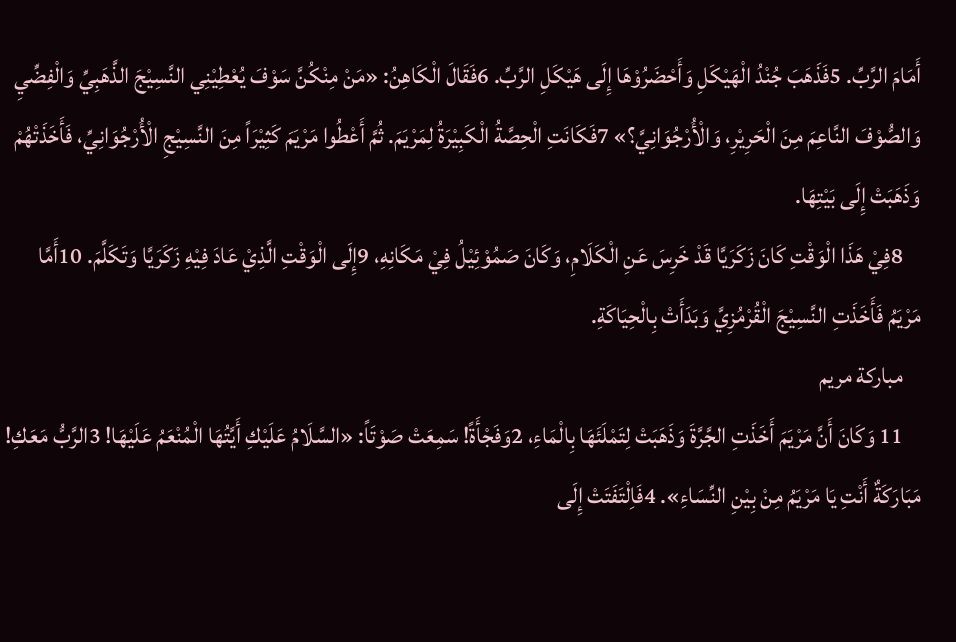أَمَامَ الرَّبِّ. 5فَذَهَبَ جُنْدُ الْهَيْكَلِ وَأَحْضَرُوْهَا إِلَى هَيْكَلِ الرَّبِّ. 6فَقَالَ الْكَاهِنُ: «مَنْ مِنْكُنَّ سَوْفَ يُعْطِيْنِي النَّسِيْجَ الذَّهَبِيِّ وَالْفِضِّيِ وَالصُّوْفَ النَّاعِمَ مِنَ الْحَرِيْرِ، وَالْأُرْجُوَانِيَّ؟» 7فَكَانَتِ الْحِصَّةُ الْكَبِيْرَةُ لِمَرْيَمَ. ثُمَّ أَعْطُوا مَرْيَمَ كَثِيْرَاً مِنَ النَّسِيْجِ الْأُرْجُوَانِيِّ، فَأَخَذَتْهُمْ وَذَهَبَتْ إِلَى بَيْتِهَا.
    8فِيْ هَذَا الْوَقْتِ كَانَ زَكَرَيَّا قَدْ خَرِسَ عَنِ الْكَلَامِ، وَكَانَ صَمُوْئِيْلُ فِيْ مَكَانِهِ، 9إِلَى الْوَقْتِ الَّذِيْ عَادَ فِيْهِ زَكَرَيَّا وَتَكَلَّمَ. 10أَمَّا مَرْيَمُ فَأَخَذَتِ النَّسِيْجَ الْقُرْمُزِيَّ وَبَدَأَتْ بِالْحِيَاكَةِ.
    مباركة مريم
    11 وَكَانَ أَنَّ مَرْيَمَ أَخَذَتِ الجَّرَّةَ وَذَهَبَتْ لِتَمْلَئَهَا بِالْمَاءِ، 2وَفَجْأَةً! سَمِعَتْ صَوْتَاً: «السَّلَامُ عَلَيْكِ أَيَّتُهَا الْمُنْعَمُ عَلَيْهَا! 3الرَّبُّ مَعَكِ! مَبَارَكَةٌ أَنْتِ يَا مَرْيَمُ مِنْ بِيْنِ النِّسَاءِ». 4فَاِلْتَفَتَتْ إِلَى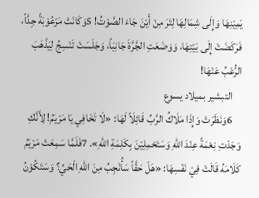يَمِيْنِهَا وَإِلَى شِمَالِهَا لِتَرَ مِنْ أَيْنَ جَاءَ الصَّوْتُ! 5وَكَانَتْ مَرْعُوْبَةً جِدَّاً، فَرَكَضَتْ إِلَى بَيْتِهَا، وَوَضَعَتِ الجَّرَّةَ جَانِبَاً، وَجَلَسَتْ تَنْسِجُ لِيَذْهَبَ الرُّعْبُ عَنْهَا!
    التبشير بميلاد يسوع
    6وَنَظَرَتْ وَإِذَا مَلَاكُ الرَّبِّ قَائِلَاً لَهَا: «لَا تَخَافِي يَا مَرْيَمُ! لِأَنَّكِ وَجَدْتِ نِعْمَةً عِنْدَ اللهِ وَسَتَحْمِلِيْنَ بِكَلِمَةِ اللهِ». 7فَلَمَّا سَمِعَتْ مَرْيَمُ كَلَامَهُ قَالَتْ فِيْ نَفْسِهَا: «هَلْ حَقَّاً سَأُنْجِبُ مِنَ اللهِ الْحَيِّ؟ وَسَتَكُوْنُ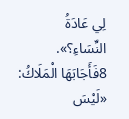لِي عَادَةُ النِّسَاءِ؟». 8فَأَجَابَهَا الْمَلَاكُ: «لَيْسَ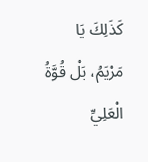كَذَلِكَ يَا مَرْيَمُ، بَلْ قُوَّةُ الْعَلِيِّ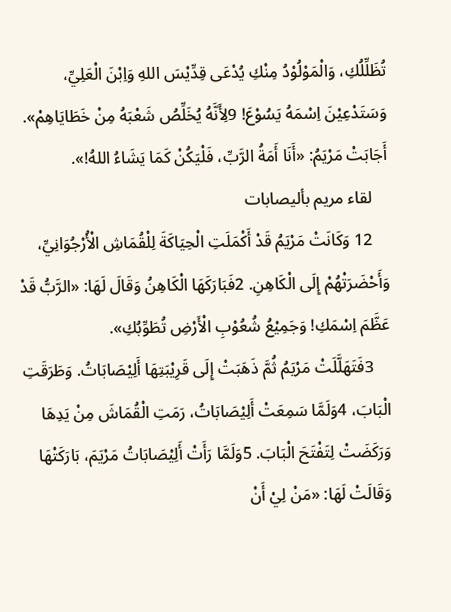تُظَلِّلُكِ، وَالْمَوْلُوْدُ مِنْكِ يُدْعَى قِدِّيْسَ اللهِ وَاِبْنَ الْعَلِيِّ، وَسَتَدْعِيْنَ اِسْمَهُ يَسُوْعَ! 9لِأَنَّهُ يُخَلِّصُ شَعْبَهُ مِنْ خَطَايَاهِمْ». أَجَابَتْ مَرْيَمُ: «أَنَا أَمَةُ الرَّبِّ، فَلْيَكُنْ كَمَا يَشَاءُ اللهُ!».
    لقاء مريم بأليصابات
    12 وَكَانَتْ مَرْيَمُ قَدْ أَكْمَلَتِ الْحِيَاكَةَ لِلْقُمَاشِ الْأُرْجُوَانِيِّ، وَأَحْضَرَتْهُمْ إِلَى الْكَاهِنِ. 2فَبَارَكَهَا الْكَاهِنُ وَقَالَ لَهَا: «الرَّبُّ قَدْ عَظَّمَ اِسْمَكِ! وَجَمِيْعُ شُعُوْبِ الْأَرْضِ تُطَوِّبُكِ».
    3فَتَهَلَّلَتْ مَرْيَمُ ثُمَّ ذَهَبَتْ إِلَى قَرِيْبَتِهَا أَلِيْصَابَاتُ. وَطَرَقَتِ الْبَابَ، 4وَلَمَّا سَمِعَتْ أَلِيْصَابَاتُ، رَمَتِ الْقُمَاشَ مِنْ يَدِهَا وَرَكَضَتْ لِتَفْتَحَ الْبَابَ. 5وَلَمَّا رَأَتْ أَلِيْصَابَاتُ مَرْيَمَ، بَارَكَتْهَا وَقَالَتْ لَهَا: «مَنْ لِيْ أَنْ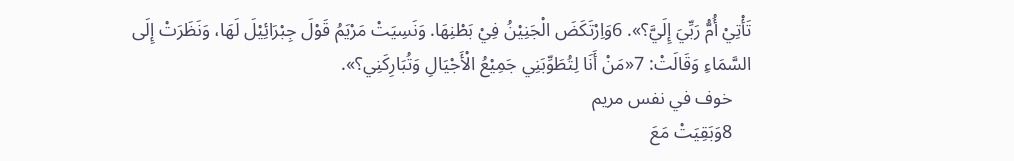تَأْتِيْ أُمُّ رَبِّيَ إِلَيَّ؟». 6وَاِرْتَكَضَ الْجَنِيْنُ فِيْ بَطْنِهَا. وَنَسِيَتْ مَرْيَمُ قَوْلَ جِبْرَائِيْلَ لَهَا، وَنَظَرَتْ إِلَى السَّمَاءِ وَقَالَتْ: 7«مَنْ أَنَا لِتُطَوِّبَنِي جَمِيْعُ الْأَجْيَالِ وَتُبَارِكَنِي؟».
    خوف في نفس مريم
    8وَبَقِيَتْ مَعَ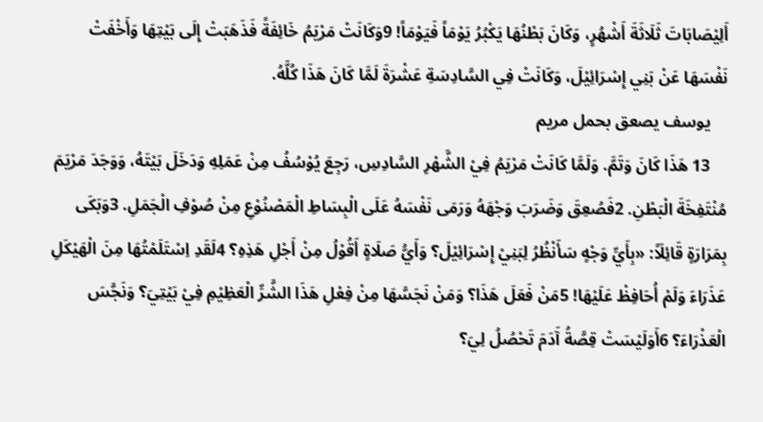أَلِيْصَابَاتَ ثَلَاثَةَ أَشْهُرٍ، وَكَانَ بَطْنُهَا يَكْبُرُ يَوْمَاً فَيَوْمَاً! 9وَكَانَتْ مَرْيَمُ خَائِفَةً فَذَهَبَتْ إِلَى بَيْتِهَا وَأَخْفَتْ نَفْسَهَا عَنْ بَنِي إِسْرَائِيْلَ، وَكَانَتْ فِي السَّادِسَةِ عَشْرَةَ لَمَّا كَانَ هَذَا كُلَّهُ.
    يوسف يصعق بحمل مريم
    13 هَذَا كَانَ وَتَمَّ. وَلَمَّا كَانَتْ مَرْيَمُ فِيْ الشَّهْرِ السَّادِسِ، رَجِعَ يُوْسُفُ مِنْ عَمَلِهِ وَدَخَلَ بَيْتَهُ، وَوَجَدَ مَرْيَمَ مُنْتَفِخَةَ الْبَطْنِ. 2فَصُعِقَ وَضَرَبَ وَجْهَهُ وَرَمَى نَفْسَهُ عَلَى الْبِسَاطِ الْمَصْنُوْعِ مِنْ صُوْفِ الْجَمَلِ. 3وَبَكَى بِمَرَارَةٍ قَائِلَاً: «بِأَيِّ وَجْهٍ سَأَنْظُرُ لِبَنِيْ إِسْرَائِيْلَ؟ وَأَيُّ صَلَاةٍ أَقُوْلُ مِنْ أَجْلِ هَذِهِ؟ 4لَقَدِ اِسْتَلَمْتُهَا مِنَ الْهَيْكَلِ عَذَرَاءَ وَلَمْ أُحَافِظْ عَلَيْهَا! 5مَنْ فَعَلَ هَذَا؟ وَمَنْ نَجَسَّهَا مِنْ فِعْلِ هَذَا الشَّرِّ الْعَظِيْمِ فِيْ بَيْتِيَ؟ وَنَجَّسَ الْعَذْرَاءَ؟ 6أَوَلَيْسَتْ قِصَّةُ آَدَمَ تَحْصُلُ لِيَ؟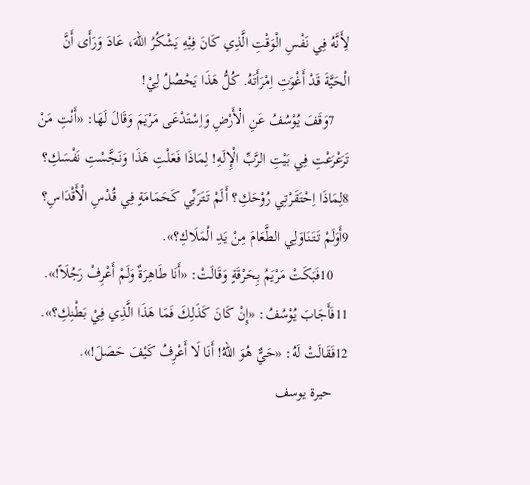لِأَنَّهُ فِي نَفْسِ الْوَقْتِ الَّذِي كَانَ فِيْهِ يَشْكُرُ اللهَ، عَادَ وَرَأَى أَنَّ الْحَيَّةَ قَدْ أَغْوَتِ اِمْرَأَتَهُ. كُلُّ هَذَا يَحْصُلُ لِيْ!
    7وَقَفَ يُوْسُفُ عَنِ الْأَرْضِ وَاِسْتَدْعَى مَرْيَمَ وَقَالَ لَهَا: «أَنْتِ مَنْ تَرَعْرَعْتِ فِي بَيْتِ الرَّبِّ الْإِلَهِ! لِمَاذَا فَعَلْتِ هَذَا وَنَجَّسْتِ نَفْسَكِ؟ 8لِمَاذَا اِحْتَقَرْتِي رُوْحَكِ؟ أَلَمْ تَتَرَبِّي كَحَمَامَةٍ فِي قُدْسِ الْأَقْدَاسِ؟ 9أَوَلَمْ تَتَنَاوَلِي الطَّعَامَ مِنْ يَدِ الْمَلَاكِ؟».
    10فَبَكَتْ مَرْيَمُ بِحَرْقَةٍ وَقَالَتْ: «أَنَا طَاهِرَةٌ وَلَمْ أَعْرِفْ رَجُلَاً!». 11فَأَجَابَ يُوْسُفُ: «إِنْ كَانَ كَذَلِكَ فَمَا هَذَا الَّذِي فِيْ بَطْنِكِ؟». 12فَقَالَتْ لَهُ: «حَيٌّ هُوَ اللهُ! أَنَا لَا أَعْرِفُ كَيْفَ حَصَلَ!».
    حيرة يوسف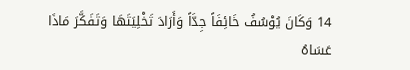14 وَكَانَ يُوْسُفُ خَائِفَاً جِدَّاً وَأَرَادَ تَخْلِيَتَهَا وَتَفَكَّرَ مَاذَا عَسَاهُ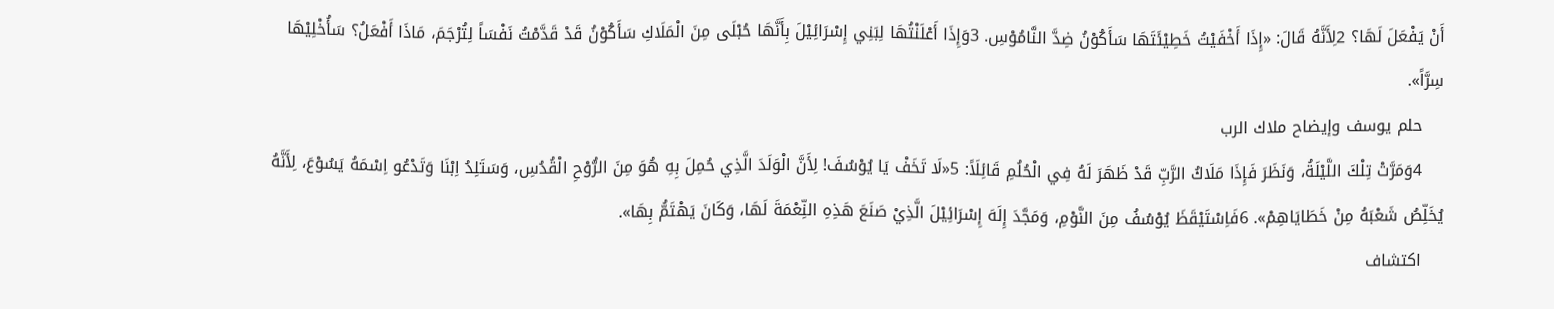أَنْ يَفْعَلَ لَهَا؟ 2لِأَنَّهُ قَالَ: «إِذَا أَخْفَيْتُ خَطِيْئَتَهَا سَأَكُوْنُ ضِدَّ النَّامُوْسِ. 3وَإِذَا أَعْلَنْتُهَا لِبَنِي إِسْرَائِيْلَ بِأَنَّهَا حُبْلَى مِنَ الْمَلَاكِ سَأَكُوْنُ قَدْ قَدَّمْتُ نَفْسَاً لِتُرْجَمَ، مَاذَا أَفْعَلُ؟ سَأُخْلِيْهَا سِرَّاً».
    حلم يوسف وإيضاح ملاك الرب
    4وَمَرَّتْ تِلْكَ اللَّيْلَةُ، وَنَظَرَ فَإِذَا مَلَاكُ الرَّبِّ قَدْ ظَهَرَ لَهُ فِي الْحُلُمِ قَائِلَاً: 5«لَا تَخَفْ يَا يُوْسُفَ! لِأَنَّ الْوَلَدَ الَّذِي حُمِلَ بِهِ هُوَ مِنَ الرُّوْحِ الْقُدُسِ، وَسَتَلِدُ اِبْنَا وَتَدْعُو اِسْمَهُ يَسُوْعَ، لِأَنَّهُ يُخَلِّصُ شَعْبَهُ مِنْ خَطَايَاهِمْ». 6فَاِسْتَيْقَظَ يُوْسُفُ مِنَ النَّوْمِ، وَمَجَّدَ إِلَهَ إِسْرَائِيْلَ الَّذِيْ صَنَعَ هَذِهِ النِّعْمَةَ لَهَا، وَكَانَ يَهْتَمُّ بِهَا».
    اكتشاف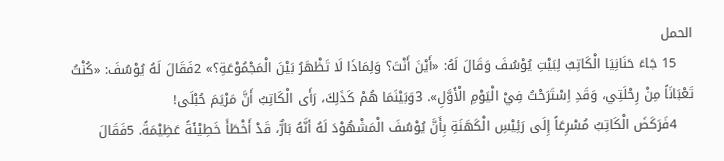الحمل
    15 جَاءَ حَنَانِيَا الْكَاتِبُ لِبَيْتِ يُوْسُفَ وَقَالَ لَهُ: «أَيْنَ أَنْتَ؟ وَلِمَاذَا لَا تَظْهَرُ بَيْنَ الْمَجْمُوْعَةِ؟» 2فَقَالَ لَهُ يُوْسُفَ: «كُنْتُ تَعْبَانَاً مِنْ رِحْلَتِي، وَقَدِ اِسْتَرَحْتُ فِيْ الْيَوْمِ الْأَوَّلِ». 3وَبَيْنَمَا هُمْ كَذَلِكَ، رَأَى الْكَاتِبُ أَنَّ مَرْيَمَ حُبْلَى!
    4فَرَكَضَ الْكَاتِبُ مُسْرِعَاً إِلَى رَئِيْسِ الْكَهَنَةِ بِأَنَّ يُوْسُفَ الْمَشْهُوْدَ لَهُ أنَّهُ بَارٌّ، قَدْ أَخْطَأَ خَطِيْئَةً عَظِيْمَةً. 5فَقَالَ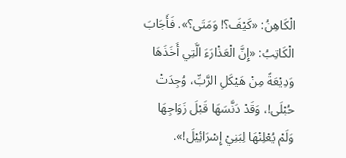الْكَاهِنُ: «كَيْفَ؟! وَمَتَى؟». فَأَجَابَ الْكَاتِبُ: «إِنَّ الْعَذْارَءَ الَّتِي أَخَذَهَا وَدِيْعَةً مِنْ هَيْكَلِ الرَّبِّ، وُجِدَتْ حُبْلَى!، وَقَدْ دَنَّسَهَا قَبْلَ زَوَاجِهَا وَلَمْ يُعْلِنْهَا لِبَنِيْ إِسْرَائِيْلَ!».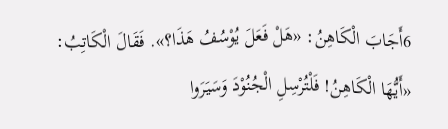6أَجَابَ الْكَاهِنُ: «هَلْ فَعَلَ يُوْسُفُ هَذَا؟». فَقَالَ الْكَاتِبُ: «أَيُّهَا الْكَاهِنُ! فَلْتُرْسِلِ الْجُنُوْدَ وَسَيَرَوا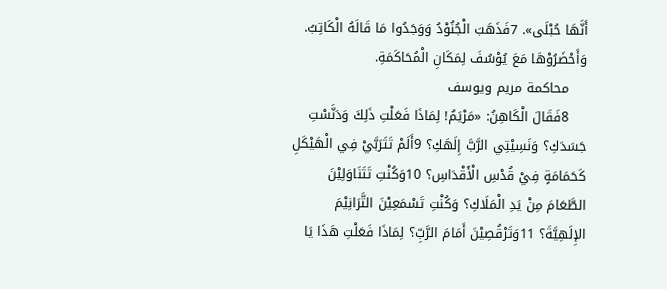أَنَّهَا حُبْلَى». 7فَذَهَبَ الْجُنُوْدُ وَوَجَدُوا مَا قَالَهُ الْكَاتِبُ. وَأَحْضَرُوْهَا مَعَ يُوْسُفَ لِمَكَانِ الْمُحَاكَمَةِ.
    محاكمة مريم ويوسف
    8فَقَالَ الْكَاهِنُ: «مَرْيَمُ! لِمَاذَا فَعَلْتِ ذَلِكَ وَدَنَّسْتِ جَسَدَكِ؟ وَنَسِيْتِي الرَّبَّ إِلَهَكِ؟ 9أَلَمْ تَتَرَبَّيْ فِي الْهَيْكَلِ كَحَمَامَةٍ فِيْ قُدْسِ الْأَقْدَاسِ؟ 10وَكُنْتِ تَتَنَاوَلِيْنَ الطَّعَامَ مِنْ يَدِ الْمَلَاكِ؟ وَكُنْتِ تَسْمَعِيْنَ التَّرَانِيْمَ الإِلَهِيَّةَ؟ 11وَتَرْقُصِيْنَ أَمَامَ الرَّبِّ؟ لِمَاذَا فَعَلْتِ هَذَا يَا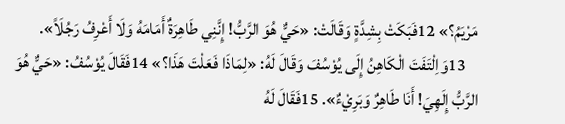مَرْيَمُ؟» 12فَبَكَتْ بِشِدَّةٍ وَقَالَتْ: «حَيٌّ هُوَ الرَّبُّ! إِنَّنِي طَاهِرَةٌ أَمَامَهُ وَلَا أَعْرِفُ رَجُلَاً».
    13وَاِلْتَفَتَ الْكَاهِنُ إِلَى يُوْسُفَ وَقَالَ لَهُ: «لِمَاذَا فَعَلْتَ هَذَا؟» 14فَقَالَ يُوْسُفُ: «حَيٌّ هُوَ الرَّبُّ إِلَهِيَ! أَنَا طَاهِرٌ وَبَرِيْءٌ». 15فَقَالَ لَهُ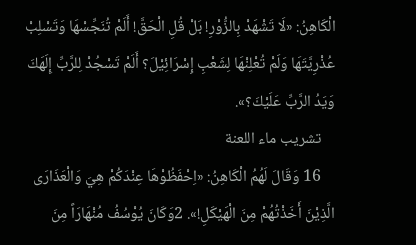الْكَاهِنُ: «لَا تَشْهَدْ بِالزُّوْرِ! بَلْ قُلِ الْحَقَّ! أَلَمْ تُنَجِّسْهَا وَتَسْلِبْ عُذْرِيَّتَهَا وَلَمْ تُعْلِنْهَا لِشَعْبِ إِسْرَائِيْلَ؟ أَلَمْ تَسْجُدْ لِلرَّبِّ إِلَهَكَ وَيَدُ الرَّبِّ عَلَيْكَ؟».
    تشريب ماء اللعنة
    16 وَقَالَ لَهُمُ الْكَاهِنُ: «اِحْفَظُوْهَا عِنْدَكُمْ هِيَ وَالْعَذَارَى الَّذِيْنَ أَخَذْتُهُمْ مِنَ الْهَيْكَلِ!». 2وَكَانَ يُوْسُفُ مُنْهَارَاً مِنَ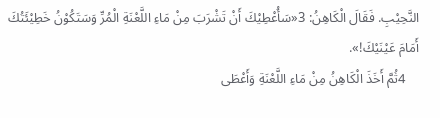النَّحِيْبِ. فَقَالَ الْكَاهِنُ: 3«سَأُعْطِيْكَ أَنْ تَشْرَبَ مِنْ مَاءِ اللَّعْنَةِ الْمُرِّ وَسَتَكُوْنُ خَطِيْئَتُكَ أَمَامَ عَيْنَيْكَ!».
    4ثُمَّ أَخَذَ الْكَاهِنُ مِنْ مَاءِ اللَّعْنَةِ وَأَعْطَى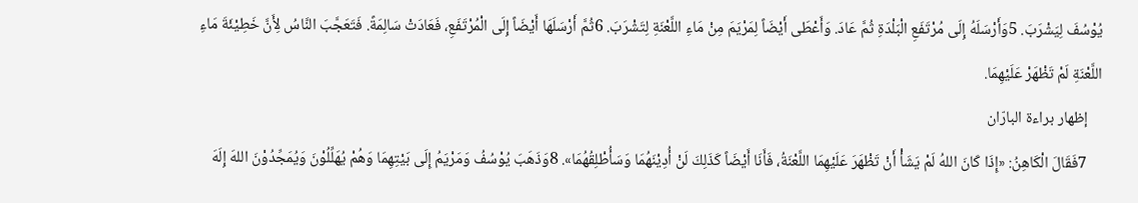يُوْسُفَ لِيَشْرَبَ. 5وَأَرْسَلَهُ إِلَى مُرْتَفَعِ الْبَلْدَةِ ثُمَّ عَادَ. وَأَعْطَى أَيْضَاً لِمَرْيَمَ مِنْ مَاءِ اللَّعْنَةِ لِتَشْرَبَ. 6ثُمَّ أَرْسَلَهَا أَيْضَاً إِلَى الْمُرْتَفَعِ، فَعَادَتْ سَالِمَةً. فَتَعَجَّبَ النَّاسُ لِأَنَّ خَطِيْئَةَ مَاءِ اللَّعْنَةِ لَمْ تَظْهَرْ عَلَيْهِمَا.
    إظهار براءة البارّان
    7فَقَالَ الْكَاهِنُ: «إِذَا كَانَ اللهُ لَمْ يَشَأْ أَنْ تَظْهَرَ عَلَيْهِمَا اللَّعْنَةُ، فَأَنَا أَيْضَاً كَذَلِكَ لَنْ أُدِيْنَهُمَا وَسَأُطْلِقُهُمَا». 8وَذَهَبَ يُوْسُفُ وَمَرْيَمُ إِلَى بَيْتِهِمَا وَهُمْ يُهَلِّلُوْنَ وَيُمَجِّدُوْنَ اللهَ إِلَهَ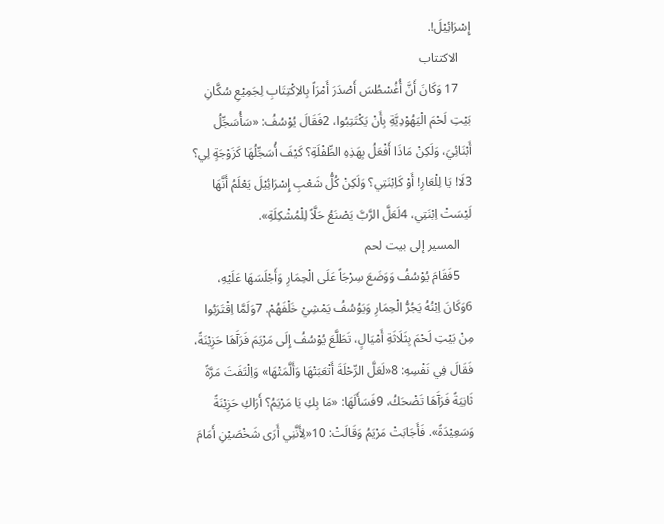إِسْرَائِيْلَ!.
    الاكتتاب
    17 وَكَانَ أَنَّ أُغُسْطُسَ أَصْدَرَ أَمْرَاً بِالاِكْتِتَابِ لِجَمِيْعِ سُكَّانِ بَيْتِ لَحْمَ الْيَهُوْدِيَّةِ بِأَنْ يَكْتَتِبُوا، 2فَقَالَ يُوْسُفُ: «سَأُسَجِّلُ أَبْنَائِيَ، وَلَكِنْ مَاذَا أَفْعَلُ بِهَذِهِ الطِّفْلَةِ؟ كَيْفَ أُسَجِّلُهَا كَزَوْجَةٍ لِي؟ 3لَا! يَا لِلْعَارِ! أَوْ كَاِبْنَتِي؟ وَلَكِنْ كُلُّ شَعْبِ إِسْرَائِيْلَ يَعْلَمُ أَنَّهَا لَيْسَتْ اِبْنَتِي، 4لَعَلَّ الرَّبَّ يَصْنَعُ حَلَّاً لِلْمُشْكِلَةِ».
    المسير إلى بيت لحم
    5فَقَامَ يُوْسُفُ وَوَضَعَ سِرْجَاً عَلَى الْحِمَارِ وَأَجْلَسَهَا عَلَيْهِ، 6وَكَانَ اِبْنُهُ يَجُرُّ الْحِمَارِ وَيَوُسُفُ يَمْشِيْ خَلْفَهُمْ. 7وَلَمَّا اِقْتَرَبُوا مِنْ بَيْتِ لَحْمَ بِثَلَاثَةِ أَمْيَالٍ، تَطَلَّعَ يُوْسُفُ إِلَى مَرْيَمَ فَرَآَهَا حَزِيْنَةً، فَقَالَ فِي نَفْسِهِ: 8«لَعَلَّ الرِّحْلَةَ أَتْعَبَتْهَا وَأَلَّمَتْهَا» وَاِلْتَفَتَ مَرَّةً ثَانِيَةً فَرَآَهَا تَضْحَكُ، 9فَسَأَلَهَا: «مَا بِكِ يَا مَرْيَمُ؟ أَرَاكِ حَزِيْنَةً وَسَعِيْدَةً». فَأَجَابَتْ مَرْيَمُ وَقَالَتْ: 10«لِأَنَّنِي أَرَى شَخْصَيْنِ أَمَامَ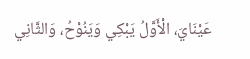عَيْنَايَ، الْأَوَّلُ يَبْكِي وَيَنُوْحُ، وَالثَّانِي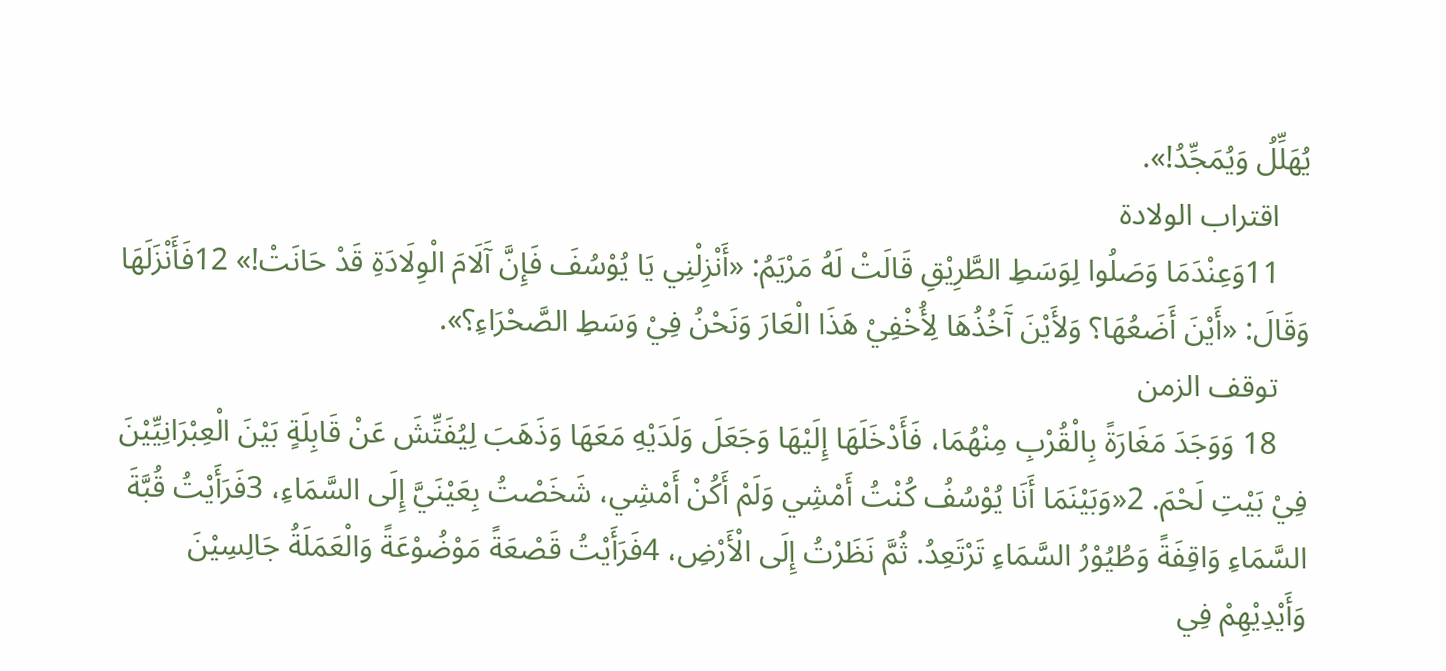يُهَلِّلُ وَيُمَجِّدُ!».
    اقتراب الولادة
    11وَعِنْدَمَا وَصَلُوا لِوَسَطِ الطَّرِيْقِ قَالَتْ لَهُ مَرْيَمُ: «أَنْزِلْنِي يَا يُوْسُفَ فَإِنَّ آَلَامَ الْوِلَادَةِ قَدْ حَانَتْ!» 12فَأَنْزَلَهَا وَقَالَ: «أَيْنَ أَضَعُهَا؟ وَلأَيْنَ آَخُذُهَا لِأُخْفِيْ هَذَا الْعَارَ وَنَحْنُ فِيْ وَسَطِ الصَّحْرَاءِ؟».
    توقف الزمن
    18 وَوَجَدَ مَغَارَةً بِالْقُرْبِ مِنْهُمَا، فَأَدْخَلَهَا إِلَيْهَا وَجَعَلَ وَلَدَيْهِ مَعَهَا وَذَهَبَ لِيُفَتِّشَ عَنْ قَابِلَةٍ بَيْنَ الْعِبْرَانِيِّيْنَ فِيْ بَيْتِ لَحْمَ. 2«وَبَيْنَمَا أَنَا يُوْسُفُ كُنْتُ أَمْشِي وَلَمْ أَكُنْ أَمْشِي، شَخَصْتُ بِعَيْنَيَّ إِلَى السَّمَاءِ، 3فَرَأَيْتُ قُبَّةَ السَّمَاءِ وَاقِفَةً وَطُيُوْرُ السَّمَاءِ تَرْتَعِدُ. ثُمَّ نَظَرْتُ إِلَى الْأَرْضِ، 4فَرَأَيْتُ قَصْعَةً مَوْضُوْعَةً وَالْعَمَلَةُ جَالِسِيْنَ وَأَيْدِيْهِمْ فِي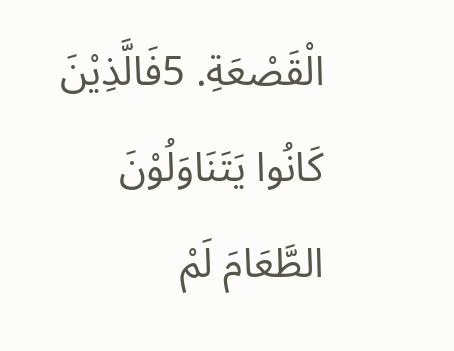الْقَصْعَةِ. 5فَالَّذِيْنَ كَانُوا يَتَنَاوَلُوْنَ الطَّعَامَ لَمْ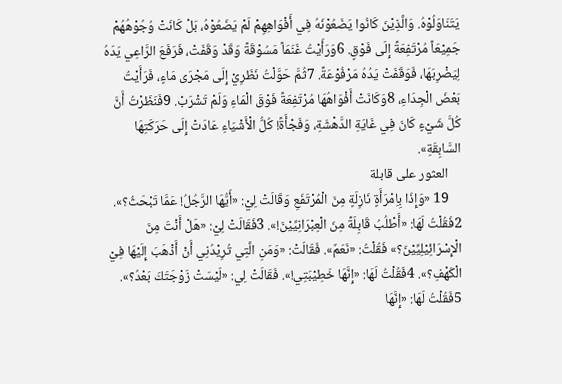يَتَنَاوَلُوْهُ. وَالَّذِيْنَ كَانُوا يَضَعُوْنَهُ فِي أَفْوَاهِهِمْ لَمْ يَضَعُوْهُ، بَلْ كَانَتْ وُجُوْهُهُمْ جَمِيْعَاً مُرْتَفِعَةً إِلَى فَوْقٍ. 6وَرَأَيْتُ غَنَمَاً مَسُوْقَةً وَقَدْ وَقَفَتْ، فَرَفَعَ الرَّاعِي يَدَهُ لِيَضْرِبَهَا، فَوَقَفَتْ يَدُهُ مَرْفُوْعَةً. 7ثُمَّ حَوَّلْتُ نَظَرِيْ إِلَى مَجْرَى مَاءٍ، فَرَأَيْتُ بَعْضَ الْجِدَاءِ، 8وَكَانَتْ أَفْوَاهُهَا مُرْتَفِعَةً فَوْقَ الْمَاءِ وَلَمْ تَشْرَبْ. 9فَنَظَرْتُ أَنَّ كُلَّ شَيْءٍ كَانَ فِي غَايَةِ الدَّهْشَةِ، وَفَجْأَةً! كُلُّ الْأَشْيَاءِ عَادَتْ إِلَى حَرَكَتِهَا السَّابِقَةِ».
    العثور على قابلة
    19 «وَإِذَا بِاِمْرَأَةٍ نَازِلَةٍ مِنَ الْمُرْتَفَعِ وَقَالَتْ لِيْ: «أَيُّهَا الرَّجُلُ! عَمَّا تَبْحَثُ؟». 2فَقُلْتُ لَهَا: «أَطْلُبُ قَابِلَةً مِنَ الْعِبْرَانِيِّيْنَ!». 3فَقَالَتْ لِيْ: «هَلْ أَنْتَ مِنَ الْإِسْرَائِيْلِيِّيْنَ؟» فَقُلْتُ: «نَعَمٌ». فَقَالَتْ: «وَمَنِ الَّتِي تُرِيْدُنِي أَنْ أَذْهَبَ إِلَيْهَا فِيْ الْكَهْفِ؟». 4فَقُلْتُ لَهَا: «إِنَّهَا خَطِيْبَتِي!». فَقَالَتْ لِي: «لَيْسَتْ زَوْجَتَكَ بَعْدُ؟». 5فَقُلْتُ لَهَا: «إِنَّهَا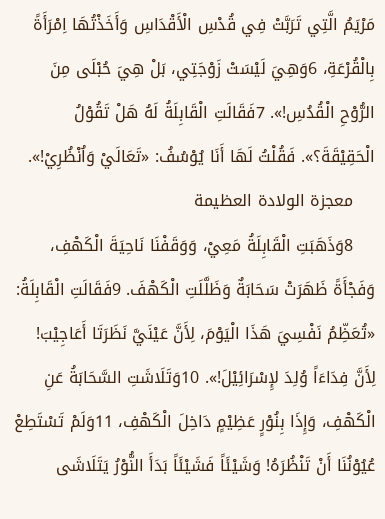مَرْيَمُ الَّتِي تَرَبَّتْ فِي قُدْسِ الْأَقْدَاسِ وَأَخَذْتُهَا اِمْرَأَةً بِالْقُرْعَةِ، 6وَهِيَ لَيْسَتْ زَوْجَتِي، بَلْ هِيَ حُبْلَى مِنَ الرُّوْحِ الْقُدُسِ!». 7فَقَالَتِ الْقَابِلَةُ لَهُ هَلْ تَقُوْلُ الْحَقِيْقَةَ؟». فَقُلْتُ لَهَا أَنَا يُوْسُفُ: «تَعَالَيْ وَاُنْظُرِيْ!».
    معجزة الولادة العظيمة
    8وَذَهَبَتِ الْقَابِلَةُ مَعِيْ، وَوَقَفْنَا نَاحِيَةَ الْكَهْفِ، وَفَجْأَةً ظَهَرَتْ سَحَابَةٌ وَظَلَّلَتِ الْكَهْفَ. 9فَقَالَتِ الْقَابِلَةُ: «تُعَظِّمُ نَفْسِيَ هَذَا الْيَوْمَ، لِأَنَّ عَيْنَيَّ نَظَرَتَا أَعَاجِيْبَ! لِأَنَّ فِدَاءَاً وُلِدَ لإِسْرَائِيْلَ!». 10وَتَلَاشَتِ السَّحَابَةُ عَنِ الْكَهْفِ، وَإِذَا بِنُوْرٍ عَظِيْمٍ دَاخِلَ الْكَهْفِ، 11وَلَمْ تَسْتَطِعْ عُيُوْنُنَا أَنْ تَنْظُرَهُ! وَشَيْئَاً فَشَيْئَاً بَدَأَ النُّوْرُ يَتَلَاشَى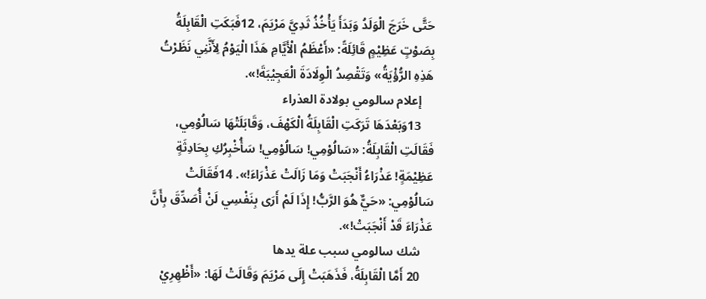حَتَّى خَرَجَ الْوَلَدُ وَبَدَأَ يَأْخُذُ ثَدِيَّ مَرْيَمَ، 12فَبَكَتِ الْقَابِلَةُ بِصَوْتٍ عَظِيْمٍ قَائِلَةً: «أَعْظَمُ الْأَيَّامِ هَذَا الْيَوْمُ لِأَنَّنِي نَظَرْتُ هَذِهِ الرُّؤْيَةُ» وَتَقْصِدُ الْوِلَادَةَ الْعَجِيْبَةَ!».
    إعلام سالومي بولادة العذراء
    13وَبَعْدَهَا تَرَكَتِ الْقَابِلَةُ الْكَهْفَ، وَقَابَلَتْهَا سَالُوْمِي، فَقَالَتِ الْقَابِلَةُ: «سَالُوْمِي! سَالُوْمِي! سَأُخْبِرُكِ بِحَادِثَةٍ عَظِيْمَةٍ! عَذْرَاءُ أَنْجَبَتْ وَمَا زَالَتْ عَذْرَاءَ!». 14فَقَالَتْ سَالُوْمِي: «حَيٌّ هُوَ الرَّبُّ! إِذَا لَمْ أَرَى بِنَفْسِي لَنْ أُصَدِّقَ بِأَنَّ عَذْرَاءَ قَدْ أَنْجَبَتْ!».
    شك سالومي سبب علة يدها
    20 أَمَّا الْقَابِلَةُ، فَذَهَبَتْ إِلَى مَرْيَمَ وَقَالَتْ لَهَا: «أَظْهِرِيْ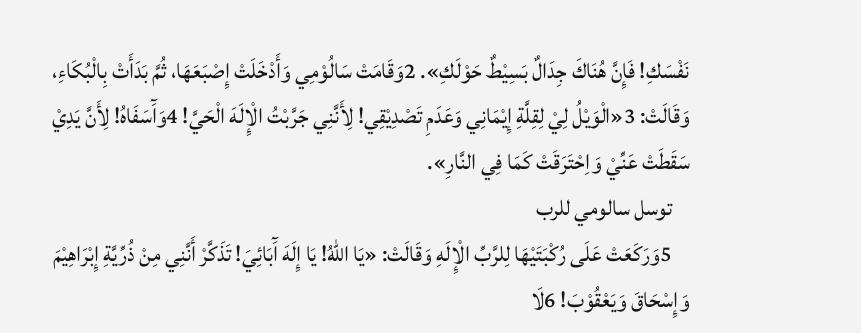نَفْسَكِ! فَإِنَّ هُنَاكَ جِدَالٌ بَسِيْطٌ حَوْلَكِ». 2وَقَامَتْ سَالُوْمِي وَأَدْخَلَتْ إِصْبَعَهَا، ثُمَّ بَدَأَتْ بِالْبُكَاءِ، وَقَالَتْ: 3«الْوَيْلُ لِيْ لِقِلَّةِ إِيْمَانِي وَعَدَمِ تَصْدِيْقِي! لِأَنَّنِي جَرَّبْتُ الْإِلَهَ الْحَيَّ! 4وَآَسَفَاهُ! لِأَنَّ يَدِيْ سَقَطَتْ عَنِّيْ وَاِحْتَرَقَتْ كَمَا فِي النَّارِ».
    توسل سالومي للرب
    5وَرَكَعَتْ عَلَى رُكْبَتَيْهَا لِلرَّبِّ الْإِلَهِ وَقَالَتْ: «يَا اللهُ! يَا إِلَهَ آَبَائِيَ! تَذَكَّرْ أَنَّنِي مِنْ ذُرِّيَّةِ إِبْرَاهِيْمَ وَإِسْحَاقَ وَيَعْقُوْبَ! 6لَا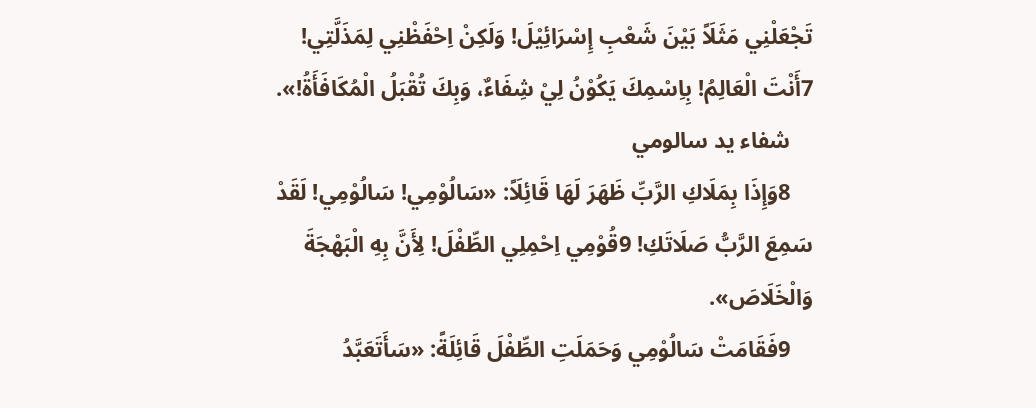تَجْعَلْنِي مَثَلَاً بَيْنَ شَعْبِ إِسْرَائِيْلَ! وَلَكِنْ اِحْفَظْنِي لِمَذَلَّتِي! 7أَنْتَ الْعَالِمُ! بِاِسْمِكَ يَكُوْنُ لِيْ شِفَاءٌ، وَبِكَ تُقْبَلُ الْمُكَافَأَةُ!».
    شفاء يد سالومي
    8وَإِذَا بِمَلَاكِ الرَّبِّ ظَهَرَ لَهَا قَائِلَاً: «سَالُوْمِي! سَالُوْمِي! لَقَدْ سَمِعَ الرَّبُّ صَلَاتَكِ! 9قُوْمِي اِحْمِلِي الطِّفْلَ! لِأَنَّ بِهِ الْبَهْجَةَ وَالْخَلَاصَ».
    9فَقَامَتْ سَالُوْمِي وَحَمَلَتِ الطِّفْلَ قَائِلَةً: «سَأَتَعَبَّدُ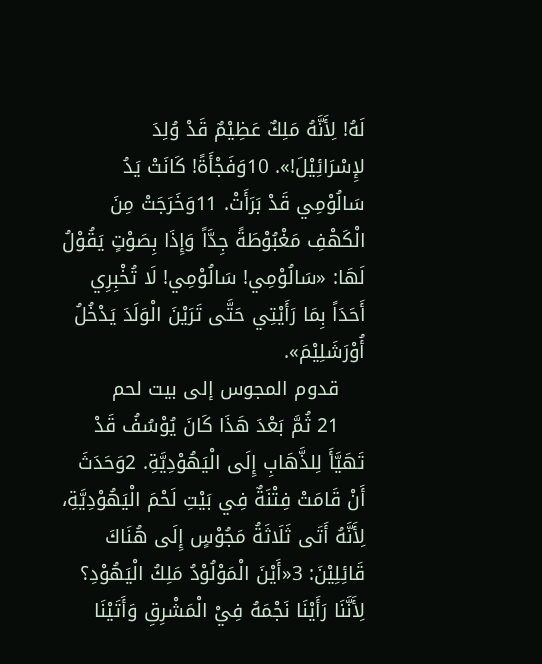لَهُ! لِأَنَّهُ مَلِكٌ عَظِيْمٌ قَدْ وُلِدَ لإِسْرَائِيْلَ!». 10وَفَجْأَةً! كَانَتْ يَدُ سَالُوْمِي قَدْ بَرَأَتْ. 11وَخَرَجَتْ مِنَ الْكَهْفِ مَغْبُوْطَةً جِدَّاً وَإِذَا بِصَوْتٍ يَقُوْلُ لَهَا: «سَالُوْمِي! سَالُوْمِي! لَا تُخْبِرِي أَحَدَاً بِمَا رَأَيْتِي حَتَّى تَرَيْنَ الْوَلَدَ يَدْخُلُ أُوْرَشَلِيْمَ».
    قدوم المجوس إلى بيت لحم
    21 ثُمَّ بَعْدَ هَذَا كَانَ يُوْسُفُ قَدْ تَهَيَّأَ لِلذَّهَابِ إِلَى الْيَهُوْدِيَّةِ. 2وَحَدَثَ أَنْ قَامَتْ فِتْنَةٌ فِي بَيْتِ لَحْمَ الْيَهُوْدِيَّةِ، لِأَنَّهُ أَتَى ثَلَاثَةُ مَجُوْسٍ إِلَى هُنَاكَ قَائِلِيْنَ: 3«أَيْنَ الْمَوْلُوْدُ مَلِكُ الْيَهُوْدِ؟ لِأَنَّنَا رَأَيْنَا نَجْمَهُ فِيْ الْمَشْرِقِ وَأَتَيْنَا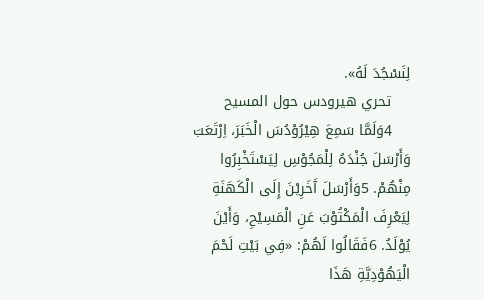لِنَسْجُدَ لَهُ».
    تحري هيرودس حول المسيح
    4وَلَمَّا سَمِعَ هِيْرُوْدُسَ الْخَبَرَ، اِرْتَعَبَ وَأَرْسَلَ جُنْدَهُ لِلْمَجُوْسِ لِيَسْتَخْبِرُوا مِنْهُمْ. 5وَأَرْسَلَ آَخَرِيْنَ إِلَى الْكَهَنَةِ لِيَعْرِفَ الْمَكْتُوْبَ عَنِ الْمَسِيْحِ، وَأَيْنَ يُوْلَدُ. 6فَقَالُوا لَهُمْ: «فِي بَيْتِ لَحْمَ الْيَهُوْدِيَّةِ هَذَا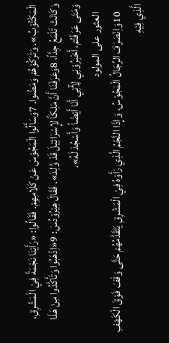الْمَكْتُوْبُ». وَتَرَكُوْهُمْ وَمَضُوا. 7وَسَأَلُوا الْمَجُوْسَ عَنْ كَلَامِهِمْ. فَقَالُوا: «رَأَيْنَا نَجْمَةً فِيْ الْمَشْرِقِ، وَكَانَتْ تَلْمَعُ جِدَّاً، 8وَعَرَفْنَا أَنَّ مَلِكَاً لإِسْرَائِيْلَ قَدْ وُلِدَ». فَقَالَ هِيْرُوْدُسَ: 9«اِذْهَبُوا وَتَأَكَّدُوا مِنْ هَذَا وَمَتَى عَرَفْتُمْ، أَخْبِرُوْنِي لِآَتِي أَنَا أَيْضَاً وَأَسْجُدَ لَهُ».
    العثور على المولود
    10وَاِنْصَرَفَ الرِّجَالُ الْمَجُوْسُ، وَإِذَا النَّجْمُ الَّذِي رَأَوْهُ فِيْ الْمَشْرِقِ يَتَقَدَّمُهُمْ حَتَّى وَقَفَ فَوْقَ الْكَهْفِ الَّذِي فِيْهِ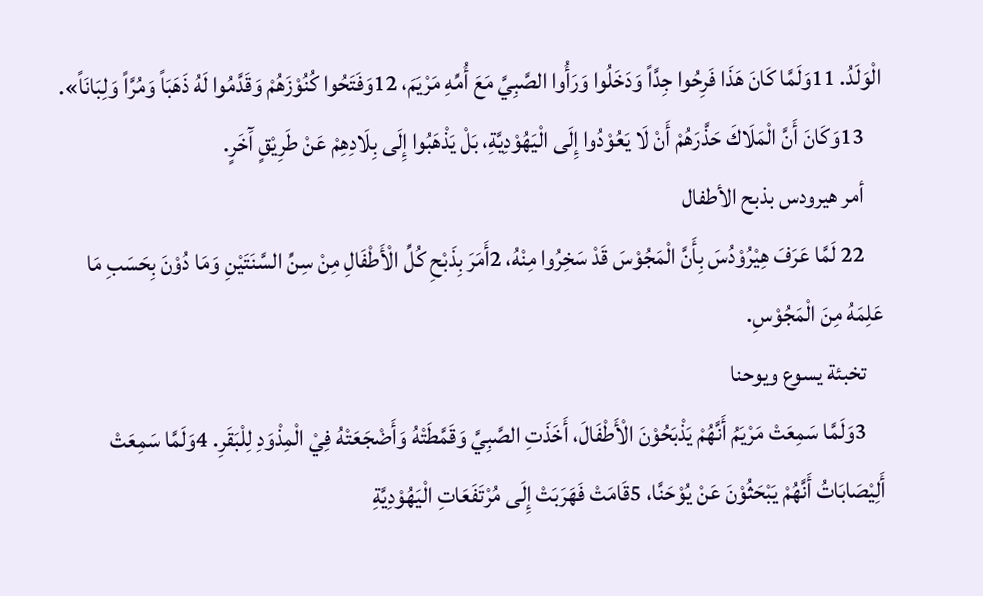الْوَلَدُ. 11وَلَمَّا كَانَ هَذَا فَرِحُوا جِدَّاً وَدَخَلُوا وَرَأُوا الصَّبِيَّ مَعَ أُمِّهِ مَرْيَمَ، 12وَفَتَحُوا كُنُوْزَهُمْ وَقَدَّمُوا لَهُ ذَهَبَاً وَمُرَّاً وَلِبَانَاً».
    13وَكَانَ أَنَّ الْمَلَاكَ حَذَّرَهُمْ أَنْ لَا يَعُوْدُوا إِلَى الْيَهُوْدِيَّةِ، بَلْ يَذْهَبُوا إِلَى بِلَادِهِمْ عَنْ طَرِيْقٍ آَخَرٍ.
    أمر هيرودس بذبح الأطفال
    22 لَمَّا عَرَفَ هِيْرُوْدُسَ بِأَنَّ الْمَجُوْسَ قَدْ سَخِرُوا مِنْهُ، 2أَمَرَ بِذَبْحِ كُلِّ الْأَطْفَالِ مِنْ سِنِّ السَّنَتَيْنِ وَمَا دُوْنَ بِحَسَبِ مَا عَلِمَهُ مِنَ الْمَجُوْسِ.
    تخبئة يسوع ويوحنا
    3وَلَمَّا سَمِعَتْ مَرْيَمُ أَنَّهُمْ يَذْبَحُوْنَ الْأَطْفَالَ، أَخَذَتِ الصَّبِيَّ وَقَمَّطَتْهُ وَأَضْجَعَتْهُ فِيْ الْمِذْوَدِ لِلْبَقَرِ. 4وَلَمَّا سَمِعَتْ أَلِيْصَابَاتُ أَنَّهُمْ يَبْحَثُوْنَ عَنْ يُوْحَنَّا، 5قَامَتْ فَهَرَبَتْ إِلَى مُرْتَفَعَاتِ الْيَهُوْدِيَّةِ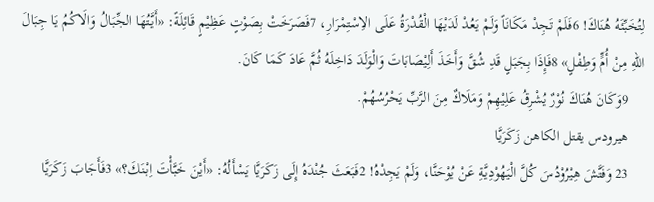لِتُخَبِّئَهُ هُنَاكَ! 6فَلَمْ تَجِدْ مَكَانَاً وَلَمْ يَعُدْ لَدَيْهَا الْقُدْرَةُ عَلَى الاِسْتِمْرَارِ، 7فَصَرَخَتْ بِصَوْتٍ عَظِيْمٍ قَائِلَةً: «أَيَّتُهَا الجِّبَالُ وَالَاكُمُ يَا جِبَالَ اللهِ مِنْ أُمٍّ وَطِفْلٍ» 8فَإِذَا بِجَبَلٍ قَدِ شُقَّ وَأَخَذَ أَلِيْصَابَاتَ وَالْوَلَدَ دَاخِلَهُ ثُمَّ عَادَ كَمَا كَانَ.
    9وَكَانَ هُنَاكَ نُوْرٌ يُشْرِقُ عَلِيْهِمْ وَمَلَاكٌ مِنَ الرَّبِّ يَحْرُسُهُمْ.
    هيرودس يقتل الكاهن زَكَرَيَّا
    23 وَفَتَّشَ هِيْرُوْدُسَ كُلَّ الْيَهُوْدِيَّةِ عَنْ يُوْحَنَّا، وَلَمْ يَجِدْهُ! 2فَبَعَثَ جُنْدَهُ إِلَى زَكَرَيَّا يَسْأَلُهُ: «أَيْنَ خَبَّأْتَ اِبْنَكَ؟» 3فَأَجَابَ زَكَرَيَّا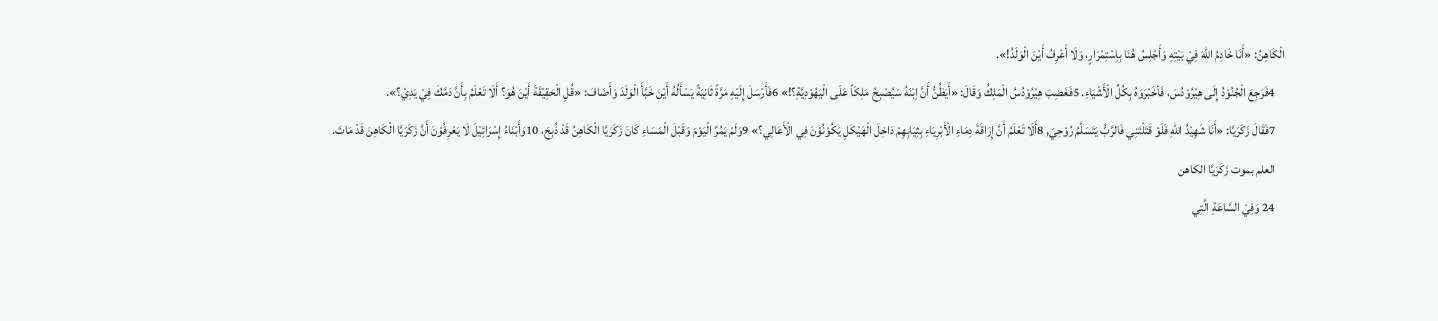الْكَاهِنُ: «أَنَا خَادِمُ اللهَ فِيْ بَيْتِهِ وَأَجْلِسُ هُنَا بِاِسْتِمْرَارٍ، وَلَا أَعْرِفُ أَيْنَ الْوَلَدُ!».
    4فَرَجِعَ الْجُنُوْدُ إِلَى هِيْرُوْدُسَ، فَأخَبْرَوَهُ بِكُلِّ الْأَشْيَاءِ. 5فَغَضِبَ هِيْرُوْدُسُ الْمَلِكُ وَقَالَ: «أَيَظُنُّ أَنَّ اِبْنَهُ سَيُصْبِحُ مَلِكَاً عَلَى الْيَهُوْدِيَّةِ؟!» 6فَأَرْسَلَ إِلَيْهِ مَرَّةً ثَانِيَةً يَسْأَلُهُ أَيْنَ خَبَّأَ الْوَلَدَ وَأَضَافَ: «قُلِ الْحَقِيْقَةَ أَيْنَ هُوَ؟ أَلَا تَعْلَمُ بِأَنَّ دَمَّكَ فِيْ يَدِيْ؟».
    7فَقَالَ زَكَرَيَّا: «أَنَا شَهِيْدُ اللهِ فَلَوْ قَتَلْتَنِي فَالرَّبُّ يَتَسَلَّمُ رُوْحِيَ, 8أَلَا تَعْلَمُ أَنَّ إِرَاقَةَ دِمَاءِ الْأَبْرِيَاءِ بِثِيَابِهِمْ دَاخِلَ الْهَيْكَلِ يَكُوْنُوْنَ فِي الْأَعَالِي؟» 9وَلَمْ يَمُرَّ الْيَوْمَ وَقَبْلَ الْمَسَاءِ كَانَ زَكَرَيَّا الْكَاهِنُ قَدْ ذُبِحَ، 10وَأَبْنَاءُ إِسْرَائِيْلَ لَا يَعْرِفُوْنَ أَنَّ زَكَرَيَّا الْكَاهِنَ قَدْ مَاتَ.
    العلم بموت زَكَرَيَّا الكاهن
    24 وَفِيْ السَّاعَةِ الَّتِي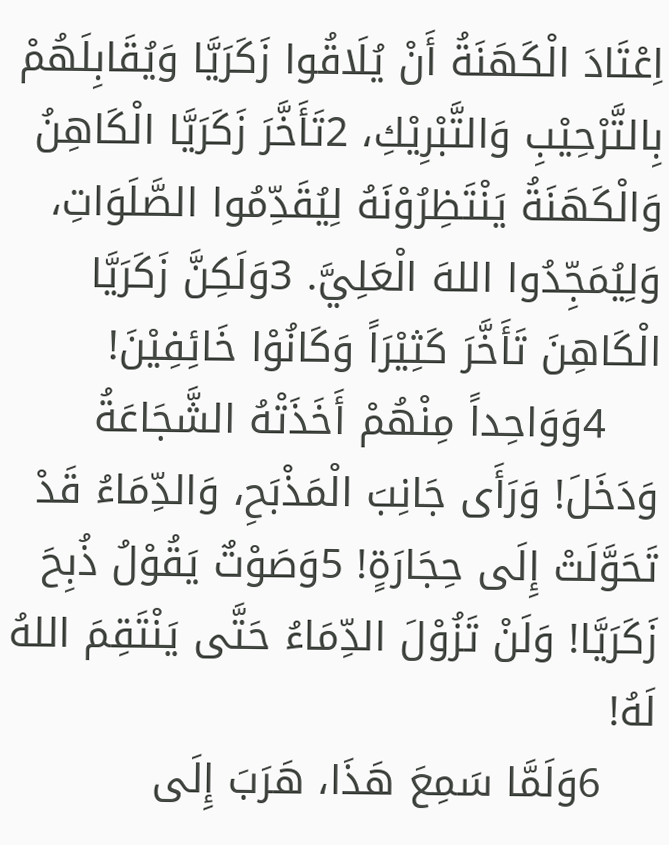اِعْتَادَ الْكَهَنَةُ أَنْ يُلَاقُوا زَكَرَيَّا وَيُقَابِلَهُمْ بِالتَّرْحِيْبِ وَالتَّبْرِيْكِ، 2تَأَخَّرَ زَكَرَيَّا الْكَاهِنُ وَالْكَهَنَةُ يَنْتَظِرُوْنَهُ لِيُقَدِّمُوا الصَّلَوَاتِ، وَلِيُمَجِّدُوا اللهَ الْعَلِيَّ. 3وَلَكِنَّ زَكَرَيَّا الْكَاهِنَ تَأَخَّرَ كَثِيْرَاً وَكَانُوْا خَائِفِيْنَ!
    4وَوَاحِداً مِنْهُمْ أَخَذَتْهُ الشَّجَاعَةُ وَدَخَلَ! وَرَأَى جَانِبَ الْمَذْبَحِ، وَالدِّمَاءُ قَدْ تَحَوَّلَتْ إِلَى حِجَارَةٍ! 5وَصَوْتٌ يَقُوْلُ ذُبِحَ زَكَرَيَّا! وَلَنْ تَزُوْلَ الدِّمَاءُ حَتَّى يَنْتَقِمَ اللهُ لَهُ!
    6وَلَمَّا سَمِعَ هَذَا، هَرَبَ إِلَى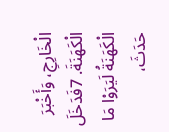الْخَارِجِ، وَأَخْبَرَ الْكَهَنَةَ. 7فَدَخَلَ الْكَهَنَةُ لَيَرَوْا مَا حَدَثَ،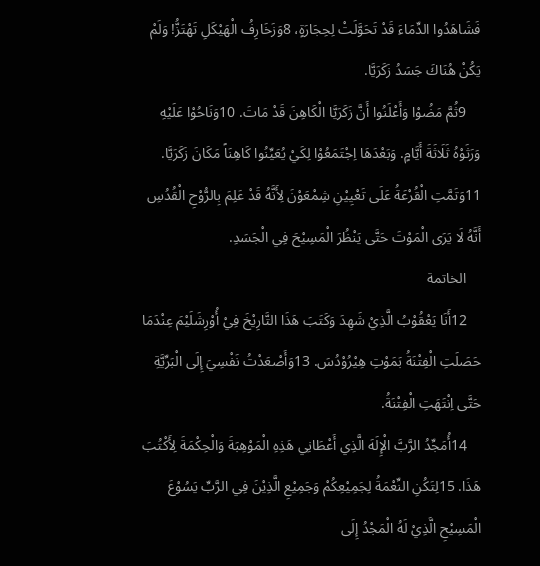فَشَاهَدُوا الدِّمَاءَ قَدْ تَحَوَّلَتْ لِحِجَارَةٍ، 8وَزَخَارِفُ الْهَيْكَلِ تَهْتَزُّ! وَلَمْ يَكُنْ هُنَاكَ جَسَدُ زَكَرَيَّا.
    9ثُمَّ مَضُوْا وَأَعْلَنُوا أَنَّ زَكَرَيَّا الْكَاهِنَ قَدْ مَاتَ. 10وَنَاحُوْا عَلَيْهِ وَرَثَوْهُ ثَلَاثَةَ أَيَّامٍ. وَبَعْدَهَا اِجْتَمَعُوْا لِكَيْ يُعَيِّنُوا كَاهِنَاً مَكَانَ زَكَرَيَّا. 11وَتَمَّتِ الْقُرْعَةُ عَلَى تَعْيِيْنِ شِمْعَوْنَ لِأَنَّهُ قَدْ عَلِمَ بِالرُّوْحِ الْقُدُسِ أَنَّهُ لَا يَرَى الْمَوْتَ حَتَّى يَنْظُرَ الْمَسِيْحَ فِي الْجَسَدِ.
    الخاتمة
    12أَنَا يَعْقُوْبُ الَّذِيْ شَهِدَ وَكَتَبَ هَذَا التَّارِيْخَ فِيْ أُوْرِشَلَيْمَ عِنْدَمَا حَصَلَتِ الْفِتْنَةُ بَمَوْتِ هِيْرُوْدُسَ. 13وَأَصْعَدْتُ نَفْسِيَ إِلَى الْبَرِّيَّةِ حَتَّى اِنْتَهَتِ الْفِتْنَةُ.
    14أُمَجِّدُ الرَّبَّ الْإِلَهَ الَّذِي أَعْطَانِي هَذِهِ الْمَوْهِبَةَ وَالْحِكْمَةَ لِأَكْتُبَ هَذَا. 15لِتَكُنِ النِّعْمَةُ لِجَمِيْعِكُمْ وَجَمِيْعِ الَّذِيْنَ فِي الرَّبِّ يَسُوْعَ الْمَسِيْحِ الَّذِيْ لَهُ الْمَجْدُ إِلَى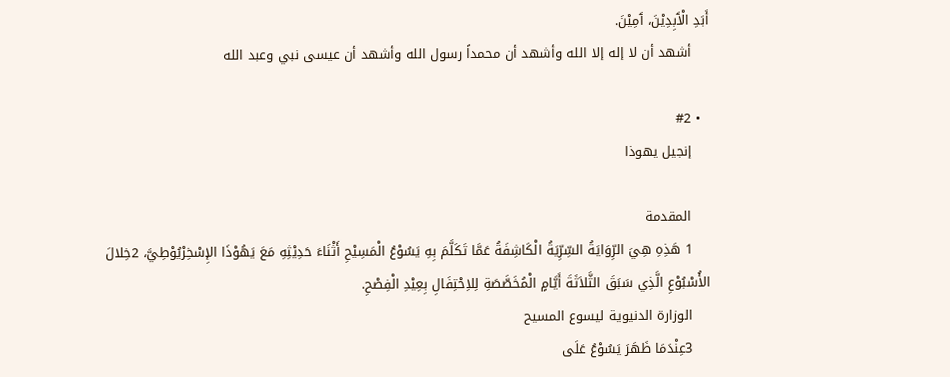أَبَدِ الْآَبِدِيْنَ، آَمِيْنَ.
    أشهد أن لا إله إلا الله وأشهد أن محمداً رسول الله وأشهد أن عيسى نبي وعبد الله

  • #2
    إنجيل يهوذا

    المقدمة
    1 هَذِهِ هِيَ الرِّوَايَةُ السِّرِّيَةُ الْكَاشِفَةُ عَمَّا تَكَلَّمَ بِهِ يَسُوْعُ الْمَسِيْحِ أَثْنَاءَ حَدِيْثِهِ مَعَ يَهُوْذَا الإِسْخِرْيُوْطِيَّ، 2خِلالَ الأُسْبُوْعِ الَّذِي سَبَقَ الثَّلاَثَةَ أَيَّامٍ الْمُخَصَّصَةِ لِلاِحْتِفَالِ بِعِيْدِ الْفِصْحِ.
    الوزارة الدنيوية ليسوع المسيح
    3عِنْدَمَا ظَهَرَ يَسُوْعُ عَلَى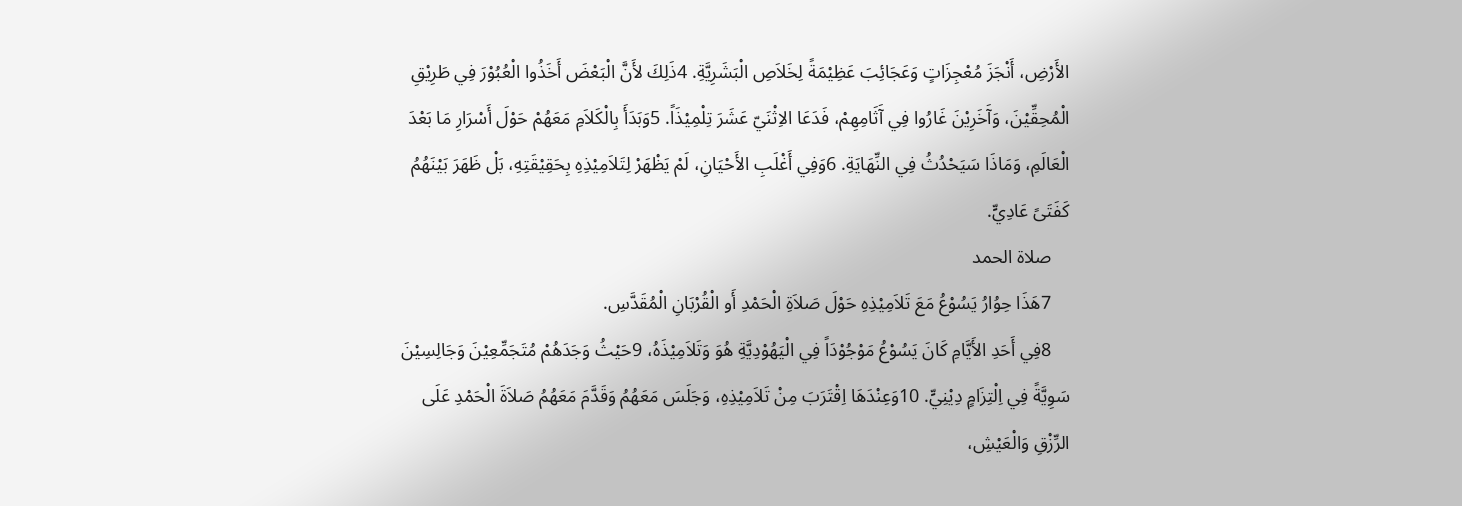الأَرْضِ، أَنْجَزَ مُعْجِزَاتٍ وَعَجَائِبَ عَظِيْمَةً لِخَلاَصِ الْبَشَرِيَّةِ. 4ذَلِكَ لأَنَّ الْبَعْضَ أَخَذُوا الْعُبُوْرَ فِي طَرِيْقِ الْمُحِقِّيْنَ، وَآَخَرِيْنَ غَارُوا فِي آَثَامِهِمْ، فَدَعَا الاِثْنَيّ عَشَرَ تِلْمِيْذَاً. 5وَبَدَأَ بِالْكَلاَمِ مَعَهُمْ حَوْلَ أَسْرَارِ مَا بَعْدَ الْعَالَمِ، وَمَاذَا سَيَحْدُثُ فِي النِّهَايَةِ. 6وَفِي أَغْلَبِ الأَحْيَانِ، لَمْ يَظْهَرْ لِتَلاَمِيْذِهِ بِحَقِيْقَتِهِ، بَلْ ظَهَرَ بَيْنَهُمُ كَفَتَىً عَادِيٍّ.
    صلاة الحمد
    7هَذَا حِوُارُ يَسُوْعُ مَعَ تَلاَمِيْذِهِ حَوْلَ صَلاَةِ الْحَمْدِ أَو الْقُرْبَانِ الْمُقَدَّسِ.
    8فِي أَحَدِ الأَيَّامِ كَانَ يَسُوْعُ مَوْجُوْدَاً فِي الْيَهُوْدِيَّةِ هُوَ وَتَلاَمِيْذَهُ، 9حَيْثُ وَجَدَهُمْ مُتَجَمِّعِيْنَ وَجَالِسِيْنَ سَوِيَّةً فِي اِلْتِزَامٍ دِيْنِيٍّ. 10وَعِنْدَهَا اِقْتَرَبَ مِنْ تَلاَمِيْذِهِ، وَجَلَسَ مَعَهُمُ وَقَدَّمَ مَعَهُمُ صَلاَةَ الْحَمْدِ عَلَى الرِّزْقِ وَالْعَيْشِ،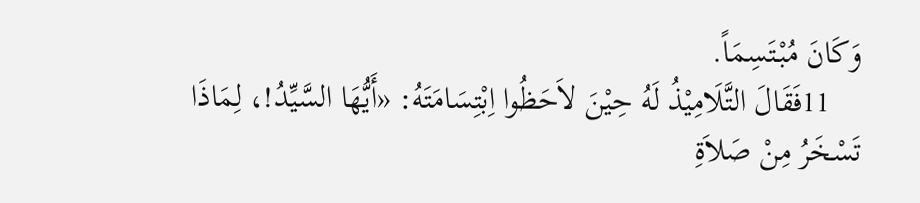وَكَانَ مُبْتَسِمَاً.
    11فَقَالَ التَّلَامِيْذُ لَهُ حِيْنَ لاَحَظُوا اِبْتِسَامَتَهُ: «أَيُّهَا السَّيِّدُ!، لِمَاذَا تَسْخَرُ مِنْ صَلاَةِ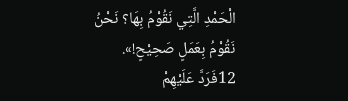الْحَمْدِ الَّتِي نَقُوْمُ بِهَا؟ نَحْنُ نَقُوْمُ بِعَمَلٍ صَحِيْحٍ!». 12فَرَدَّ عَلَيْهِمْ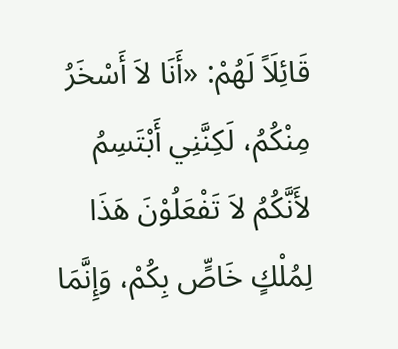قَائِلَاً لَهُمْ: «أَنَا لاَ أَسْخَرُ مِنْكُمُ، لَكِنَّنِي أَبْتَسِمُ لأَنَّكُمُ لاَ تَفْعَلُوْنَ هَذَا لِمُلْكٍ خَاصٍّ بِكُمْ، وَإِنَّمَا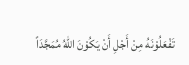تَفْعَلُوْنَهُ مِنْ أَجْلِ أَنْ يَكُوْنَ اللهُ مُمَجَّدَاً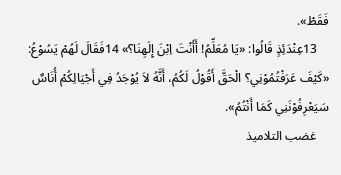فَقَطْ».
    13عِنْدَئِذٍ قَالُوا: «يَا مُعَلِّمُ! أَأَنْتَ اِبْنَ إِلَهِنَا؟» 14فَقَالَ لَهُمْ يَسُوْعُ: «كَيْفَ عَرَفْتُمُوْنِي؟ الْحَقَّ أَقُوْلُ لَكُمُ، أَنَّهُ لاَ يُوْجَدُ فِي أَجْيَالِكُمْ أُنَاسٌ سَيَعْرِفُوْنَنِي كَمَا أَنْتُمُ».
    غضب التلاميذ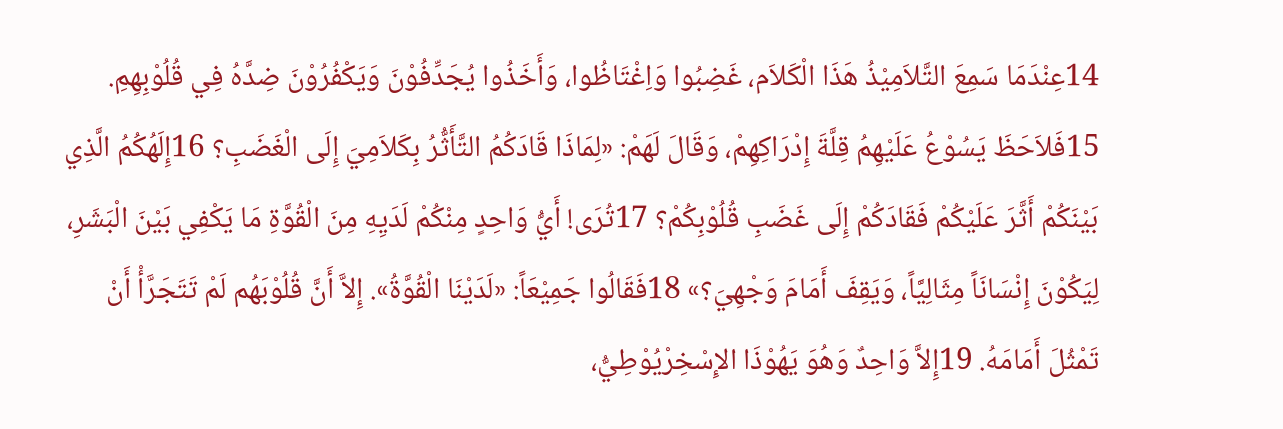14عِنْدَمَا سَمِعَ التَّلاَمِيْذُ هَذَا الْكَلاَم، غَضِبُوا وَاِغْتَاظُوا، وَأَخَذُوا يُجَدِّفُوْنَ وَيَكْفُرُوْنَ ضِدَّهُ فِي قُلُوْبِهِمِ. 15فَلاَحَظَ يَسُوْعُ عَلَيْهِمُ قِلَّةَ إِدْرَاكِهِمْ، وَقَالَ لَهَمْ: «لِمَاذَا قَادَكُمُ التَّأَثُّرُ بِكَلاَمِيَ إِلَى الْغَضَبِ؟ 16إِلَهُكُمُ الَّذِي بَيْنَكُمْ أَثَّرَ عَلَيْكُمْ فَقَادَكُمْ إِلَى غَضَبِ قُلُوْبِكُمْ؟ 17تُرَى! أَيُّ وَاحِدٍ مِنْكُمْ لَدَيِهِ مِنَ الْقُوَّةِ مَا يَكْفِي بَيْنَ الْبَشَرِ، لِيَكُوْنَ إِنْسَانَاً مِثَالِيَّاً، وَيَقِفَ أَمَامَ وَجْهِيَ؟» 18فَقَالُوا جَمِيْعَاً: «لَدَيْنَا الْقُوَّةُ». إِلاَّ أَنَّ قُلُوْبَهُم لَمْ تَتَجَرَّأْ أَنْ تَمْثُلَ أَمَامَهُ. 19إِلاَّ وَاحِدٌ وَهُوَ يَهُوْذَا الإِسْخِرْيُوْطِيُّ،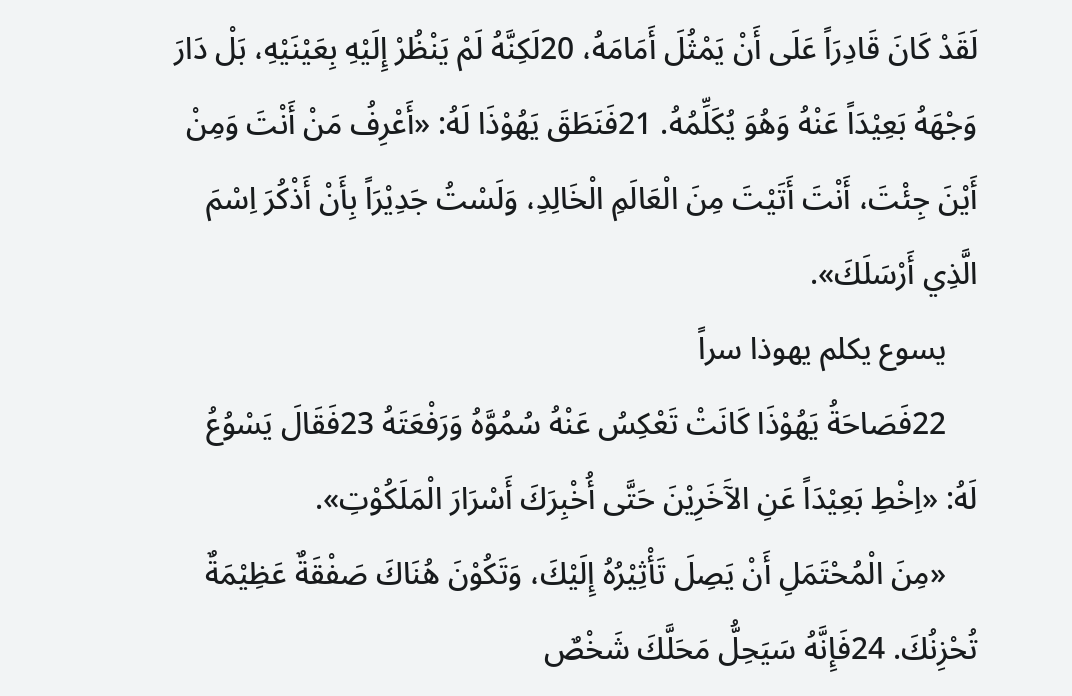لَقَدْ كَانَ قَادِرَاً عَلَى أَنْ يَمْثُلَ أَمَامَهُ، 20لَكِنَّهُ لَمْ يَنْظُرْ إِلَيْهِ بِعَيْنَيْهِ، بَلْ دَارَ وَجْهَهُ بَعِيْدَاً عَنْهُ وَهُوَ يُكَلِّمُهُ. 21فَنَطَقَ يَهُوْذَا لَهُ: «أَعْرِفُ مَنْ أَنْتَ وَمِنْ أَيْنَ جِئْتَ، أَنْتَ أَتَيْتَ مِنَ الْعَالَمِ الْخَالِدِ، وَلَسْتُ جَدِيْرَاً بِأَنْ أَذْكُرَ اِسْمَ الَّذِي أَرْسَلَكَ».
    يسوع يكلم يهوذا سراً
    22فَصَاحَةُ يَهُوْذَا كَانَتْ تَعْكِسُ عَنْهُ سُمُوَّهُ وَرَفْعَتَهُ 23فَقَالَ يَسْوُعُ لَهُ: «اِخْطِ بَعِيْدَاً عَنِ الآَخَرِيْنَ حَتَّى أُخْبِرَكَ أَسْرَارَ الْمَلَكُوْتِ».
    «مِنَ الْمُحْتَمَلِ أَنْ يَصِلَ تَأْثِيْرُهُ إِلَيْكَ، وَتَكُوْنَ هُنَاكَ صَفْقَةٌ عَظِيْمَةٌ تُحْزِنُكَ. 24فَإِنَّهُ سَيَحِلُّ مَحَلَّكَ شَخْصٌ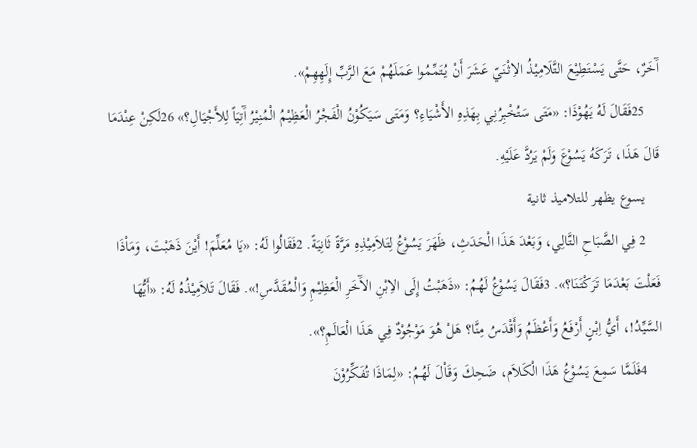آَخَرٌ، حَتَّى يَسْتَطِيْعَ التَّلَامِيْذُ الاِثْنَيّ عَشَرَ أَنْ يُتَمِّمُوا عَمَلَهُمْ مَعَ الرَّبِّ إِلَهِهِمْ».
    25فَقَالَ لَهُ يَهُوْذَا: «مَتَى سَتُخْبِرُنِي بِهَذِهِ الأَشْيَاءِ؟ وَمَتَى سَيَكُوْنُ الْفَجْرُ الْعَظِيْمُ الْمُنِيْرُ آَتِيَاً لِلأَجْيَالِ؟» 26لَكِنْ عِنْدَمَا قَالَ هَذَا، تَرَكَهُ يَسُوْعَ وَلَمْ يَرُدَّ عَلَيْهِ.
    يسوع يظهر للتلاميذ ثانية
    2 فِي الصَّبَاحِ التَّالِي، وَبَعْدَ هَذَا الْحَدَثِ، ظَهَرَ يَسُوْعُ لِتَلاَمِيْذِهِ مَرَّةً ثَانِيَةً. 2فَقَالُوا لَهُ: «يَا مُعَلِّمَ! أَيْنَ ذَهَبْتَ، وَمَاْذَا فَعَلْتَ بَعْدَمَا تَرَكْتَنَا؟». 3فَقَالَ يَسُوْعُ لَهُمُ: «ذَهَبْتُ إِلَى الاِبْنِ الآَخَرِ الْعَظِيْمِ وَالْمُقَدَّسِ!». فَقَالَ تَلاَمِيْذُهُ لَهُ: «أَيُّهَا السَّيِّدُ!، أَيُّ اِبْنٍ أَرْفَعُ وَأَعْظَمُ وَأَقْدَسُ مِنَّا؟ هَلْ هُوَ مَوْجُوْدٌ فِي هَذَا الْعَالَمِ؟».
    4فَلَمَّا سَمِعَ يَسُوْعُ هَذَا الْكَلاَم، ضَحِكَ وَقَاْلَ لَهُمُ: «لِمَاذَا تُفَكِّرُوْنَ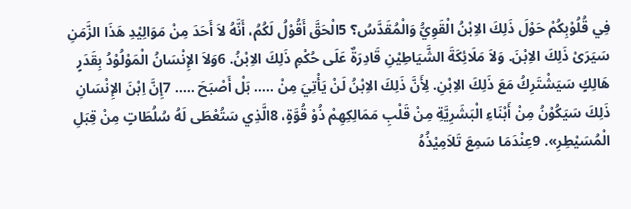فِي قُلُوْبِكُمْ حَوْلَ ذَلِكَ الاِبْنُ الْقَوِيُّ وَالْمُقَدَّسُ؟ 5الْحَقَّ أَقُوْلُ لَكُمُ، أَنَّهُ لاَ أَحَدَ مِنْ مَوَالِيْدِ هَذَا الزَّمَنِ سَيَرَىْ ذَلِكَ الاِبْنَ. وَلاَ مَلَائِكَةَ الشَّيَاطِيْنِ قَادِرَةٌ عَلَى حُكْمِ ذَلِكَ الاِبْنُ. 6وَلاَ الإِنْسَانُ الْمَوْلُوْدُ بِقَدَرٍ هَالِكٍ سَيَشْتَرِكُ مَعَ ذَلِكَ الاِبْنِ. لِأَنَّ ذَلِكَ الاِبْنُ لَنْ يَأْتِيَ مِنْ ..... بَلْ أَصْبَحَ ..... 7إِنَّ اِبْنَ الإِنْسَانِ ذَلِكَ سَيَكُوْنُ مِنْ أَبْنَاءِ الْبَشَرِيَّةِ مِنْ قَلْبِ مَمَالِكِهِمْ ذُوْ قُوَّةٍ، 8الَّذِي سَتُعْطَى لَهُ سُلُطَاتٍ مِنْ قِبَلِ الْمُسَيْطِرِ». 9عِنْدَمَا سَمِعَ تَلاَمِيْذُهُ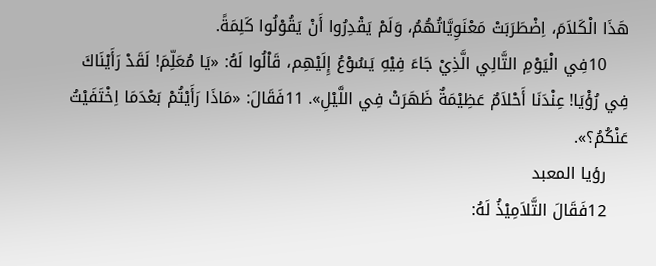هَذَا الْكَلاَمَ، اِضْطَرَبَتْ مَعْنَوِيَّاتُهُمُ، وَلَمْ يَقْدِرُوا أَنْ يَقُوْلُوا كَلِمَةً.
    10فِي الْيَوْمِ التَّالِي الَّذِيْ جَاءَ فِيْهِ يَسُوْعُ إِلَيْهِم، قَاْلُوا لَهُ: «يَا مُعَلِّمَ! لَقَدْ رَأَيْنَاكَ فِي رُؤْيَا! عِنْدَنَا أَحْلاَمٌ عَظِيْمَةٌ ظَهَرَتْ فِي اللَّيْلِ». 11فَقَالَ: «مَاذَا رَأَيْتُمْ بَعْدَمَا اِخْتَفَيْتُ عَنْكُمُ؟».
    رؤيا المعبد
    12فَقَالَ التَّلاَمِيْذُ لَهُ: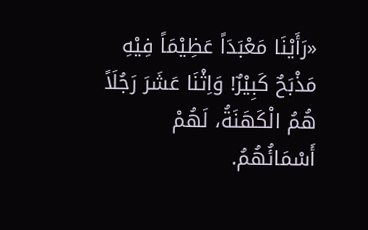«رَأَيْنَا مَعْبَدَاً عَظِيْمَاً فِيْهِ مَذْبَحٌ كَبِيْرٌ! وَاِثْنَا عَشَرَ رَجُلَاً هُمُ الْكَهَنَةُ، لَهُمْ أَسْمَائُهُمُ.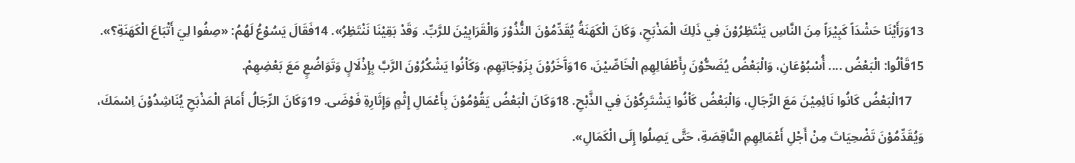13وَرَأَيْنَا حَشْدَاً كَبِيْرَاً مِنَ النَّاسِ يَنْتَظِرُوْنَ فِي ذَلِكَ الْمَذْبَحِ، وَكَانَ الْكَهَنَةُ يُقَدِّمُوْنَ النُّذُوْرَ وَالْقَرَابِيْنَ للرَّبِّ. وَقَدْ بَقِيْنَا نَنْتَظِرُ». 14فَقَالَ يَسُوْعُ لَهُمُ: «صِفُوا لِيَ أَتْبَاعَ الْكَهَنَةِ؟». 15قَاْلُوا: الْبَعْضُ .... أُسْبُوْعَانِ، وَالْبَعْضُ يُضَحُّوْنَ بِأَطْفَالِهِمِ الْخَاصِّيْنَ، 16وَآَخَرُوْنَ بِزَوْجَاتِهِمِ، وَكَاْنُوا يَشْكُرُوْنَ الرَّبَّ بِإِذْلَالٍ وَتَوَاضُعٍ مَعَ بَعْضِهِمْ.
    17الْبَعْضُ كَانُوا نَائِمِيْنَ مَعَ الرِّجَالِ، وَالْبَعْضُ كَاْنُوا يَشْتَرِكُوْنَ فِي الذَّبْحِ. 18وَكَانَ الْبَعْضُ يَقُوْمُوْنَ بِأَعْمَالِ إِثْمٍ وَإِثَارِةِ فَوْضَى. 19وَكَانَ الرِّجَالُ أَمَامَ الْمَذْبَحِ يُنَاشِدُوْنَ اِسْمَكَ، وَيُقَدِّمُوْنَ تَضْحِيَاتَ مِنْ أَجْلِ أَعْمَالِهِمِ النَّاقِصَةِ، حَتَّى يَصِلُوا إِلَى الْكَمَالِ».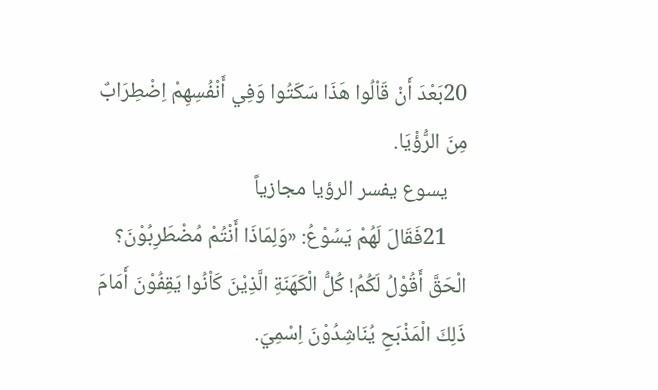20بَعْدَ أَنْ قَاْلُوا هَذَا سَكَتُوا وَفِي أَنْفُسِهِمْ اِضْطِرَابٌ مِنَ الرُّؤْيَا.
    يسوع يفسر الرؤيا مجازياً
    21فَقَالَ لَهُمْ يَسُوْعُ: «وَلِمَاذَا أَنْتُمْ مُضْطَرِبُوْنَ؟ الْحَقَّ أَقُوْلُ لَكُمُ! كُلُّ الْكَهَنَةِ الَّذِيْنَ كَاْنُوا يَقِفُوْنَ أَمَامَ ذَلِكَ الْمَذْبَحِ يُنَاشِدُوْنَ اِسْمِيَ.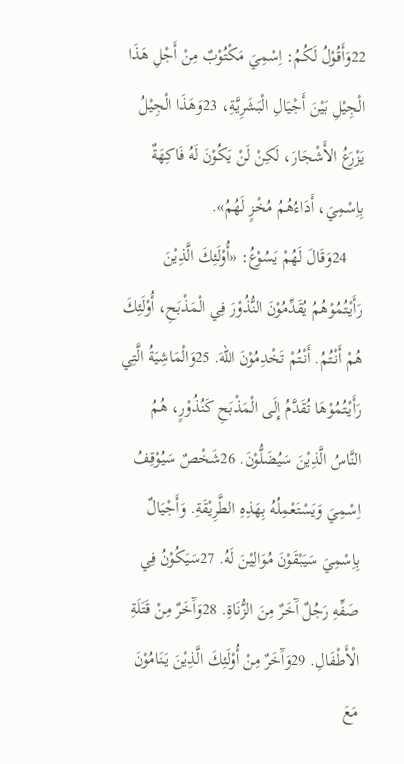22وَأَقُوْلُ لَكُمُ: اِسْمِيَ مَكْتُوْبٌ مِنْ أَجْلِ هَذَا الْجِيْلِ بَيْنَ أَجْيَالِ الْبَشَرِيَّةِ، 23وَهَذَا الْجِيْلُ يَزْرَعُ الأَشْجَارَ، لَكِنْ لَنْ يَكُوْنَ لَهُ فَاكِهَةٌ بِاِسْمِيَ، أَدَاءُهُمُ مُخْزٍ لَهُمُ».
    24وَقَالَ لَهُمْ يَسُوْعُ: «أُوْلَئِكَ الَّذِيْنَ رَأَيْتُمُوْهُمُ يُقَدِّمُوْنَ النُّذُوْرَ فِي الْمَذْبَحِ، أُوْلَئِكَ هُمْ أَنْتُمُ. أَنْتُمْ تَخْدِمُوْنَ اللهَ. 25وَالْمَاشِيَةُ الَّتِي رَأَيْتُمُوْهَا تُقَدَّمُ إِلَى الْمَذْبَحِ كَنُذُوْرٍ، هُمُ النَّاسُ الَّذِيْنَ سَيُضَلُّوْنَ. 26شَخْصٌ سَيُوْقِفُ اِسْمِيَ وَيَسْتَعْمِلُهُ بِهَذِهِ الطَّرِيْقَةِ. وَأَجْيَالٌ بِاِسْمِيَ سَيَبْقَوْنَ مُوَالِيْنَ لَهُ. 27سَيَكُوْنُ فِي صَفِّهِ رَجُلٌ آَخَرٌ مِنَ الزُّنَاةِ. 28وَآَخَرٌ مِنْ قَتَلَةِ الْأَطْفَالِ. 29وَآَخَرٌ مِنْ أُوْلَئِكَ الَّذِيْنَ يَنَامُوْنَ مَعَ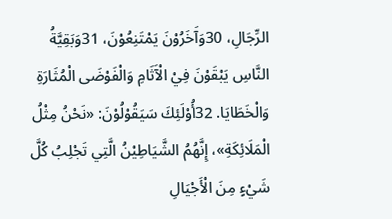الرِّجَالِ، 30وَآَخَرُوْنَ يَمْتَنِعُوْنَ، 31وَبَقِيَّةُ النَّاسِ يَبْقَوْنَ فِيْ الْآَثَامِ وَالْفَوْضَى الْمُثَارَةِ وَالْخَطَايَا. 32أُوْلَئِكَ سَيَقُوْلُوْنَ: «نَحْنُ مِثْلُ الْمَلَائِكَةِ»، إِنَّهُمُ الشَّيَاطِيْنُ الَّتِي تَجْلِبُ كُلَّ شَيْءٍ مِنَ الْأَجْيَالِ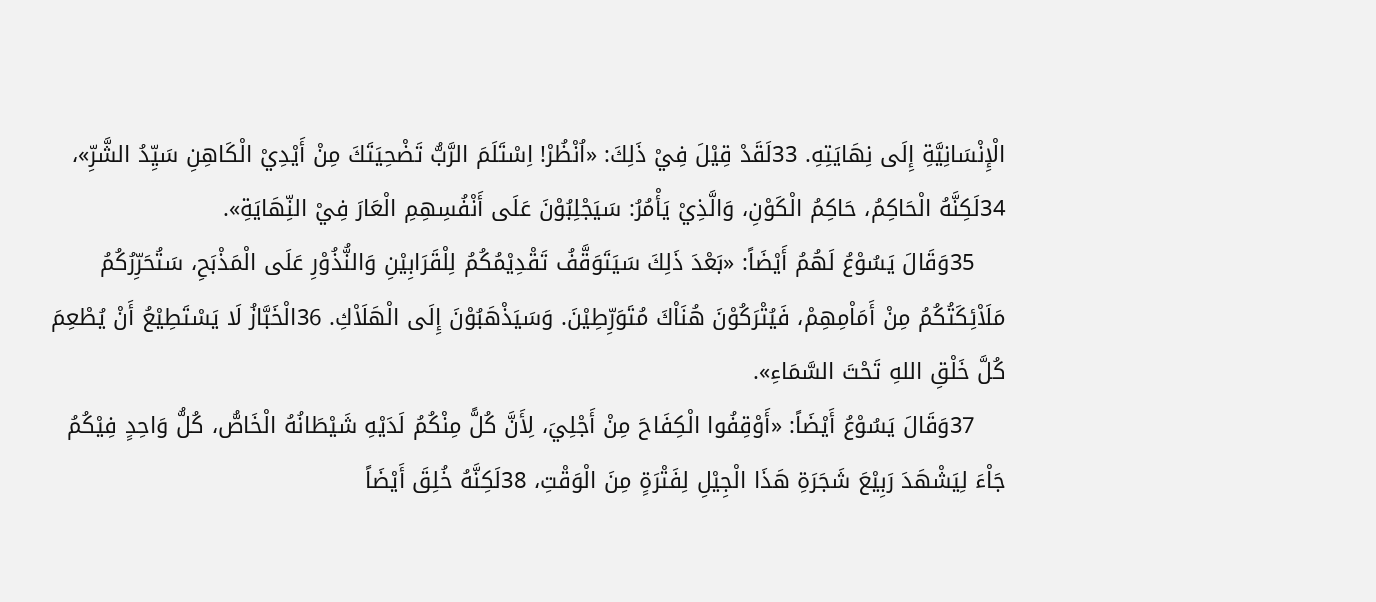الْإِنْسَانِيَّةِ إِلَى نِهَايَتِهِ. 33لَقَدْ قِيْلَ فِيْ ذَلِكَ: «اُنْظُرْ! اِسْتَلَمَ الرَّبُّ تَضْحِيَتَكَ مِنْ أَيْدِيْ الْكَاهِنِ سَيِّدُ الشَّرِّ»، 34لَكِنَّهُ الْحَاكِمُ، حَاكِمُ الْكَوْنِ، وَالَّذِيْ يَأْمُرُ: سَيَجْلِبُوْنَ عَلَى أَنْفُسِهِمِ الْعَارَ فِيْ النِّهَايَةِ».
    35وَقَالَ يَسُوْعُ لَهُمُ أَيْضَاً: «بَعْدَ ذَلِكَ سَيَتَوَقَّفُ تَقْدِيْمُكُمُ لِلْقَرَابِيْنِ وَالنُّذُوْرِ عَلَى الْمَذْبَحِ، سَتُحَرِّرُكُمُ مَلَاْئِكَتُكُمُ مِنْ أَمَاْمِهِمْ، فَيُتْرَكُوْنَ هُنَاْكَ مُتَوَرِّطِيْنَ. وَسَيَذْهَبُوْنَ إِلَى الْهَلَاْكِ. 36الْخَبَّازُ لَا يَسْتَطِيْعُ أَنْ يُطْعِمَ كُلَّ خَلْقِ اللهِ تَحْتَ السَّمَاءِ».
    37وَقَالَ يَسُوْعُ أَيْضَاً: «أَوْقِفُوا الْكِفَاحَ مِنْ أَجْلِيَ، لِأَنَّ كُلًّ مِنْكُمُ لَدَيْهِ شَيْطَانُهُ الْخَاصُّ، كُلُّ وَاحِدٍ فِيْكُمُ جَاْءَ لِيَشْهَدَ رَبِيْعَ شَجَرَةِ هَذَا الْجِيْلِ لِفَتْرَةٍ مِنَ الْوَقْتِ، 38لَكِنَّهُ خُلِقَ أَيْضَاً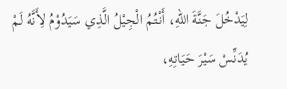لِيَدْخُلَ جَنَّةَ اللهِ، أَنْتُمُ الْجِيْلُ الَّذِي سَيَدُوْمُ لِأَنَّهُ لَمْ يُدَنِّسْ سَيْرَ حَيَاتِهِ،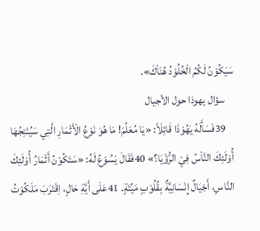سَيَكُوْنُ لَكُمُ الْخُلُوْدُ هُنَاْكَ».
    سؤال يهوذا حول الأجيال
    39فَسَأَلَهُ يَهُوْذَا قَائِلَاً: «يَا مُعَلِّمَ! مَا هُوَ نَوْعُ الْأَثْمَارِ الَّتِي سَيُنْتِجُهَا أُوْلَئِكَ النَّاْسُ فِيْ الرُّؤْيَا؟» 40فَقَالَ يَسُوْعُ لَهُ: «سَتَكُوْنُ أَثْمَارُ أُوْلَئِكَ النَّاسِ، أَجْيَالٌ إِنْسَانِيَّةٌ بِقُلُوْبٍ مَيِّتَةٍ. 41عَلَى أَيَّةِ حَالٍ، اِقْتَرَبَ مَلَكُوْتُ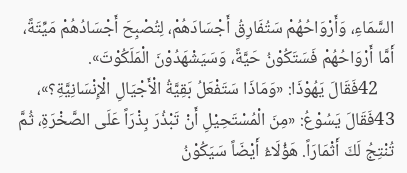السَّمَاءِ، وَأَرْوَاحُهُمْ سَتُفَارِقُ أَجْسَادَهُمْ، لِتُصْبِحَ أَجْسَادُهُمْ مَيِّتَةً، أَمَّا أَرْوَاحُهُمْ فَسَتَكُوْنُ حَيَّةً، وَسَيَشْهَدُوْنَ الْمَلَكُوْتَ».
    42فَقَالَ يَهُوْذَا: «وَمَاذَا سَتَفْعَلُ بَقِيَّةُ الْأَجْيَالِ الْإِنْسَانِيَّةِ؟»، 43فَقَالَ يَسُوْعُ: «مِنَ الْمُسْتَحِيْلِ أَنْ تَبْذُرَ بِذْرَاً عَلَى الصَّخْرَةِ، ثُمَّ تُنْتِجُ لَكَ أَثْمَارَاً. هَؤُلَاءُ أَيْضَاً سَيَكُوْنُ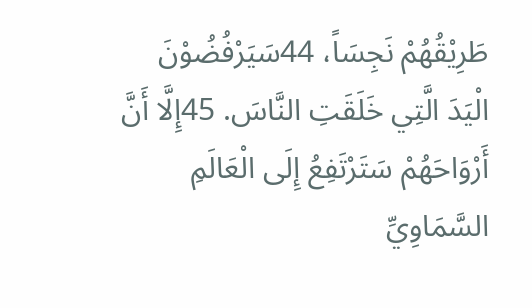طَرِيْقُهُمْ نَجِسَاً، 44سَيَرْفُضُوْنَ الْيَدَ الَّتِي خَلَقَتِ النَّاسَ. 45إِلَّا أَنَّ أَرْوَاحَهُمْ سَتَرْتَفِعُ إِلَى الْعَالَمِ السَّمَاوِيِّ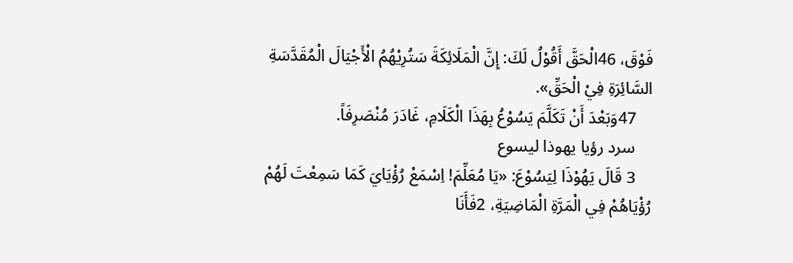فَوْقَ، 46الْحَقَّ أَقُوْلُ لَكَ: إِنَّ الْمَلَائِكَةَ سَتُرِيْهُمُ الْأَجْيَالَ الْمُقَدَّسَةِ السَّائِرَةِ فِيْ الْحَقِّ».
    47وَبَعْدَ أَنْ تَكَلَّمَ يَسُوْعُ بِهَذَا الْكَلَامِ، غَادَرَ مُنْصَرِفَاً.
    سرد رؤيا يهوذا ليسوع
    3 قَالَ يَهُوْذَا لِيَسُوْعَ: «يَا مُعَلِّمَ! اِسْمَعْ رُؤْيَايَ كَمَا سَمِعْتَ لَهُمْ رُؤْيَاهُمْ فِي الْمَرَّةِ الْمَاضِيَةِ، 2فَأَنَا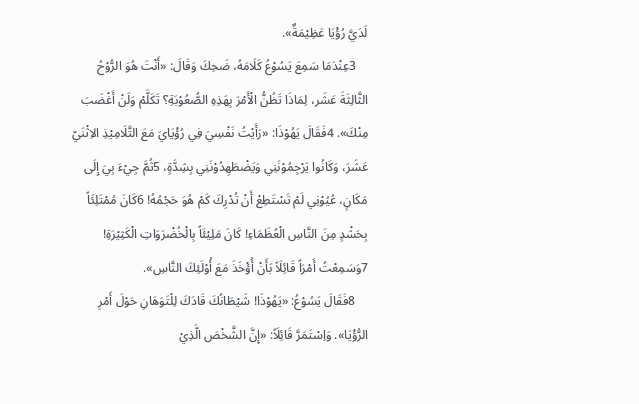لَدَيَّ رُؤْيَا عَظِيْمَةٌ».
    3عِنْدَمَا سَمِعَ يَسُوْعُ كَلَامَهُ، ضَحِكَ وَقَالَ: «أَنْتَ هُوَ الرُّوْحُ الثَّالِثَةَ عَشَر، لِمَاذَا تَظُنُّ الْأَمْرَ بِهَذِهِ الصُّعُوْبَةِ؟ تَكَلَّمْ وَلَنْ أَغْضَبَ مِنْكَ». 4فَقَالَ يَهُوْذَا: «رَأَيْتُ نَفْسِيَ فِي رُؤْيَايَ مَعَ التَّلَامِيْذِ الاِثْنَيّ عَشَرَ، وَكَانُوا يَرْجِمُوْنَنِي وَيَضْطَهِدُوْنَنِي بِشِدَّةٍ، 5ثُمَّ جِيْءَ بِيَ إِلَى مَكَانٍ، عُيُوْنِي لَمْ تَسْتَطِعْ أَنْ تُدْرِكَ كَمْ هُوَ حَجْمُهُ! 6كَانَ مُمْتَلِئَاً بِحَشْدٍ مِنَ النَّاسِ الْعُظَمَاءِ! كَانَ مَلِيْئَاً بِالْخُضْرَوَاتِ الْكَثِيْرَةِ! 7وَسَمِعْتُ أَمْرَاً قَائِلَاً بَأَنْ أُؤْخَذَ مَعَ أُوْلَئِكَ النَّاسِ».
    8فَقَالَ يَسُوْعُ: «يَهُوْذَا! شَيْطَانُكَ قَادَكَ لِلْتَوَهَانِ حَوْلَ أَمْرِ الرُّؤْيَا». وَاِسْتَمَرَّ قَائِلَاً: «إِنَّ الشَّخْصَ الَّذِيْ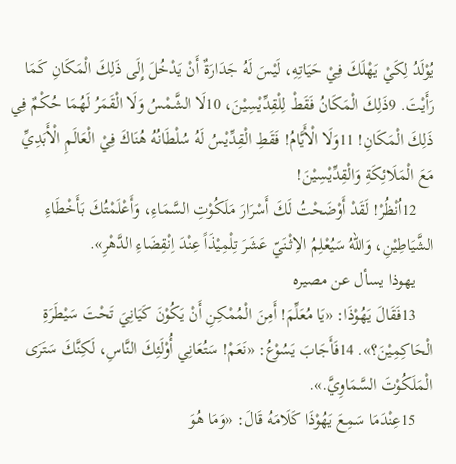يُوْلَدُ لِكَيْ يَهْلَكَ فِيْ حَيَاتِهِ، لَيْسَ لَهُ جَدَارَةٌ أَنْ يَدْخُلَ إِلَى ذَلِكَ الْمَكَانِ كَمَا رَأَيْتَ. 9ذَلِكَ الْمَكَانُ فَقَطْ لِلْقِدِّيْسِيْنَ، 10لَا الشَّمْسُ وَلَا الْقَمَرُ لَهُمَا حُكْمٌ فِي ذَلِكَ الْمَكَانِ! 11وَلَا الْأَيَّامُ! فَقَطِ الْقِدِّيْسُ لَهُ سُلْطَانُهُ هُنَاكَ فِيْ الْعَالَمِ الْأَبَدِيِّ مَعَ الْمَلَائِكَةِ وَالْقِدِّيْسِيْنَ!
    12اُنْظُرْ! لَقَدْ أَوْضَحْتُ لَكَ أَسْرَارَ مَلَكُوْتِ السَّمَاءِ، وَأَعْلَمْتُكَ بَأَخْطَاءِ الشَّيَاطِيْنِ، وَاللهُ سَيُعْلِمُ الاِثْنَيّ عَشَرَ تِلْمِيْذَاً عِنْدَ اِنْقِضَاءِ الدَّهْرِ».
    يهوذا يسأل عن مصيره
    13فَقَالَ يَهُوْذَا: «يَا مُعَلِّمَ! أَمِنَ الْمُمْكِنِ أَنْ يَكُوْنَ كَيَانِيَ تَحْتَ سَيْطَرَةِ الْحَاكِمِيْنَ؟». 14فَأَجَابَ يَسُوْعُ: «نَعَمْ! سَتُعَانِي أُوْلَئِكَ النَّاسِ، لَكِنَّكَ سَتَرَى الْمَلَكُوْتَ السَّمَاوِيَّ.».
    15عِنْدَمَا سَمِعَ يَهُوْذَا كَلَامَهُ قَالَ: «وَمَا هُوَ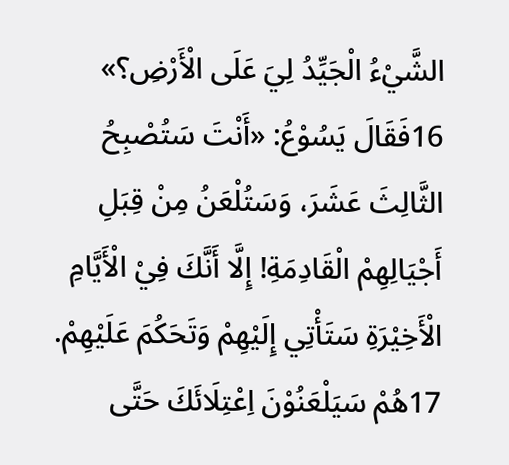الشَّيْءُ الْجَيِّدُ لِيَ عَلَى الْأَرْضِ؟» 16فَقَالَ يَسُوْعُ: «أَنْتَ سَتُصْبِحُ الثَّالِثَ عَشَرَ، وَسَتُلْعَنُ مِنْ قِبَلِ أَجْيَالِهِمْ الْقَادِمَةِ! إِلَّا أَنَّكَ فِيْ الْأَيَّامِ الْأَخِيْرَةِ سَتَأْتِي إِلَيْهِمْ وَتَحَكُمَ عَلَيْهِمْ. 17هُمْ سَيَلْعَنُوْنَ اِعْتِلَائَكَ حَتَّى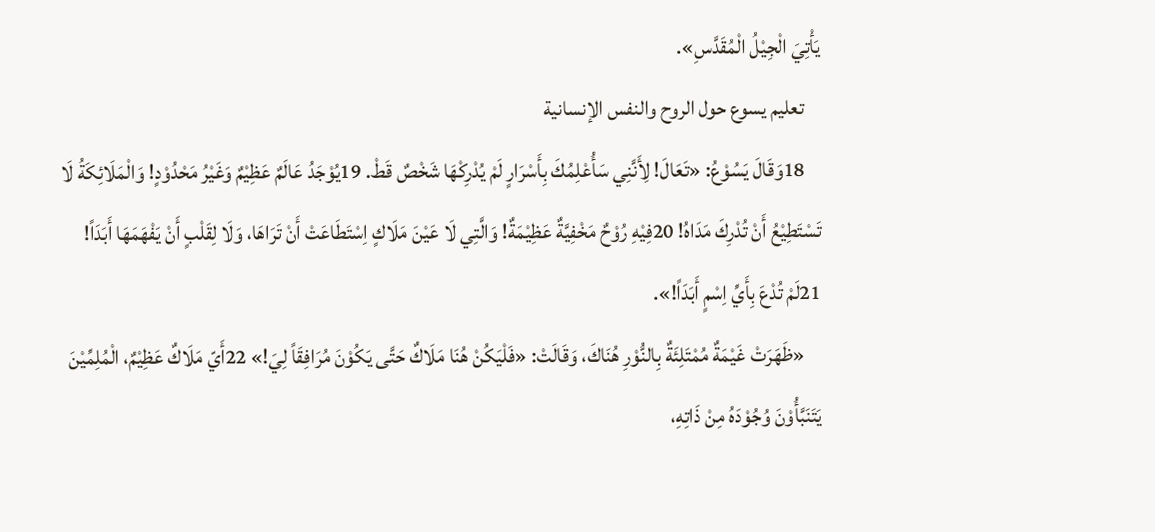يَأْتِيَ الْجِيْلُ الْمُقَدَّسِ».
    تعليم يسوع حول الروح والنفس الإنسانية
    18وَقَالَ يَسُوْعُ: «تَعَالَ! لِأَنَّنِي سَأُعْلِمُكَ بِأَسْرَارٍ لَمْ يُدْرِكْهَا شَخْصٌ قَطْ. 19يُوْجَدُ عَالَمٌ عَظِيْمٌ وَغَيْرُ مَحْدُوْدٍ! وَالْمَلَائِكَةُ لَا تَسْتَطِيْعُ أَنْ تُدْرِكَ مَدَاهُ! 20فِيْهِ رُوْحٌ مَخْفِيَّةٌ عَظِيْمَةٌ! وَالَّتِي لَا عَيْنَ مَلَاكٍ اِسْتَطَاعَتْ أَنْ تَرَاهَا، وَلَا لِقَلْبٍ أَنْ يَفْهَمَهَا أَبَدَاً! 21لَمْ تُدْعَ بِأَيِّ اِسْمٍ أَبَدَاً!».
    «ظَهَرَتْ غَيْمَةٌ مُمْتَلِئَةٌ بِالنُّوْرِ هُنَاكَ، وَقَالَتْ: «فَلْيَكُنْ هُنَا مَلَاكٌ حَتَّى يَكُوْنَ مُرَافِقَاً لِيَ!» 22أَيّ مَلَاكٌ عَظِيْمٌ، الْمُلِمِّيْنَ يَتَنَبَّأُوْنَ وُجُوْدَهُ مِنْ ذَاتِهِ،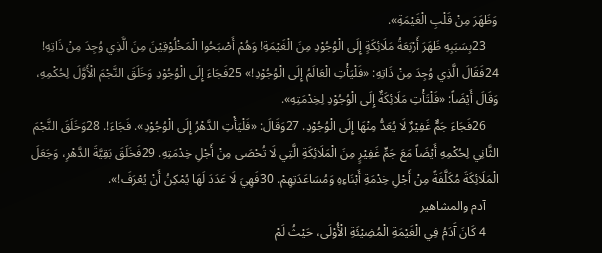وَظَهَرَ مِنْ قَلْبِ الْغَيْمَةِ».
    23بِسَبَبِهِ ظَهَرَ أَرْبَعَةُ مَلَائِكَةٍ إِلَى الْوُجُوْدِ مِنَ الْغَيْمَةِ! وَهُمْ أَصْبَحُوا الْمَخْلُوْقِيْنَ مِنَ الَّذِي وُجِدَ مِنْ ذَاتِهِ! 24فَقَالَ الَّذِي وُجِدَ مِنْ ذَاتِهِ: «فَلْيَأْتِ الْعَالَمُ إِلَى الْوُجُوْدِ!» 25فَجَاءَ إِلَى الْوُجُوْدِ وَخَلَقَ النَّجْمَ الْأَوَّلَ لِحُكْمِهِ، وَقَالَ أَيْضَاً: «فَلْتَأْتِ مَلَائِكَةٌ إِلَى الْوُجُوْدِ لِخِدْمَتِهِ».
    26فَجَاءَ جَمٌّ غَفِيْرٌ لَا يُعَدُّ مِنْهَا إِلَى الْوُجُوْدِ. 27وَقَالَ: «فَلْيَأْتِ الدَّهْرُ إِلَى الْوُجُوْدِ». فَجَاءَ!. 28وَخَلَقَ النَّجْمَ الثَّانِي لِحُكْمِهِ أَيْضَاً مَعَ جَمٍّ غَفِيْرٍ مِنَ الْمَلَائِكَةِ الَّتِي لَا تُحْصَى مِنْ أَجْلِ خِدْمَتِهِ. 29فَخَلَقَ بَقِيَّةَ الدَّهْرِ، وَجَعَلَ الْمَلَائِكَةَ مُكَلَّفَةً مِنْ أَجْلِ خِدْمَةِ أَبْنَاءِهِ وَمُسَاعَدَتِهِمْ. 30فَهِيَ لَا عَدَدَ لَهَا يُمْكِنُ أَنْ يُعْرَفَ!».
    آدم والمشاهير
    4 كَانَ آَدَمُ فِي الْغَيْمَةِ الْمُضِيْئَةِ الْأُوْلَى، حَيْثُ لَمْ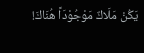يَكُنْ مَلَاكٌ مَوْجُوْدَاً هُنَاكَ!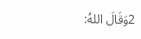2وَقَالَ اللهُ: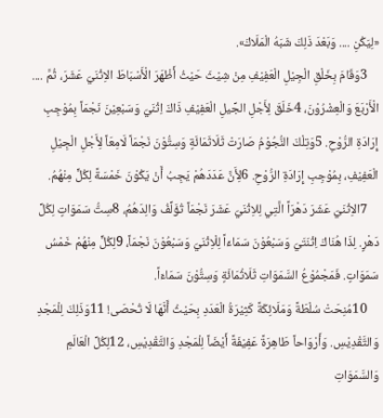«لِيَكُنِ .... وَبَعْدَ ذَلِكَ شَبَهُ الْمَلَاكَ».
    3وَقَامَ بِخَلْقِ الْجِيْلِ الْعَفِيْفِ مِنْ شِيْثَ حَيْثُ أَظْهَرَ الْأَسْبَاطَ الاِثْنَيّ عَشَرَ، ثُمَّ .... الْأَرْبَعَ وَالْعِشْرُوْنَ، 4خَلَقَ لِأَجْلِ الجِّيلِ الْعَفِيْفِ ذَاكَ اِثْنَيّ وَسَبْعِيْنَ نَجْمَاً بِمُوْجِبِ إِرَادَةِ الرُّوْحِ. 5وَتِلْكَ النُّجُوْمُ صَارَتْ ثَلَاثَمَائَةٍ وَسِتُّوْنَ نَجْمَاً لَامِعَاً لِأَجْلِ الْجِيْلِ الْعَفِيْفِ، بِمُوْجِبِ إِرَادَةِ الرُّوْحِ. 6لِأَنَّ عَدَدَهُمْ يَجِبُ أَنْ يَكُوْنَ خَمْسَةً لِكُلٍّ مِنْهُمُ.
    7الاِثْنَيّ عَشَرَ دَهْرَاً الَّتِي لِلاِثْنَيّ عَشَرَ نَجْمَاً تُؤَلِّفُ وَالِدَهُمُ، 8سِتُّ سَمَوَاتٍ لِكُلِّ دَهْرٍ. لِذَا هُنَاكَ اِثْنَتَيّ وَسَبْعُوْنَ سَمَاءَاً لِلْاِثْنَيّ وَسَبْعُوْنَ نَجْمَاً، 9لِكُلٍّ مِنْهُمْ خَمْسُ سَمَوَاتٍ. فَمَجْمُوْعُ السَّمَوَاتِ ثَلَاثُمَائَةٍ وَسِتُّوْنَ سَمَاءَاً.
    10مُنِحَتْ سُلْطَةً وَمَلَائِكَةً كَثِيْرَةُ الْعَدَدِ بِحَيْثُ أَنَّهَا لَا تُحْصَى! 11وَذَلِكَ لِلْمَجْدِ وَالتَّقْدِيْسِ. وَأَرْوَاحاً طَاهِرَةً عَفِيْفَةً أَيْضَاً لِلْمَجْدِ وَالتَّقْدِيْسِ، 12لِكُلِّ الْعَالَمِ وَالسَّمَوَاتِ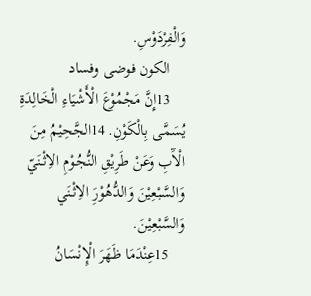وَالْفِرْدَوْسِ.
    الكون فوضى وفساد
    13إِنَّ مَجْمُوْعَ الْأَشْيَاءِ الْخَالِدَةِ يُسَمَّى بِالْكَوْنِ. 14الجَّحِيْمُ مِنَ الْآَبِ وَعَنْ طَرِيْقِ النُّجُوْمِ الاِثْنَيّ وَالسَّبْعِيْنَ وَالدُّهُوْرَِ الاِثْنَي وَالسَّبْعِيْنَ.
    15عِنْدَمَا ظَهَرَ الْإِنْسَانُ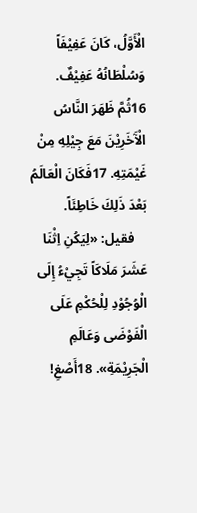الْأَوَّلُ، كَانَ عَفِيْفَاً وَسُلْطَانُهُ عَفِيْفٌ. 16ثُمَّ ظَهَرَ النَّاسُ الْآَخَرِيْنَ مَعَ جِيْلِهِ مِنْ غَيْمَتِهِ. 17فَكَانَ الْعَالَمُ بَعْدَ ذَلِكَ خَاطِئَاً.
    فقيل: «لِيَكُنِ اِثْنَا عَشَرَ مَلَاكَاً تَجِيْءُ إِلَى الْوُجُوْدِ لِلْحُكْمِ عَلَى الْفَوْضَى وَعَالَمِ الْجَرِيْمَةِ». 18أَصْغِ!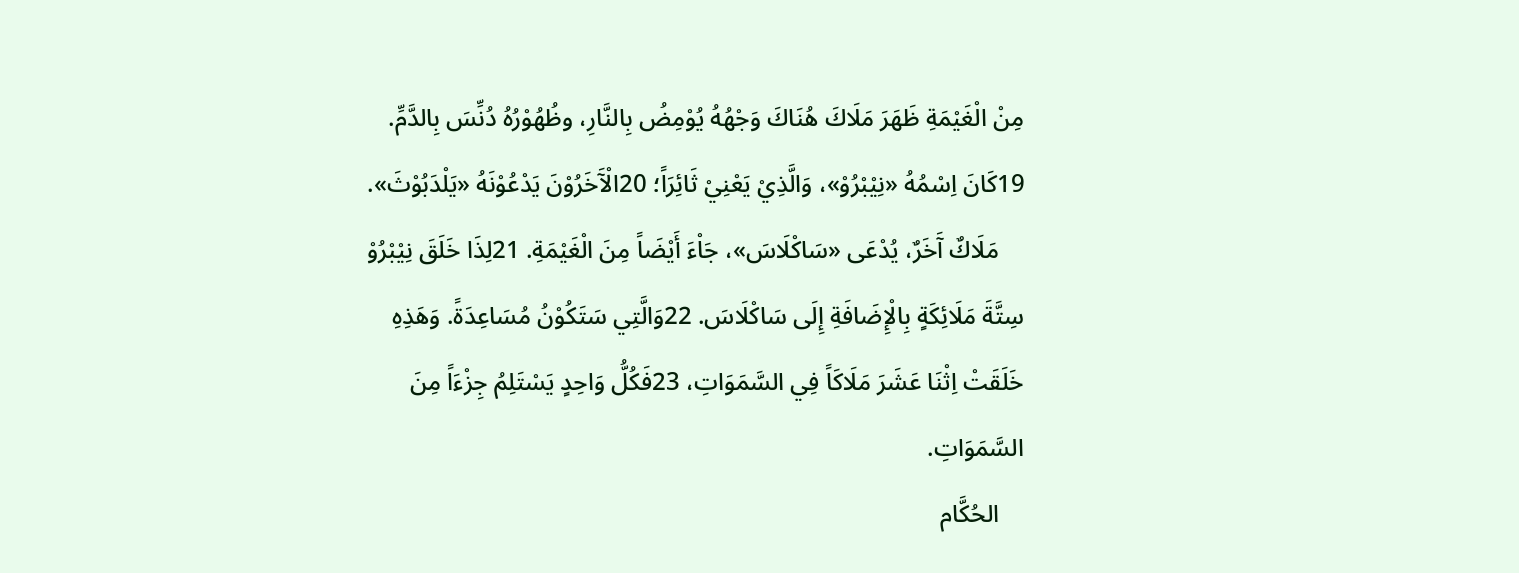مِنْ الْغَيْمَةِ ظَهَرَ مَلَاكَ هُنَاكَ وَجْهُهُ يُوْمِضُ بِالنَّارِ، وظُهُوْرُهُ دُنِّسَ بِالدَّمِّ. 19كَانَ اِسْمُهُ «نِيْبْرُوْ»، وَالَّذِيْ يَعْنِيْ ثَائِرَاً؛ 20الْآَخَرُوْنَ يَدْعُوْنَهُ «يَلْدَبُوْثَ».
    مَلَاكٌ آَخَرٌ، يُدْعَى «سَاكْلَاسَ»، جَاْءَ أَيْضَاً مِنَ الْغَيْمَةِ. 21لِذَا خَلَقَ نِيْبْرُوْ سِتَّةَ مَلَائِكَةٍ بِالْإِضَافَةِ إِلَى سَاكْلَاسَ. 22وَالَّتِي سَتَكُوْنُ مُسَاعِدَةً. وَهَذِهِ خَلَقَتْ اِثْنَا عَشَرَ مَلَاكَاً فِي السَّمَوَاتِ، 23فَكُلُّ وَاحِدٍ يَسْتَلِمُ جِزْءَاً مِنَ السَّمَوَاتِ.
    الحُكَّام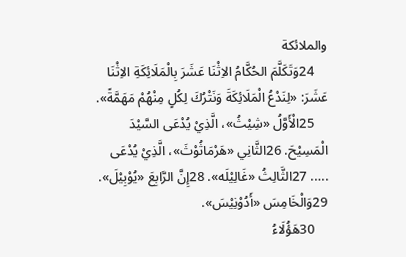والملائكة
    24وَتَكَلَّمَ الحُكَّامُ الاِثْنَا عَشَرَ بِالْمَلَائِكَةِ الاِثْنَا عَشَرَ: «لِنَدْعُ الْمَلَائِكَةَ وَنَتْرُكَ لِكُلٍ مِنْهُمْ مَهَمَّةً».
    25الْأَوَّلُ «شِيْثُ»، الَّذِيْ يُدْعَى السَّيْدَ الْمَسِيْحَ. 26الثَّانِي «هَرْمَاثُوْثَ»، الَّذِيْ يُدْعَى .…. 27الثَّالِثُ «غَالِيْلَه». 28إِنَّ الرَّابِعَ «يُوْبِيْلَ». 29وَالْخَامِسَ «أَدُوْنِيْسَ».
    30هَؤُلَاءُ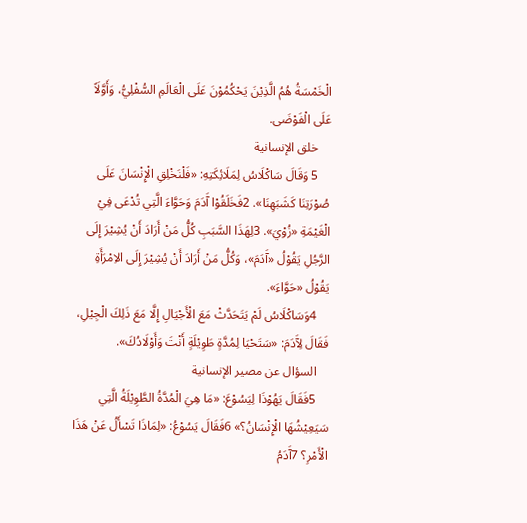الْخَمْسَةُ هُمُ الَّذِيْنَ يَحْكُمُوْنَ عَلَى الْعَالَمِ السُّفْلِيُّ، وَأَوَّلَاً عَلَى الْفَوْضَى.
    خلق الإنسانية
    5 وَقَالَ سَاكْلَاسُ لِمَلَائِكَتِهِ: «فَلْنَخْلِقِ الْإِنْسَانَ عَلَى صُوْرَتِنَا كَشَبَهِنَا». 2فَخَلَقُوْا آَدَمَ وَحَوَّاءَ الَّتِي تُدْعَى فِيْ الْغَيْمَةِ «زُوْيَ». 3لِهَذَا السَّبَبِ كُلُّ مَنْ أَرَادَ أَنْ يُشِيْرَ إِلَى الرَّجُلِ يَقُوْلُ «آَدَمَ»، وَكُلُّ مَنْ أَرَادَ أَنْ يُشِيْرَ إِلَى الاِمْرَأَةِ يَقُوْلُ «حَوَّاءَ».
    4وَسَاكْلَاسُ لَمْ يَتَحَدَّثْ مَعَ الْأَجْيَالِ إِلَّا مَعَ ذَلِكَ الْجِيْلِ، فَقَالَ لِآَدَمَ: «سَتَحْيَا لِمُدَّةٍ طَوِيْلَةٍ أَنْتَ وَأَوْلَادُكَ».
    السؤال عن مصير الإنسانية
    5فَقَالَ يَهُوْذَا لِيَسُوْعَ: «مَا هِيَ الْمُدَّةُ الطَّوِيْلَةُ الَّتِي سَيَعِيْشُهَا الْإِنْسَانُ؟» 6فَقَالَ يَسُوْعُ: «لِمَاذَا تَسْأَلُ عَنْ هَذَا الْأَمْرِ؟ 7آَدَمُ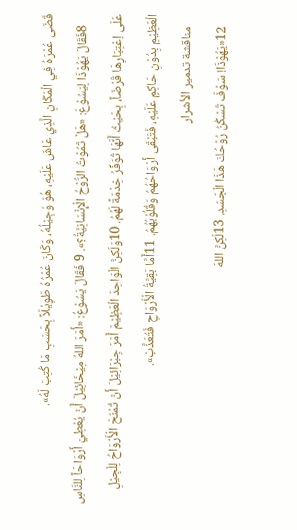قَضَى عُمْرَهُ فِي الْمَكَانِ الَّذِي عَاشَ عَلَيْهِ، هُوَ وَجِيْلُهُ، وَكَانَ عُمْرُهُ طَوِيْلَاً بِحَسَبِ مَا كُتِبَ لَهُ».
    8فَقَالَ يَهُوْذَا لِيَسُوْعَ: «هَلْ تَمُوْتُ الرُّوْحُ الْإِنْسَانِيَّةُ؟». 9 فَقَالَ يَسُوْعُ: «أَمَرَ اللهُ مِيْخَائِيْلَ أَنْ يُعْطِيَ أَرْوَاحَاً لِلنَّاسِ عَلَى اِعْتِبَارِهَا قَرْضَاً، بِحَيْثُ أَنَّهَا تُوَفِّرُ خِدْمَةً لَهُمُ. 10وَلَكِنَّ الْوَاحِدَ الْعَظِيْمَ أَمَرَ جِبْرَائِيْلَ أَنْ تُمْنَحَ الْأَرْوَاحُ لِلْجِيْلِ الْعَظِيْمِ بِدُوْنِ حَاكِمٍ عَلَيْهِ، فَتَبْقَى أَرْوَاحُهُمُ وَقُلُوْبُهُمُ. 11أَمَّا بَقِيَّةُ الْأَرْوَاحِ فَتُعَذَّبْ».
    مناقشة تدمير الأشرار
    12«يَهُوْذَا! سَوْفَ تَسْكُنُ رُوْحُكَ هَذَا الْجَسَدِ. 13لَكِنَّ اللهَ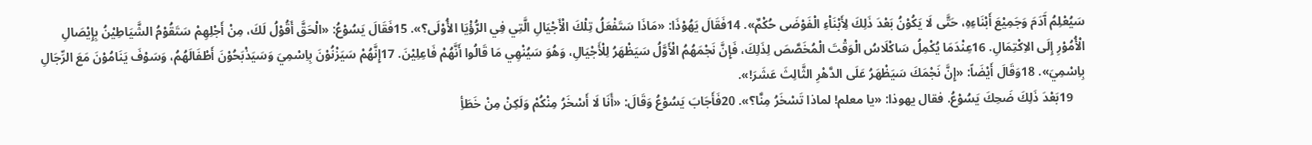سَيُعْلِمُ آَدَمَ وَجَمِيْعَ أَبْنَاءِهِ، حَتَّى لَا يَكُوْنُ بَعْدَ ذَلِكَ لِأَبْنَاْءِ الْفَوْضَى حُكْمٌ». 14فَقَالَ يَهُوْذَا: «مَاذَا سَتَفْعَلُ تِلْكَ الْأَجْيَالِ الَّتِي فِي الرُّؤْيَا الأُوْلَى؟». 15فَقَالَ يَسُوْعُ: «الْحَقَّ أَقُوْلُ لَكَ، مِنْ أَجْلِهِمْ سَتَقُوْمُ الشَّيَاطِيْنُ بِإِيْصَالِ الْأُمُوْرِ إِلَى الاِكْتِمَالِ. 16عِنْدَمَا يُكْمِلُ سَاكْلَاسُ الْوَقْتَ الْمُخَصَّصَ لِذَلِكَ، فَإِنَّ نَجْمَهُمُ الْأَوَّلُ سَيَظْهَرُ لِلْأَجْيَالِ، وَهُوَ سَيُنْهِي مَا قَالُوا أَنَّهُمْ فَاعِلِيْنَ. 17إِنَّهُمْ سَيَزْنُوْنَ بِاِسْمِيَ وَسَيَذْبَحُوْنَ أَطْفَالَهُمُ، وَسَوْفَ يَنَامُوْنَ مَعَ الرِّجَالِ بِاِسْمِيَ». 18وَقَالَ أَيْضَاً: «إِنَّ نَجْمَكَ سَيَظْهَرُ عَلَى الدَّهْرِ الثَّالِثَ عَشَرَ!».
    19بَعْدَ ذَلِكَ ضَحِكَ يَسُوْعُ. فقال يهوذا: «يا معلم! لماذا تَسْخَرُ مِنَّا؟». 20فَأَجَابَ يَسُوْعُ وَقَالَ: «أَنَا لَا أَسْخَرُ مِنْكُمْ وَلَكِنْ مِنْ خَطَأِ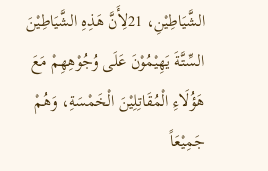الشَّيَاطِيْنِ، 21لِأَنَّ هَذِهِ الشَّيَاطِيْنَ السِّتَّةَ يَهِيْمُوْنَ عَلَى وُجُوْهِهِمْ مَعَ هَؤُلَاءِ الْمُقَاتِلِيْنَ الْخَمْسَةِ، وَهُمْ جَمِيْعَاً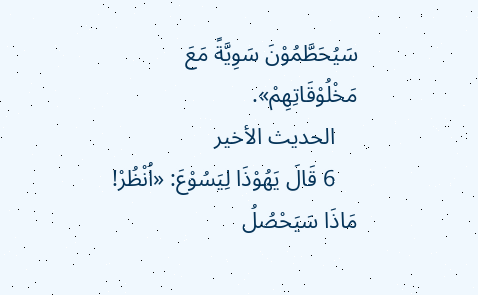سَيُحَطَّمُوْنَ سَوِيَّةً مَعَ مَخْلُوْقَاتِهِمْ».
    الحديث الأخير
    6 قَالَ يَهُوْذَا لِيَسُوْعَ: «اُنْظُرْ! مَاذَا سَيَحْصُلُ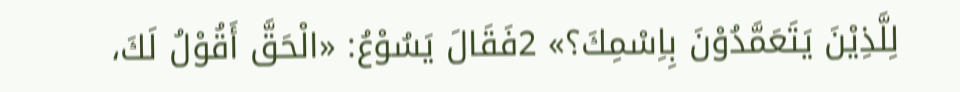لِلَّذِيْنَ يَتَعَمَّدُوْنَ بِاِسْمِكَ؟» 2فَقَالَ يَسُوْعُ: «الْحَقَّ أَقُوْلُ لَكَ،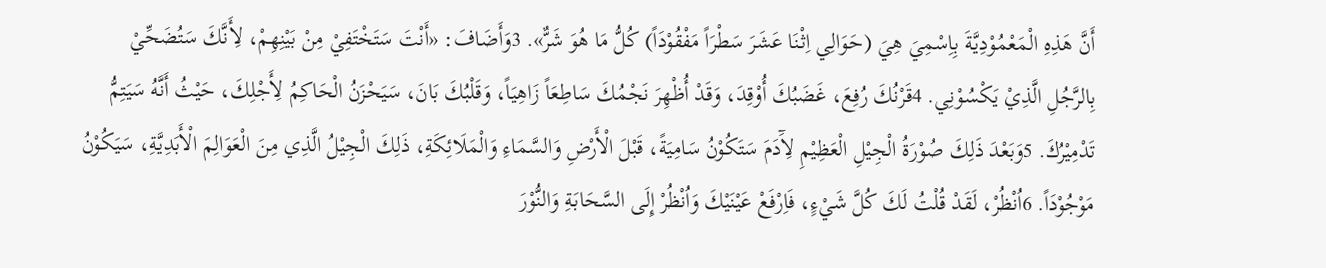أَنَّ هَذِهِ الْمَعْمُوْدِيَّةَ بِاِسْمِيَ هِيَ (حَوَالِي اِثْنَا عَشَرَ سَطْرَاً مَفْقُوْدَاً) كُلُّ مَا هُوَ شَرٌّ». 3وَأَضَافَ: «أَنْتَ سَتَخْتَفِيْ مِنْ بَيْنِهِمْ، لِأَنَّكَ سَتُضَحِّيْ بِالرَّجُلِ الَّذِيْ يَكْسُوْنِي. 4قَرْنُكَ رُفِعَ، غَضَبُكَ أُوْقِدَ، وَقَدْ أُظْهِرَ نَجْمُكَ سَاطِعَاً زَاهِيَاً، وَقَلْبُكَ بَانَ، سَيَحْزَنُ الْحَاكِمُ لِأَجْلِكَ، حَيْثُ أَنَّهُ سَيَتِمُّ تَدْمِيْرُكَ. 5وَبَعْدَ ذَلِكَ صُوْرَةُ الْجِيْلِ الْعَظِيْمِ لِآَدَمَ سَتَكُوْنُ سَامِيَةً، قَبْلَ الْأَرْضِ وَالسَّمَاءِ وَالْمَلَائِكَةِ، ذَلِكَ الْجِيْلُ الَّذِي مِنَ الْعَوَالِمَ الْأَبَدِيَّةِ، سَيَكُوْنُ مَوْجُوْدَاً. 6اُنْظُرْ، لَقَدْ قُلْتُ لَكَ كُلَّ شَيْءٍ، فَاِرْفَعْ عَيْنَيْكَ وَاُنْظُرْ إِلَى السَّحَابَةِ وَالنُّوْرَ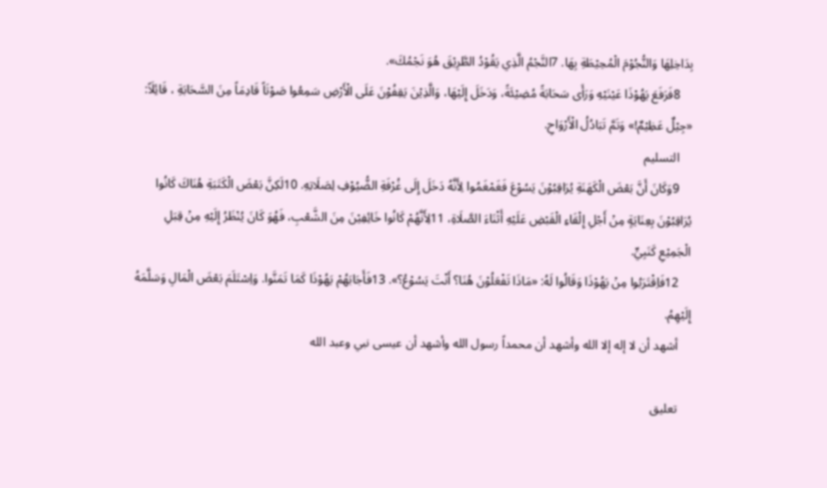بِدَاخِلِهَا وَالنُّجُوْمَ الْمُحِيْطَةِ بِهَا. 7النَّجْمُ الَّذِي يَقُوْدُ الطَّرِيْقَ هُوَ نَجْمُكَ».
    8فَرَفَعَ يَهُوْذَا عَيْنَيْهِ وَرَأَى سَحَابَةً مُضِيْئَةً، وَدَخَلَ إِلَيْهَا، وَالَّذِيْنَ يَقِفُوْنَ عَلَى الْأَرْضِ سَمِعُوا صَوْتَاً قَادِمَاً مِنَ السَّحَابَةِ ، قَائِلَاً: «جِيْلٌ عَظِيْمٌ!» وَتَمَّ تَبَادُلُ الْأَرْوَاحِ.
    التسليم
    9وَكَانَ أَنَّ بَعْضَ الْكَهَنَةِ يُرَاقِبُوْنَ يَسُوْعَ فَغَمْغَمُوا لِأَنَّهُ دَخَلَ إِلَى غُرْفَةِ الضُّيُوْفِ لِصَلَاتِهِ. 10لَكِنَّ بَعْضَ الْكَتَبَةِ هُنَاكَ كَانُوا يُرَاقِبُوْنَ بِعِنَايَةٍ مِنْ أَجْلِ إِلْقَاءِ الْقَبْضِ عَلَيْهِ أَثْنَاءَ الصَّلَاةِ، 11لِأَنَّهُمْ كَانُوا خَائِفِيْنَ مِنَ الشَّعْبِ، فَهُوَ كَانَ يُنْظَرُ إِلَيْهِ مِنْ قِبَلِ الْجَمِيْعِ كَنَبِيٍّ.
    12فَاِقْتَرَبُوا مِنْ يَهُوْذَا وَقَالُوا لَهُ: «مَاذَا تَفْعَلُوْنَ هُنَا؟ أَنْتَ يَسُوْعُ؟». 13فَأَجَابَهُمْ يَهُوْذَا كَمَا تَمَنَّوا. وَاِسْتَلَمَ بَعْضَ الْمَالِ وَسَلَّمَهُ إِلَيْهِمُ.
    أشهد أن لا إله إلا الله وأشهد أن محمداً رسول الله وأشهد أن عيسى نبي وعبد الله

    تعليق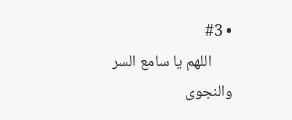• #3
      اللهم يا سامع السر والنجوى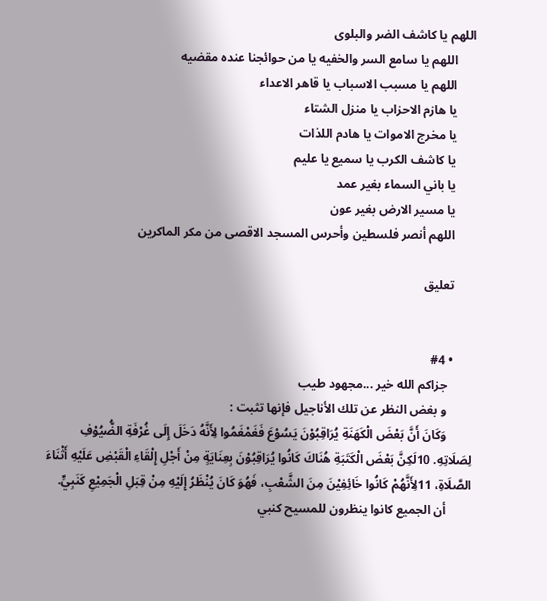اللهم يا كاشف الضر والبلوى
      اللهم يا سامع السر والخفيه يا من حوائجنا عنده مقضيه
      اللهم يا مسبب الاسباب يا قاهر الاعداء
      يا هازم الاحزاب يا منزل الشتاء
      يا مخرج الاموات يا هادم اللذات
      يا كاشف الكرب يا سميع يا عليم
      يا باني السماء بغير عمد
      يا مسير الارض بغير عون
      اللهم أنصر فلسطين وأحرس المسجد الاقصى من مكر الماكرين

      تعليق


      • #4
        جزاكم الله خير ...مجهود طيب
        و بغض النظر عن تلك الأناجيل فإنها تثبت :
        وَكَانَ أَنَّ بَعْضَ الْكَهَنَةِ يُرَاقِبُوْنَ يَسُوْعَ فَغَمْغَمُوا لِأَنَّهُ دَخَلَ إِلَى غُرْفَةِ الضُّيُوْفِ لِصَلَاتِهِ. 10لَكِنَّ بَعْضَ الْكَتَبَةِ هُنَاكَ كَانُوا يُرَاقِبُوْنَ بِعِنَايَةٍ مِنْ أَجْلِ إِلْقَاءِ الْقَبْضِ عَلَيْهِ أَثْنَاءَ الصَّلَاةِ، 11لِأَنَّهُمْ كَانُوا خَائِفِيْنَ مِنَ الشَّعْبِ، فَهُوَ كَانَ يُنْظَرُ إِلَيْهِ مِنْ قِبَلِ الْجَمِيْعِ كَنَبِيٍّ.
        أن الجميع كانوا ينظرون للمسيح كنبي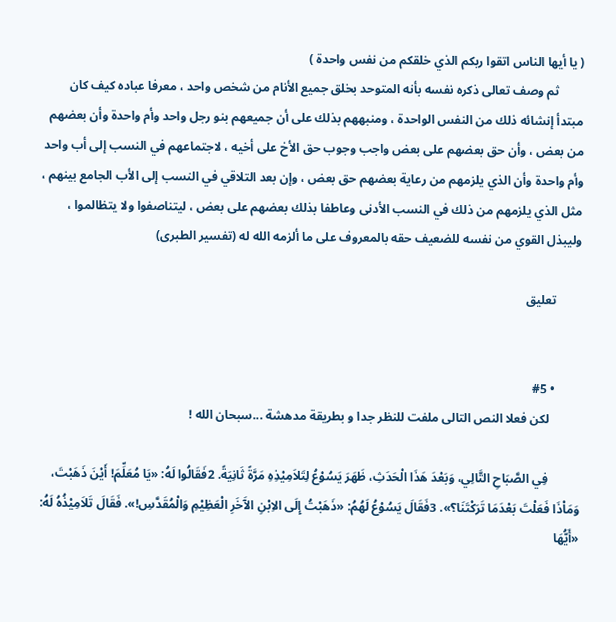( يا أيها الناس اتقوا ربكم الذي خلقكم من نفس واحدة )
        ثم وصف تعالى ذكره نفسه بأنه المتوحد بخلق جميع الأنام من شخص واحد ، معرفا عباده كيف كان مبتدأ إنشائه ذلك من النفس الواحدة ، ومنبههم بذلك على أن جميعهم بنو رجل واحد وأم واحدة وأن بعضهم من بعض ، وأن حق بعضهم على بعض واجب وجوب حق الأخ على أخيه ، لاجتماعهم في النسب إلى أب واحد وأم واحدة وأن الذي يلزمهم من رعاية بعضهم حق بعض ، وإن بعد التلاقي في النسب إلى الأب الجامع بينهم ، مثل الذي يلزمهم من ذلك في النسب الأدنى وعاطفا بذلك بعضهم على بعض ، ليتناصفوا ولا يتظالموا ، وليبذل القوي من نفسه للضعيف حقه بالمعروف على ما ألزمه الله له (تفسير الطبرى)

        تعليق


        • #5
          لكن فعلا النص التالى ملفت للنظر جدا و بطريقة مدهشة ...سبحان الله !

          فِي الصَّبَاحِ التَّالِي، وَبَعْدَ هَذَا الْحَدَثِ، ظَهَرَ يَسُوْعُ لِتَلاَمِيْذِهِ مَرَّةً ثَانِيَةً. 2فَقَالُوا لَهُ: «يَا مُعَلِّمَ! أَيْنَ ذَهَبْتَ، وَمَاْذَا فَعَلْتَ بَعْدَمَا تَرَكْتَنَا؟». 3فَقَالَ يَسُوْعُ لَهُمُ: «ذَهَبْتُ إِلَى الاِبْنِ الآَخَرِ الْعَظِيْمِ وَالْمُقَدَّسِ!». فَقَالَ تَلاَمِيْذُهُ لَهُ: «أَيُّهَا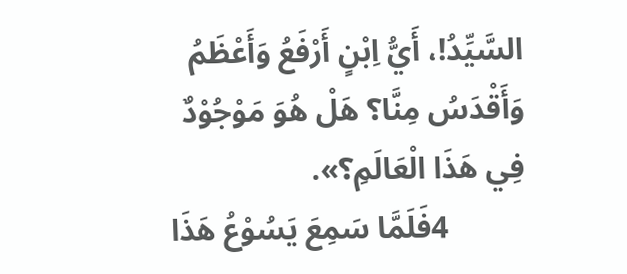السَّيِّدُ!، أَيُّ اِبْنٍ أَرْفَعُ وَأَعْظَمُ وَأَقْدَسُ مِنَّا؟ هَلْ هُوَ مَوْجُوْدٌ فِي هَذَا الْعَالَمِ؟».
          4فَلَمَّا سَمِعَ يَسُوْعُ هَذَا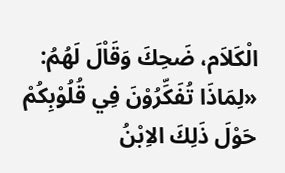الْكَلاَم، ضَحِكَ وَقَاْلَ لَهُمُ: «لِمَاذَا تُفَكِّرُوْنَ فِي قُلُوْبِكُمْ حَوْلَ ذَلِكَ الاِبْنُ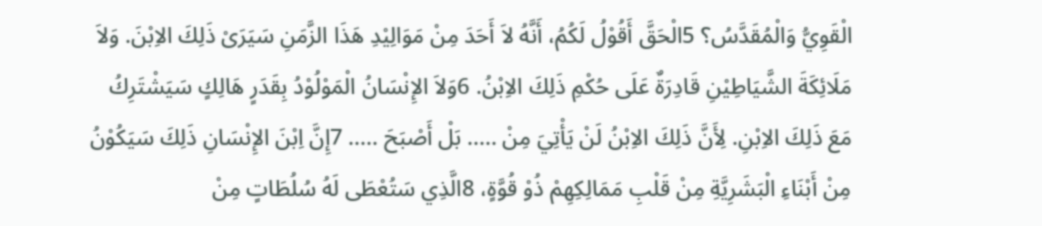الْقَوِيُّ وَالْمُقَدَّسُ؟ 5الْحَقَّ أَقُوْلُ لَكُمُ، أَنَّهُ لاَ أَحَدَ مِنْ مَوَالِيْدِ هَذَا الزَّمَنِ سَيَرَىْ ذَلِكَ الاِبْنَ. وَلاَ مَلَائِكَةَ الشَّيَاطِيْنِ قَادِرَةٌ عَلَى حُكْمِ ذَلِكَ الاِبْنُ. 6وَلاَ الإِنْسَانُ الْمَوْلُوْدُ بِقَدَرٍ هَالِكٍ سَيَشْتَرِكُ مَعَ ذَلِكَ الاِبْنِ. لِأَنَّ ذَلِكَ الاِبْنُ لَنْ يَأْتِيَ مِنْ ..... بَلْ أَصْبَحَ ..... 7إِنَّ اِبْنَ الإِنْسَانِ ذَلِكَ سَيَكُوْنُ مِنْ أَبْنَاءِ الْبَشَرِيَّةِ مِنْ قَلْبِ مَمَالِكِهِمْ ذُوْ قُوَّةٍ، 8الَّذِي سَتُعْطَى لَهُ سُلُطَاتٍ مِنْ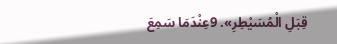قِبَلِ الْمُسَيْطِرِ». 9عِنْدَمَا سَمِعَ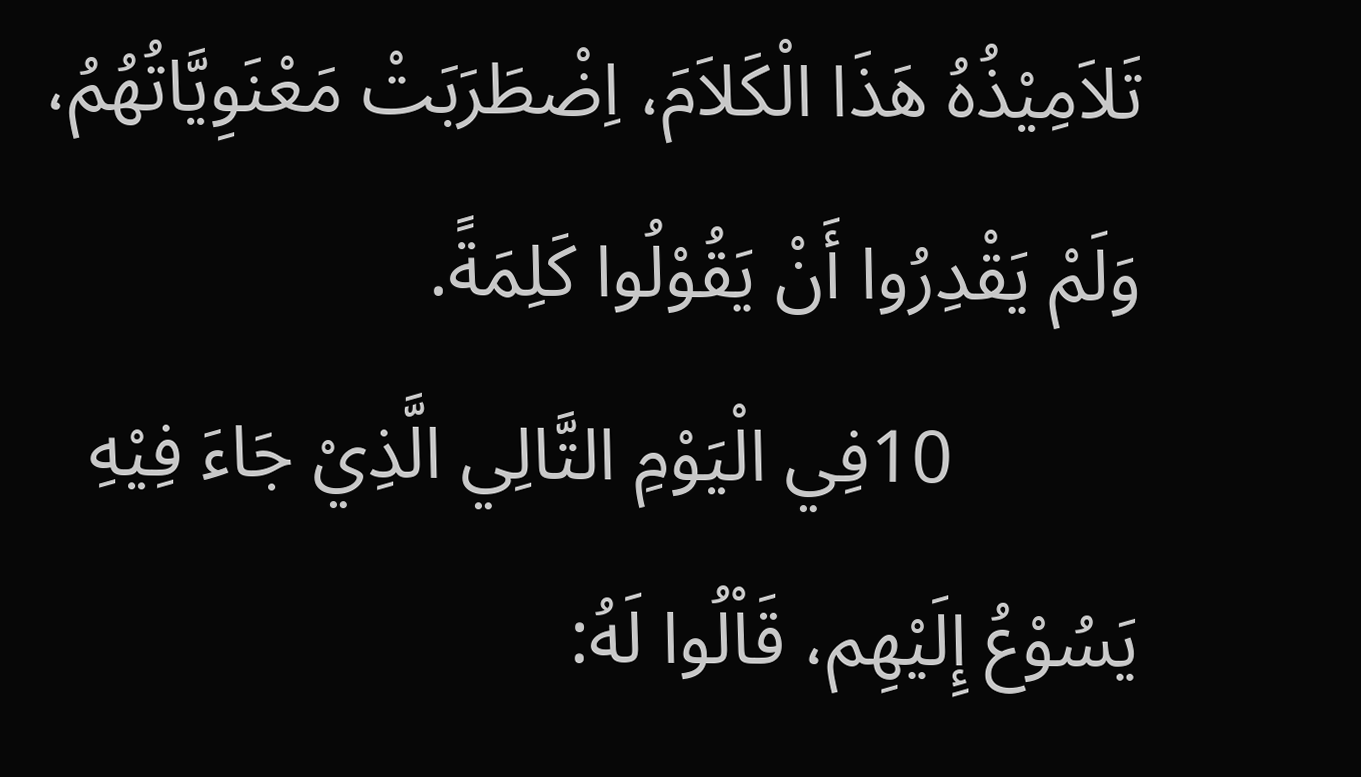تَلاَمِيْذُهُ هَذَا الْكَلاَمَ، اِضْطَرَبَتْ مَعْنَوِيَّاتُهُمُ، وَلَمْ يَقْدِرُوا أَنْ يَقُوْلُوا كَلِمَةً.
          10فِي الْيَوْمِ التَّالِي الَّذِيْ جَاءَ فِيْهِ يَسُوْعُ إِلَيْهِم، قَاْلُوا لَهُ: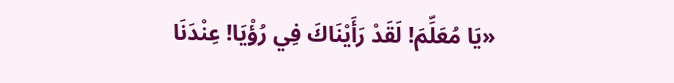«يَا مُعَلِّمَ! لَقَدْ رَأَيْنَاكَ فِي رُؤْيَا! عِنْدَنَا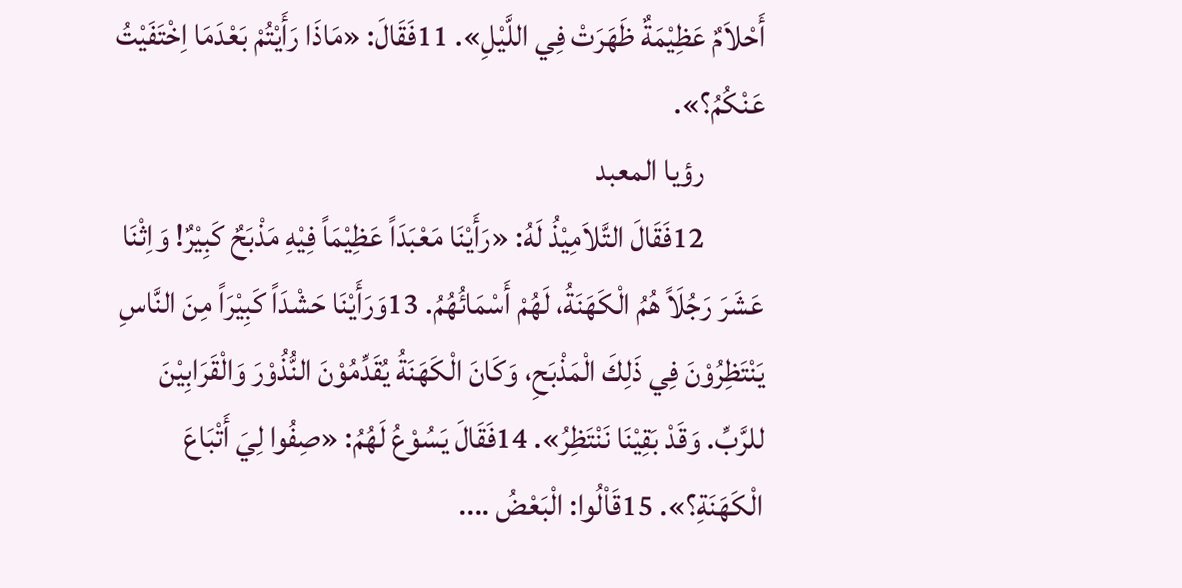أَحْلاَمٌ عَظِيْمَةٌ ظَهَرَتْ فِي اللَّيْلِ». 11فَقَالَ: «مَاذَا رَأَيْتُمْ بَعْدَمَا اِخْتَفَيْتُ عَنْكُمُ؟».
          رؤيا المعبد
          12فَقَالَ التَّلاَمِيْذُ لَهُ: «رَأَيْنَا مَعْبَدَاً عَظِيْمَاً فِيْهِ مَذْبَحٌ كَبِيْرٌ! وَاِثْنَا عَشَرَ رَجُلَاً هُمُ الْكَهَنَةُ، لَهُمْ أَسْمَائُهُمُ. 13وَرَأَيْنَا حَشْدَاً كَبِيْرَاً مِنَ النَّاسِ يَنْتَظِرُوْنَ فِي ذَلِكَ الْمَذْبَحِ، وَكَانَ الْكَهَنَةُ يُقَدِّمُوْنَ النُّذُوْرَ وَالْقَرَابِيْنَ للرَّبِّ. وَقَدْ بَقِيْنَا نَنْتَظِرُ». 14فَقَالَ يَسُوْعُ لَهُمُ: «صِفُوا لِيَ أَتْبَاعَ الْكَهَنَةِ؟». 15قَاْلُوا: الْبَعْضُ ....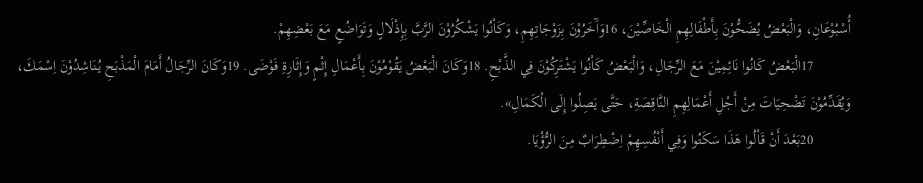أُسْبُوْعَانِ، وَالْبَعْضُ يُضَحُّوْنَ بِأَطْفَالِهِمِ الْخَاصِّيْنَ، 16وَآَخَرُوْنَ بِزَوْجَاتِهِمِ، وَكَاْنُوا يَشْكُرُوْنَ الرَّبَّ بِإِذْلَالٍ وَتَوَاضُعٍ مَعَ بَعْضِهِمْ.
          17الْبَعْضُ كَانُوا نَائِمِيْنَ مَعَ الرِّجَالِ، وَالْبَعْضُ كَاْنُوا يَشْتَرِكُوْنَ فِي الذَّبْحِ. 18وَكَانَ الْبَعْضُ يَقُوْمُوْنَ بِأَعْمَالِ إِثْمٍ وَإِثَارِةِ فَوْضَى. 19وَكَانَ الرِّجَالُ أَمَامَ الْمَذْبَحِ يُنَاشِدُوْنَ اِسْمَكَ، وَيُقَدِّمُوْنَ تَضْحِيَاتَ مِنْ أَجْلِ أَعْمَالِهِمِ النَّاقِصَةِ، حَتَّى يَصِلُوا إِلَى الْكَمَالِ».
          20بَعْدَ أَنْ قَاْلُوا هَذَا سَكَتُوا وَفِي أَنْفُسِهِمْ اِضْطِرَابٌ مِنَ الرُّؤْيَا.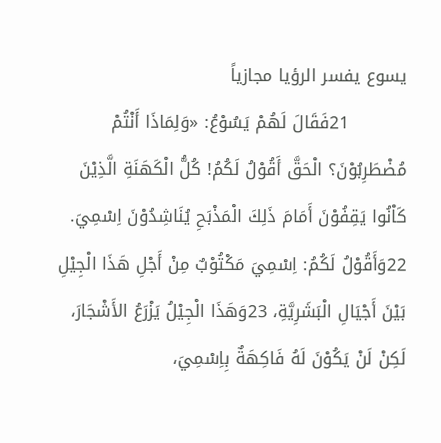يسوع يفسر الرؤيا مجازياً
          21فَقَالَ لَهُمْ يَسُوْعُ: «وَلِمَاذَا أَنْتُمْ مُضْطَرِبُوْنَ؟ الْحَقَّ أَقُوْلُ لَكُمُ! كُلُّ الْكَهَنَةِ الَّذِيْنَ كَاْنُوا يَقِفُوْنَ أَمَامَ ذَلِكَ الْمَذْبَحِ يُنَاشِدُوْنَ اِسْمِيَ. 22وَأَقُوْلُ لَكُمُ: اِسْمِيَ مَكْتُوْبٌ مِنْ أَجْلِ هَذَا الْجِيْلِ بَيْنَ أَجْيَالِ الْبَشَرِيَّةِ، 23وَهَذَا الْجِيْلُ يَزْرَعُ الأَشْجَارَ، لَكِنْ لَنْ يَكُوْنَ لَهُ فَاكِهَةٌ بِاِسْمِيَ،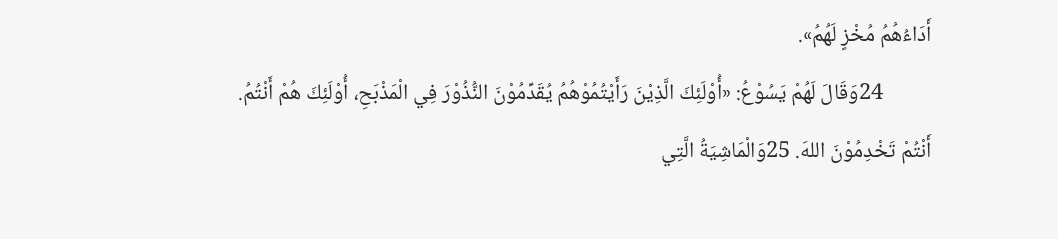أَدَاءُهُمُ مُخْزٍ لَهُمُ».
          24وَقَالَ لَهُمْ يَسُوْعُ: «أُوْلَئِكَ الَّذِيْنَ رَأَيْتُمُوْهُمُ يُقَدِّمُوْنَ النُّذُوْرَ فِي الْمَذْبَحِ، أُوْلَئِكَ هُمْ أَنْتُمُ. أَنْتُمْ تَخْدِمُوْنَ اللهَ. 25وَالْمَاشِيَةُ الَّتِي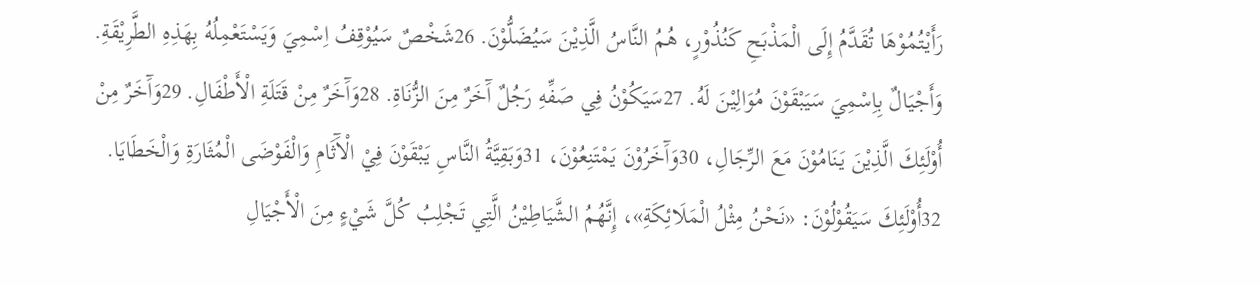رَأَيْتُمُوْهَا تُقَدَّمُ إِلَى الْمَذْبَحِ كَنُذُوْرٍ، هُمُ النَّاسُ الَّذِيْنَ سَيُضَلُّوْنَ. 26شَخْصٌ سَيُوْقِفُ اِسْمِيَ وَيَسْتَعْمِلُهُ بِهَذِهِ الطَّرِيْقَةِ. وَأَجْيَالٌ بِاِسْمِيَ سَيَبْقَوْنَ مُوَالِيْنَ لَهُ. 27سَيَكُوْنُ فِي صَفِّهِ رَجُلٌ آَخَرٌ مِنَ الزُّنَاةِ. 28وَآَخَرٌ مِنْ قَتَلَةِ الْأَطْفَالِ. 29وَآَخَرٌ مِنْ أُوْلَئِكَ الَّذِيْنَ يَنَامُوْنَ مَعَ الرِّجَالِ، 30وَآَخَرُوْنَ يَمْتَنِعُوْنَ، 31وَبَقِيَّةُ النَّاسِ يَبْقَوْنَ فِيْ الْآَثَامِ وَالْفَوْضَى الْمُثَارَةِ وَالْخَطَايَا. 32أُوْلَئِكَ سَيَقُوْلُوْنَ: «نَحْنُ مِثْلُ الْمَلَائِكَةِ»، إِنَّهُمُ الشَّيَاطِيْنُ الَّتِي تَجْلِبُ كُلَّ شَيْءٍ مِنَ الْأَجْيَالِ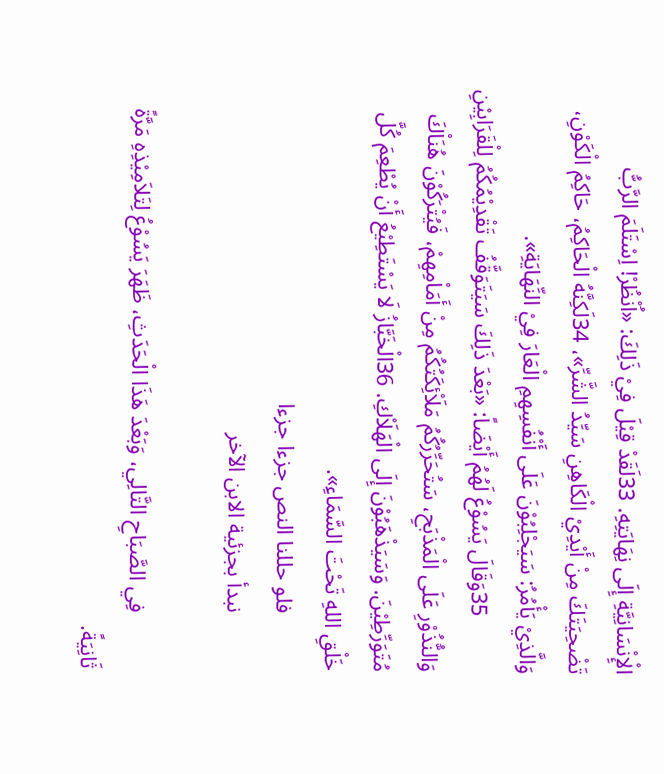الْإِنْسَانِيَّةِ إِلَى نِهَايَتِهِ. 33لَقَدْ قِيْلَ فِيْ ذَلِكَ: «اُنْظُرْ! اِسْتَلَمَ الرَّبُّ تَضْحِيَتَكَ مِنْ أَيْدِيْ الْكَاهِنِ سَيِّدُ الشَّرِّ»، 34لَكِنَّهُ الْحَاكِمُ، حَاكِمُ الْكَوْنِ، وَالَّذِيْ يَأْمُرُ: سَيَجْلِبُوْنَ عَلَى أَنْفُسِهِمِ الْعَارَ فِيْ النِّهَايَةِ».
          35وَقَالَ يَسُوْعُ لَهُمُ أَيْضَاً: «بَعْدَ ذَلِكَ سَيَتَوَقَّفُ تَقْدِيْمُكُمُ لِلْقَرَابِيْنِ وَالنُّذُوْرِ عَلَى الْمَذْبَحِ، سَتُحَرِّرُكُمُ مَلَاْئِكَتُكُمُ مِنْ أَمَاْمِهِمْ، فَيُتْرَكُوْنَ هُنَاْكَ مُتَوَرِّطِيْنَ. وَسَيَذْهَبُوْنَ إِلَى الْهَلَاْكِ. 36الْخَبَّازُ لَا يَسْتَطِيْعُ أَنْ يُطْعِمَ كُلَّ خَلْقِ اللهِ تَحْتَ السَّمَاءِ».
          فلو حللنا النص جزءا جزءا
          نبدأ بجزئية الابن الآخر

          فِي الصَّبَاحِ التَّالِي، وَبَعْدَ هَذَا الْحَدَثِ، ظَهَرَ يَسُوْعُ لِتَلاَمِيْذِهِ مَرَّةً ثَانِيَةً.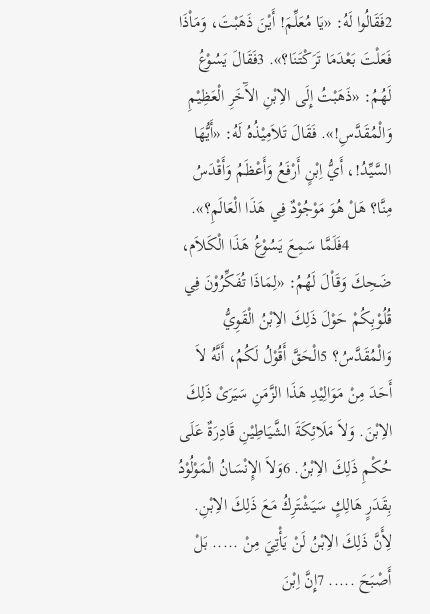2فَقَالُوا لَهُ: «يَا مُعَلِّمَ! أَيْنَ ذَهَبْتَ، وَمَاْذَا فَعَلْتَ بَعْدَمَا تَرَكْتَنَا؟». 3فَقَالَ يَسُوْعُ لَهُمُ: «ذَهَبْتُ إِلَى الاِبْنِ الآَخَرِ الْعَظِيْمِ وَالْمُقَدَّسِ!». فَقَالَ تَلاَمِيْذُهُ لَهُ: «أَيُّهَا السَّيِّدُ!، أَيُّ اِبْنٍ أَرْفَعُ وَأَعْظَمُ وَأَقْدَسُ مِنَّا؟ هَلْ هُوَ مَوْجُوْدٌ فِي هَذَا الْعَالَمِ؟».
          4فَلَمَّا سَمِعَ يَسُوْعُ هَذَا الْكَلاَم، ضَحِكَ وَقَاْلَ لَهُمُ: «لِمَاذَا تُفَكِّرُوْنَ فِي قُلُوْبِكُمْ حَوْلَ ذَلِكَ الاِبْنُ الْقَوِيُّ وَالْمُقَدَّسُ؟ 5الْحَقَّ أَقُوْلُ لَكُمُ، أَنَّهُ لاَ أَحَدَ مِنْ مَوَالِيْدِ هَذَا الزَّمَنِ سَيَرَىْ ذَلِكَ الاِبْنَ. وَلاَ مَلَائِكَةَ الشَّيَاطِيْنِ قَادِرَةٌ عَلَى حُكْمِ ذَلِكَ الاِبْنُ. 6وَلاَ الإِنْسَانُ الْمَوْلُوْدُ بِقَدَرٍ هَالِكٍ سَيَشْتَرِكُ مَعَ ذَلِكَ الاِبْنِ. لِأَنَّ ذَلِكَ الاِبْنُ لَنْ يَأْتِيَ مِنْ ..... بَلْ أَصْبَحَ ..... 7إِنَّ اِبْنَ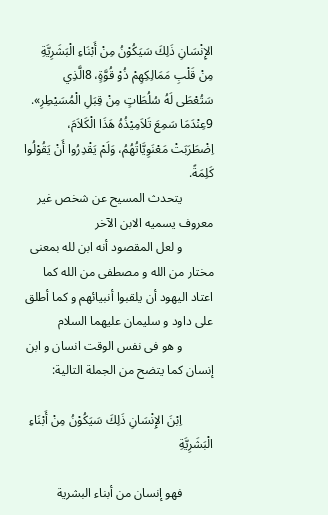الإِنْسَانِ ذَلِكَ سَيَكُوْنُ مِنْ أَبْنَاءِ الْبَشَرِيَّةِ مِنْ قَلْبِ مَمَالِكِهِمْ ذُوْ قُوَّةٍ، 8الَّذِي سَتُعْطَى لَهُ سُلُطَاتٍ مِنْ قِبَلِ الْمُسَيْطِرِ». 9عِنْدَمَا سَمِعَ تَلاَمِيْذُهُ هَذَا الْكَلاَمَ، اِضْطَرَبَتْ مَعْنَوِيَّاتُهُمُ، وَلَمْ يَقْدِرُوا أَنْ يَقُوْلُوا كَلِمَةً.
          يتحدث المسيح عن شخص غير معروف يسميه الابن الآخر
          و لعل المقصود أنه ابن لله بمعنى مختار من الله و مصطفى من الله كما اعتاد اليهود أن يلقبوا أنبيائهم و كما أطلق على داود و سليمان عليهما السلام
          و هو فى نفس الوقت انسان و ابن إنسان كما يتضح من الجملة التالية:

          اِبْنَ الإِنْسَانِ ذَلِكَ سَيَكُوْنُ مِنْ أَبْنَاءِ الْبَشَرِيَّةِ

          فهو إنسان من أبناء البشرية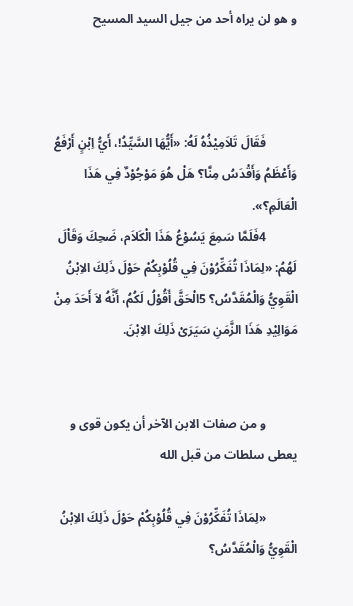و هو لن يراه أحد من جيل السيد المسيح



          فَقَالَ تَلاَمِيْذُهُ لَهُ: «أَيُّهَا السَّيِّدُ!، أَيُّ اِبْنٍ أَرْفَعُ وَأَعْظَمُ وَأَقْدَسُ مِنَّا؟ هَلْ هُوَ مَوْجُوْدٌ فِي هَذَا الْعَالَمِ؟».
          4فَلَمَّا سَمِعَ يَسُوْعُ هَذَا الْكَلاَم، ضَحِكَ وَقَاْلَ لَهُمُ: «لِمَاذَا تُفَكِّرُوْنَ فِي قُلُوْبِكُمْ حَوْلَ ذَلِكَ الاِبْنُ الْقَوِيُّ وَالْمُقَدَّسُ؟ 5الْحَقَّ أَقُوْلُ لَكُمُ، أَنَّهُ لاَ أَحَدَ مِنْ مَوَالِيْدِ هَذَا الزَّمَنِ سَيَرَىْ ذَلِكَ الاِبْنَ.


          و من صفات الابن الآخر أن يكون قوى و يعطى سلطات من قبل الله

          «لِمَاذَا تُفَكِّرُوْنَ فِي قُلُوْبِكُمْ حَوْلَ ذَلِكَ الاِبْنُ الْقَوِيُّ وَالْمُقَدَّسُ؟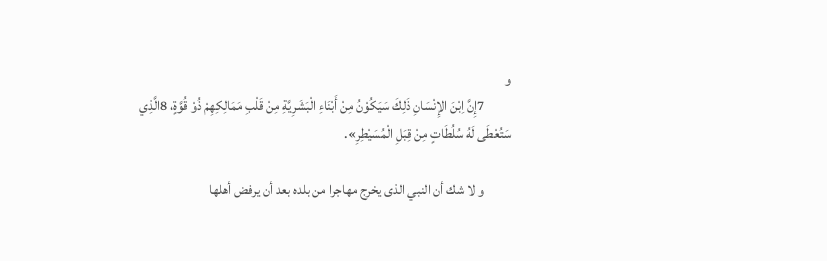و
          7إِنَّ اِبْنَ الإِنْسَانِ ذَلِكَ سَيَكُوْنُ مِنْ أَبْنَاءِ الْبَشَرِيَّةِ مِنْ قَلْبِ مَمَالِكِهِمْ ذُوْ قُوَّةٍ، 8الَّذِي سَتُعْطَى لَهُ سُلُطَاتٍ مِنْ قِبَلِ الْمُسَيْطِرِ».

          و لا شك أن النبي الذى يخرج مهاجرا من بلده بعد أن يرفض أهلها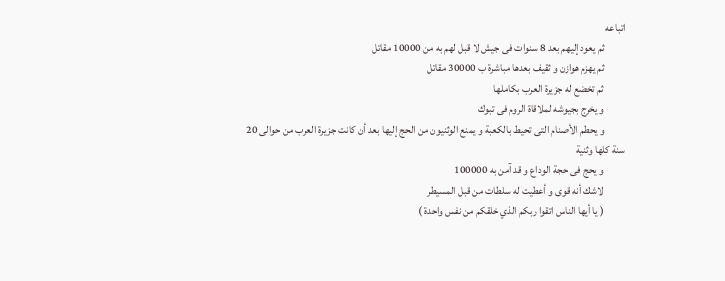اتباعه
          ثم يعود إليهم بعد 8 سنوات فى جيش لا قبل لهم به من 10000 مقاتل
          ثم يهزم هوازن و ثقيف بعدها مباشرة ب 30000 مقاتل
          ثم تخضع له جزيرة العرب بكاملها
          و يخرج بجيوشه لملاقاة الروم فى تبوك
          و يحطم الأصنام التى تحيط بالكعبة و يمنع الوثنيون من الحج إليها بعد أن كانت جزيرة العرب من حوالى 20 سنة كلها وثنية
          و يحج فى حجة الوداع و قد آمن به 100000
          لاشك أنه قوى و أعطيت له سلطات من قبل المسيطر
          ( يا أيها الناس اتقوا ربكم الذي خلقكم من نفس واحدة )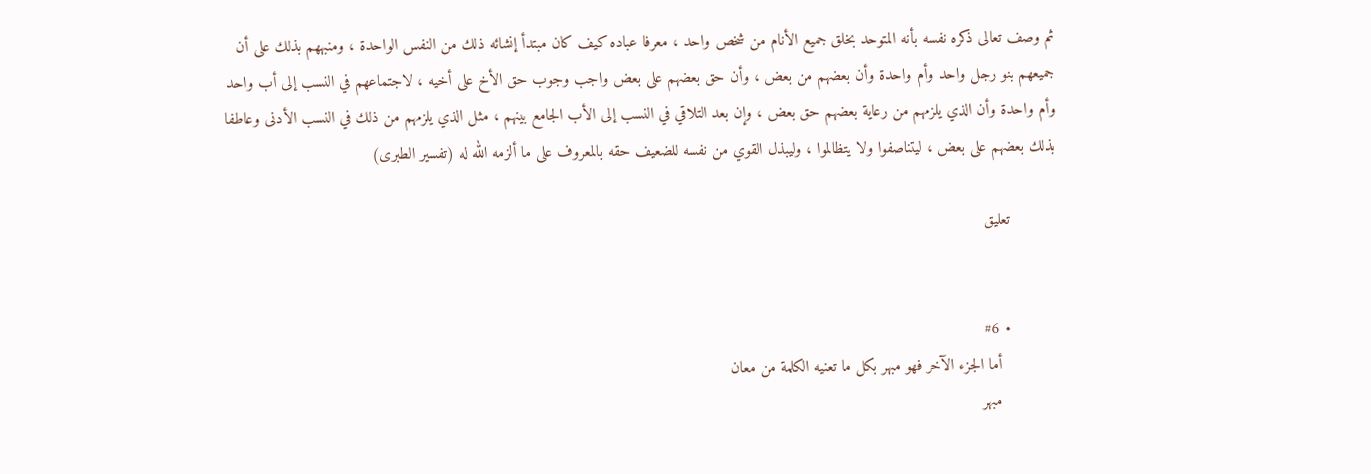ثم وصف تعالى ذكره نفسه بأنه المتوحد بخلق جميع الأنام من شخص واحد ، معرفا عباده كيف كان مبتدأ إنشائه ذلك من النفس الواحدة ، ومنبههم بذلك على أن جميعهم بنو رجل واحد وأم واحدة وأن بعضهم من بعض ، وأن حق بعضهم على بعض واجب وجوب حق الأخ على أخيه ، لاجتماعهم في النسب إلى أب واحد وأم واحدة وأن الذي يلزمهم من رعاية بعضهم حق بعض ، وإن بعد التلاقي في النسب إلى الأب الجامع بينهم ، مثل الذي يلزمهم من ذلك في النسب الأدنى وعاطفا بذلك بعضهم على بعض ، ليتناصفوا ولا يتظالموا ، وليبذل القوي من نفسه للضعيف حقه بالمعروف على ما ألزمه الله له (تفسير الطبرى)

          تعليق


          • #6
            أما الجزء الآخر فهو مبهر بكل ما تعنيه الكلمة من معان
            مبهر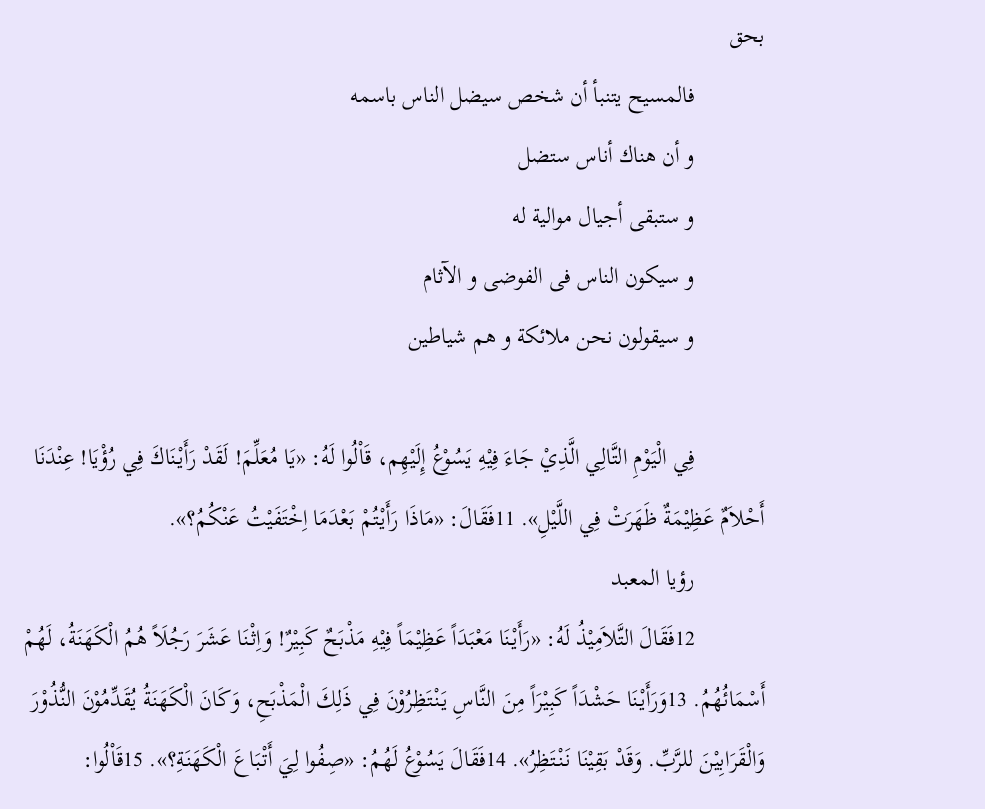بحق
            فالمسيح يتنبأ أن شخص سيضل الناس باسمه
            و أن هناك أناس ستضل
            و ستبقى أجيال موالية له
            و سيكون الناس فى الفوضى و الآثام
            و سيقولون نحن ملائكة و هم شياطين

            فِي الْيَوْمِ التَّالِي الَّذِيْ جَاءَ فِيْهِ يَسُوْعُ إِلَيْهِم، قَاْلُوا لَهُ: «يَا مُعَلِّمَ! لَقَدْ رَأَيْنَاكَ فِي رُؤْيَا! عِنْدَنَا أَحْلاَمٌ عَظِيْمَةٌ ظَهَرَتْ فِي اللَّيْلِ». 11فَقَالَ: «مَاذَا رَأَيْتُمْ بَعْدَمَا اِخْتَفَيْتُ عَنْكُمُ؟».
            رؤيا المعبد
            12فَقَالَ التَّلاَمِيْذُ لَهُ: «رَأَيْنَا مَعْبَدَاً عَظِيْمَاً فِيْهِ مَذْبَحٌ كَبِيْرٌ! وَاِثْنَا عَشَرَ رَجُلَاً هُمُ الْكَهَنَةُ، لَهُمْ أَسْمَائُهُمُ. 13وَرَأَيْنَا حَشْدَاً كَبِيْرَاً مِنَ النَّاسِ يَنْتَظِرُوْنَ فِي ذَلِكَ الْمَذْبَحِ، وَكَانَ الْكَهَنَةُ يُقَدِّمُوْنَ النُّذُوْرَ وَالْقَرَابِيْنَ للرَّبِّ. وَقَدْ بَقِيْنَا نَنْتَظِرُ». 14فَقَالَ يَسُوْعُ لَهُمُ: «صِفُوا لِيَ أَتْبَاعَ الْكَهَنَةِ؟». 15قَاْلُوا: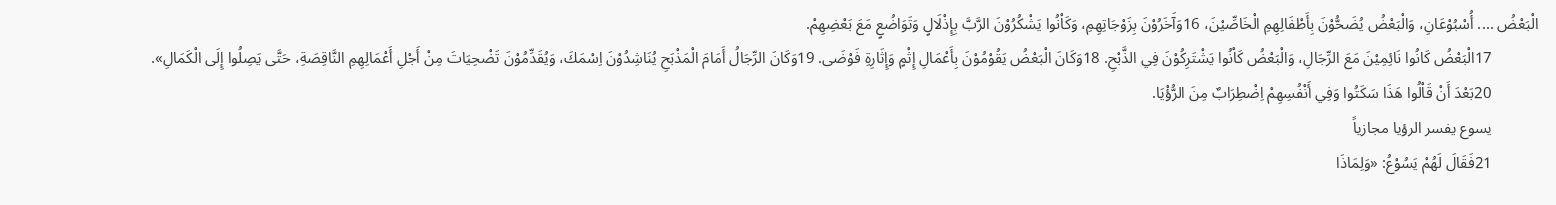الْبَعْضُ .... أُسْبُوْعَانِ، وَالْبَعْضُ يُضَحُّوْنَ بِأَطْفَالِهِمِ الْخَاصِّيْنَ، 16وَآَخَرُوْنَ بِزَوْجَاتِهِمِ، وَكَاْنُوا يَشْكُرُوْنَ الرَّبَّ بِإِذْلَالٍ وَتَوَاضُعٍ مَعَ بَعْضِهِمْ.
            17الْبَعْضُ كَانُوا نَائِمِيْنَ مَعَ الرِّجَالِ، وَالْبَعْضُ كَاْنُوا يَشْتَرِكُوْنَ فِي الذَّبْحِ. 18وَكَانَ الْبَعْضُ يَقُوْمُوْنَ بِأَعْمَالِ إِثْمٍ وَإِثَارِةِ فَوْضَى. 19وَكَانَ الرِّجَالُ أَمَامَ الْمَذْبَحِ يُنَاشِدُوْنَ اِسْمَكَ، وَيُقَدِّمُوْنَ تَضْحِيَاتَ مِنْ أَجْلِ أَعْمَالِهِمِ النَّاقِصَةِ، حَتَّى يَصِلُوا إِلَى الْكَمَالِ».
            20بَعْدَ أَنْ قَاْلُوا هَذَا سَكَتُوا وَفِي أَنْفُسِهِمْ اِضْطِرَابٌ مِنَ الرُّؤْيَا.
            يسوع يفسر الرؤيا مجازياً
            21فَقَالَ لَهُمْ يَسُوْعُ: «وَلِمَاذَا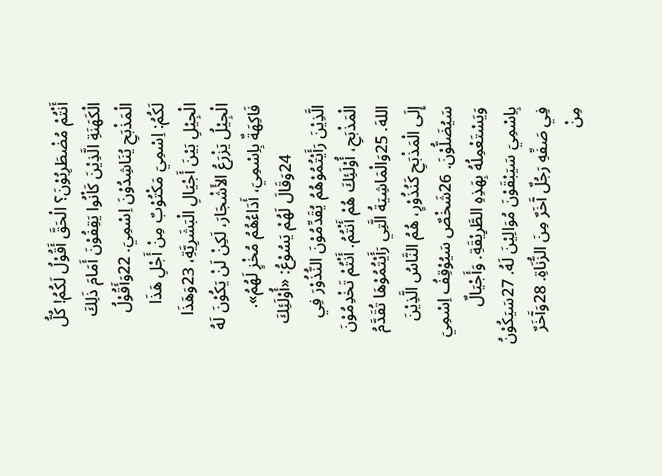أَنْتُمْ مُضْطَرِبُوْنَ؟ الْحَقَّ أَقُوْلُ لَكُمُ! كُلُّ الْكَهَنَةِ الَّذِيْنَ كَاْنُوا يَقِفُوْنَ أَمَامَ ذَلِكَ الْمَذْبَحِ يُنَاشِدُوْنَ اِسْمِيَ. 22وَأَقُوْلُ لَكُمُ: اِسْمِيَ مَكْتُوْبٌ مِنْ أَجْلِ هَذَا الْجِيْلِ بَيْنَ أَجْيَالِ الْبَشَرِيَّةِ، 23وَهَذَا الْجِيْلُ يَزْرَعُ الأَشْجَارَ، لَكِنْ لَنْ يَكُوْنَ لَهُ فَاكِهَةٌ بِاِسْمِيَ، أَدَاءُهُمُ مُخْزٍ لَهُمُ».
            24وَقَالَ لَهُمْ يَسُوْعُ: «أُوْلَئِكَ الَّذِيْنَ رَأَيْتُمُوْهُمُ يُقَدِّمُوْنَ النُّذُوْرَ فِي الْمَذْبَحِ، أُوْلَئِكَ هُمْ أَنْتُمُ. أَنْتُمْ تَخْدِمُوْنَ اللهَ. 25وَالْمَاشِيَةُ الَّتِي رَأَيْتُمُوْهَا تُقَدَّمُ إِلَى الْمَذْبَحِ كَنُذُوْرٍ، هُمُ النَّاسُ الَّذِيْنَ سَيُضَلُّوْنَ. 26شَخْصٌ سَيُوْقِفُ اِسْمِيَ وَيَسْتَعْمِلُهُ بِهَذِهِ الطَّرِيْقَةِ. وَأَجْيَالٌ بِاِسْمِيَ سَيَبْقَوْنَ مُوَالِيْنَ لَهُ. 27سَيَكُوْنُ فِي صَفِّهِ رَجُلٌ آَخَرٌ مِنَ الزُّنَاةِ. 28وَآَخَرٌ مِنْ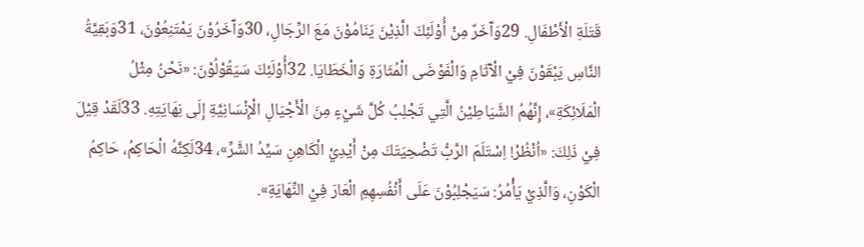قَتَلَةِ الْأَطْفَالِ. 29وَآَخَرٌ مِنْ أُوْلَئِكَ الَّذِيْنَ يَنَامُوْنَ مَعَ الرِّجَالِ، 30وَآَخَرُوْنَ يَمْتَنِعُوْنَ، 31وَبَقِيَّةُ النَّاسِ يَبْقَوْنَ فِيْ الْآَثَامِ وَالْفَوْضَى الْمُثَارَةِ وَالْخَطَايَا. 32أُوْلَئِكَ سَيَقُوْلُوْنَ: «نَحْنُ مِثْلُ الْمَلَائِكَةِ»، إِنَّهُمُ الشَّيَاطِيْنُ الَّتِي تَجْلِبُ كُلَّ شَيْءٍ مِنَ الْأَجْيَالِ الْإِنْسَانِيَّةِ إِلَى نِهَايَتِهِ. 33لَقَدْ قِيْلَ فِيْ ذَلِكَ: «اُنْظُرْ! اِسْتَلَمَ الرَّبُّ تَضْحِيَتَكَ مِنْ أَيْدِيْ الْكَاهِنِ سَيِّدُ الشَّرِّ»، 34لَكِنَّهُ الْحَاكِمُ، حَاكِمُ الْكَوْنِ، وَالَّذِيْ يَأْمُرُ: سَيَجْلِبُوْنَ عَلَى أَنْفُسِهِمِ الْعَارَ فِيْ النِّهَايَةِ».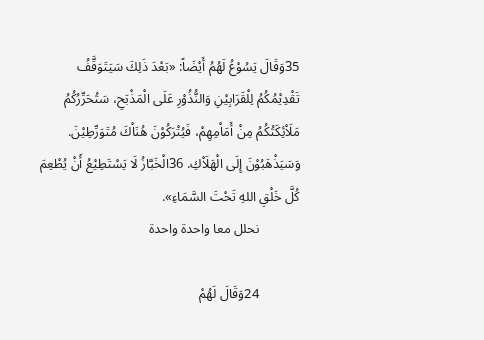35وَقَالَ يَسُوْعُ لَهُمُ أَيْضَاً: «بَعْدَ ذَلِكَ سَيَتَوَقَّفُ تَقْدِيْمُكُمُ لِلْقَرَابِيْنِ وَالنُّذُوْرِ عَلَى الْمَذْبَحِ، سَتُحَرِّرُكُمُ مَلَاْئِكَتُكُمُ مِنْ أَمَاْمِهِمْ، فَيُتْرَكُوْنَ هُنَاْكَ مُتَوَرِّطِيْنَ. وَسَيَذْهَبُوْنَ إِلَى الْهَلَاْكِ. 36الْخَبَّازُ لَا يَسْتَطِيْعُ أَنْ يُطْعِمَ كُلَّ خَلْقِ اللهِ تَحْتَ السَّمَاءِ».
            نحلل معا واحدة واحدة

            24وَقَالَ لَهُمْ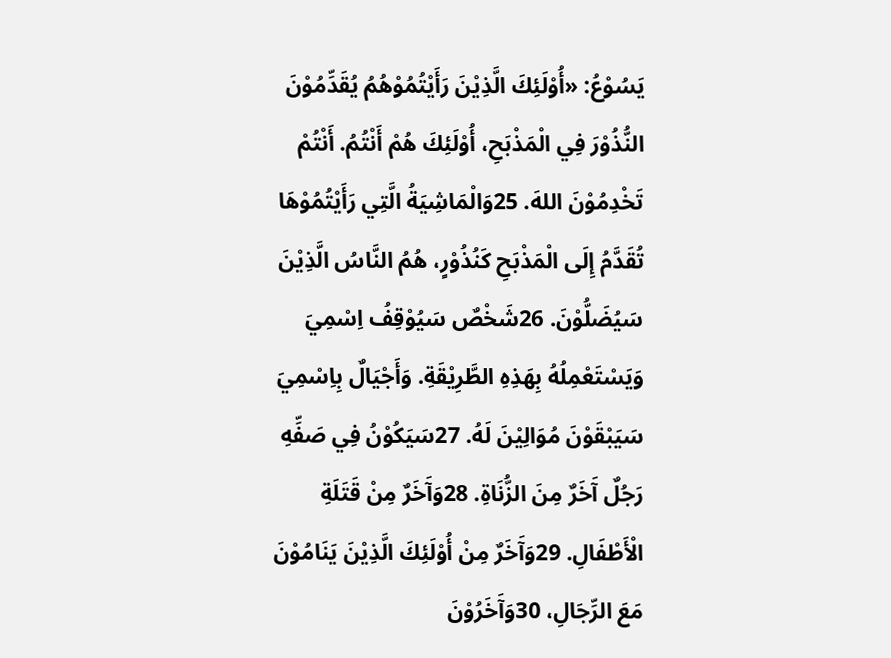يَسُوْعُ: «أُوْلَئِكَ الَّذِيْنَ رَأَيْتُمُوْهُمُ يُقَدِّمُوْنَ النُّذُوْرَ فِي الْمَذْبَحِ، أُوْلَئِكَ هُمْ أَنْتُمُ. أَنْتُمْ تَخْدِمُوْنَ اللهَ. 25وَالْمَاشِيَةُ الَّتِي رَأَيْتُمُوْهَا تُقَدَّمُ إِلَى الْمَذْبَحِ كَنُذُوْرٍ، هُمُ النَّاسُ الَّذِيْنَ سَيُضَلُّوْنَ. 26شَخْصٌ سَيُوْقِفُ اِسْمِيَ وَيَسْتَعْمِلُهُ بِهَذِهِ الطَّرِيْقَةِ. وَأَجْيَالٌ بِاِسْمِيَ سَيَبْقَوْنَ مُوَالِيْنَ لَهُ. 27سَيَكُوْنُ فِي صَفِّهِ رَجُلٌ آَخَرٌ مِنَ الزُّنَاةِ. 28وَآَخَرٌ مِنْ قَتَلَةِ الْأَطْفَالِ. 29وَآَخَرٌ مِنْ أُوْلَئِكَ الَّذِيْنَ يَنَامُوْنَ مَعَ الرِّجَالِ، 30وَآَخَرُوْنَ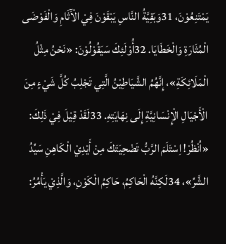يَمْتَنِعُوْنَ، 31وَبَقِيَّةُ النَّاسِ يَبْقَوْنَ فِيْ الْآَثَامِ وَالْفَوْضَى الْمُثَارَةِ وَالْخَطَايَا. 32أُوْلَئِكَ سَيَقُوْلُوْنَ: «نَحْنُ مِثْلُ الْمَلَائِكَةِ»، إِنَّهُمُ الشَّيَاطِيْنُ الَّتِي تَجْلِبُ كُلَّ شَيْءٍ مِنَ الْأَجْيَالِ الْإِنْسَانِيَّةِ إِلَى نِهَايَتِهِ. 33لَقَدْ قِيْلَ فِيْ ذَلِكَ: «اُنْظُرْ! اِسْتَلَمَ الرَّبُّ تَضْحِيَتَكَ مِنْ أَيْدِيْ الْكَاهِنِ سَيِّدُ الشَّرِّ»، 34لَكِنَّهُ الْحَاكِمُ، حَاكِمُ الْكَوْنِ، وَالَّذِيْ يَأْمُرُ: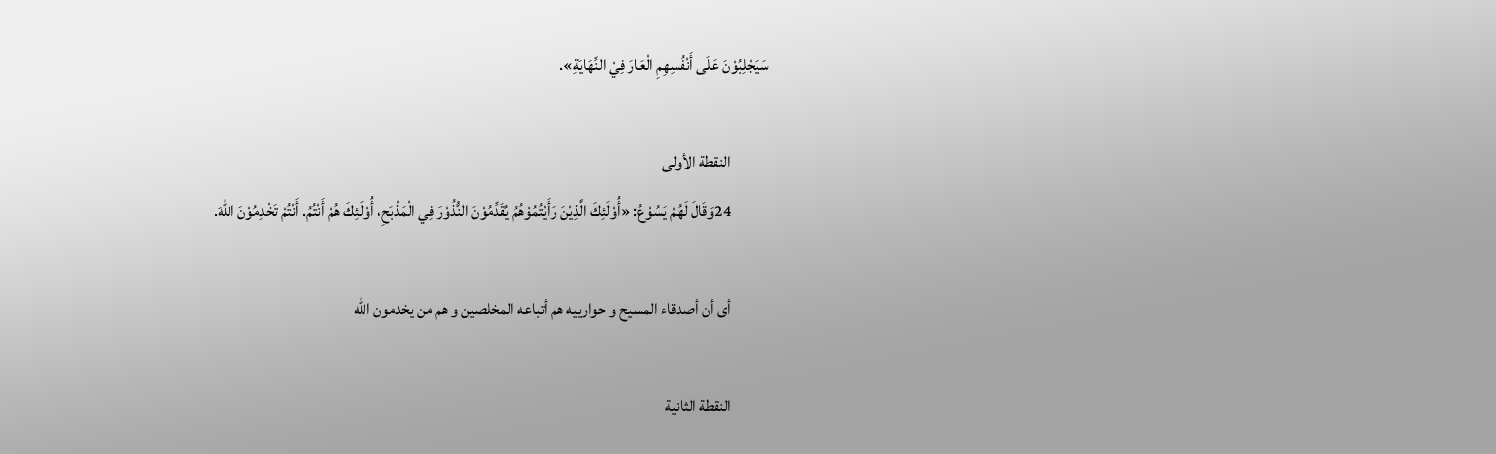سَيَجْلِبُوْنَ عَلَى أَنْفُسِهِمِ الْعَارَ فِيْ النِّهَايَةِ».

            النقطة الأولى
            24وَقَالَ لَهُمْ يَسُوْعُ: «أُوْلَئِكَ الَّذِيْنَ رَأَيْتُمُوْهُمُ يُقَدِّمُوْنَ النُّذُوْرَ فِي الْمَذْبَحِ، أُوْلَئِكَ هُمْ أَنْتُمُ. أَنْتُمْ تَخْدِمُوْنَ اللهَ.

            أى أن أصدقاء المسيح و حوارييه هم أتباعه المخلصين و هم من يخدمون الله

            النقطة الثانية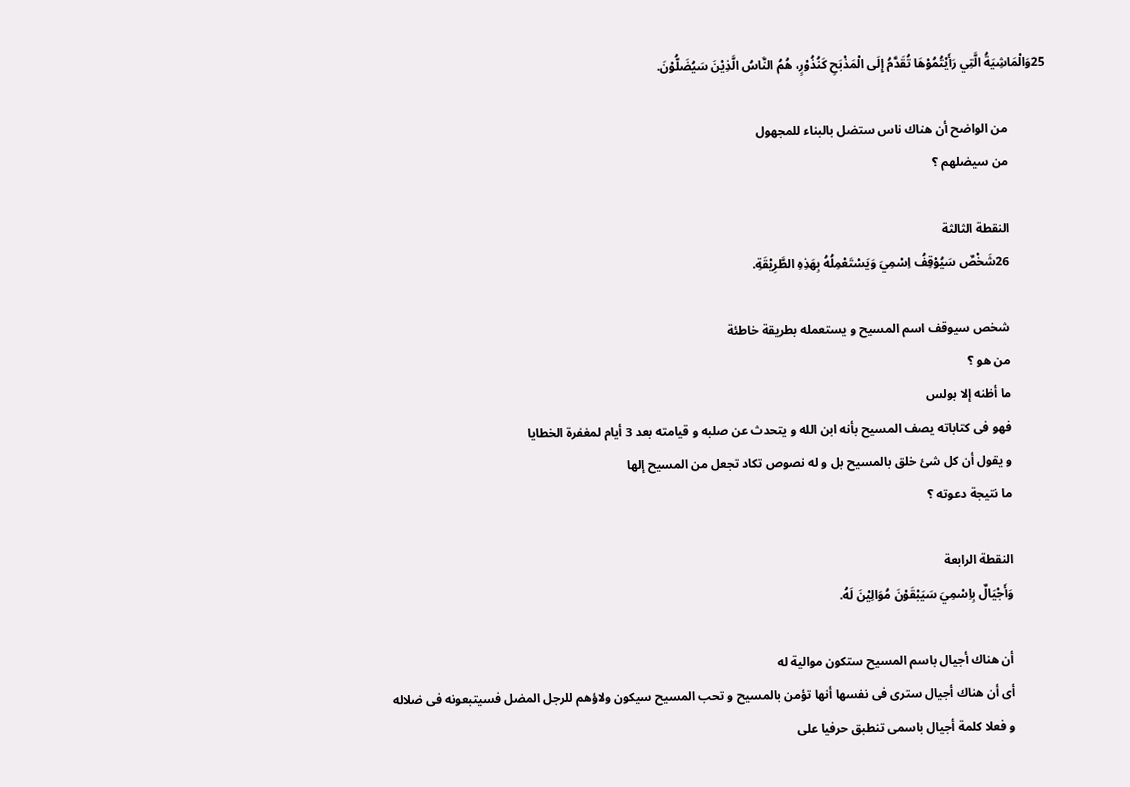25وَالْمَاشِيَةُ الَّتِي رَأَيْتُمُوْهَا تُقَدَّمُ إِلَى الْمَذْبَحِ كَنُذُوْرٍ، هُمُ النَّاسُ الَّذِيْنَ سَيُضَلُّوْنَ.

            من الواضح أن هناك ناس ستضل بالبناء للمجهول
            من سيضلهم ؟

            النقطة الثالثة
            26شَخْصٌ سَيُوْقِفُ اِسْمِيَ وَيَسْتَعْمِلُهُ بِهَذِهِ الطَّرِيْقَةِ.

            شخص سيوقف اسم المسيح و يستعمله بطريقة خاطئة
            من هو ؟
            ما أظنه إلا بولس
            فهو فى كتاباته يصف المسيح بأنه ابن الله و يتحدث عن صلبه و قيامته بعد 3 أيام لمغفرة الخطايا
            و يقول أن كل شئ خلق بالمسيح بل و له نصوص تكاد تجعل من المسيح إلها
            ما نتيجة دعوته ؟

            النقطة الرابعة
            وَأَجْيَالٌ بِاِسْمِيَ سَيَبْقَوْنَ مُوَالِيْنَ لَهُ.

            أن هناك أجيال باسم المسيح ستكون موالية له
            أى أن هناك أجيال سترى فى نفسها أنها تؤمن بالمسيح و تحب المسيح سيكون ولاؤهم للرجل المضل فسيتبعونه فى ضلاله
            و فعلا كلمة أجيال باسمى تنطبق حرفيا على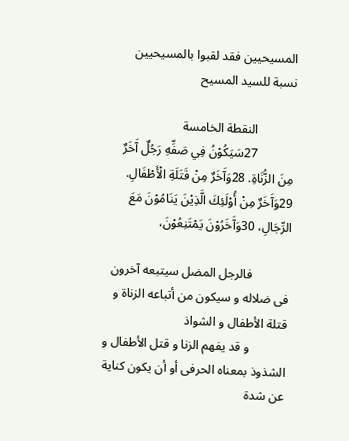المسيحيين فقد لقبوا بالمسيحيين نسبة للسيد المسيح

            النقطة الخامسة
            27سَيَكُوْنُ فِي صَفِّهِ رَجُلٌ آَخَرٌ مِنَ الزُّنَاةِ. 28وَآَخَرٌ مِنْ قَتَلَةِ الْأَطْفَالِ. 29وَآَخَرٌ مِنْ أُوْلَئِكَ الَّذِيْنَ يَنَامُوْنَ مَعَ الرِّجَالِ، 30وَآَخَرُوْنَ يَمْتَنِعُوْنَ،

            فالرجل المضل سيتبعه آخرون فى ضلاله و سيكون من أتباعه الزناة و قتلة الأطفال و الشواذ
            و قد يفهم الزنا و قتل الأطفال و الشذوذ بمعناه الحرفى أو أن يكون كناية عن شدة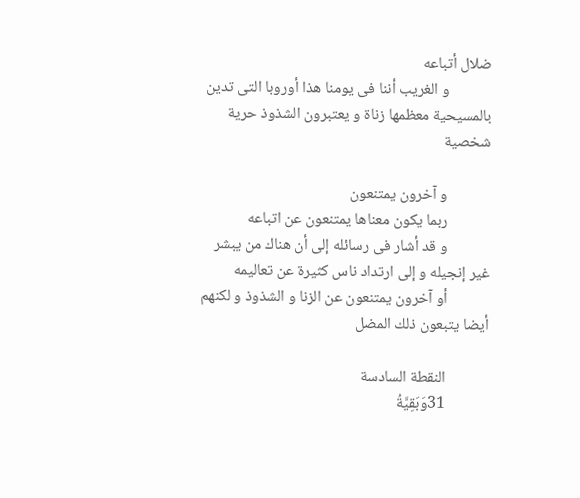ضلال أتباعه
            و الغريب أننا فى يومنا هذا أوروبا التى تدين بالمسيحية معظمها زناة و يعتبرون الشذوذ حرية شخصية

            و آخرون يمتنعون
            ربما يكون معناها يمتنعون عن اتباعه
            و قد أشار فى رسائله إلى أن هناك من يبشر غير إنجيله و إلى ارتداد ناس كثيرة عن تعاليمه
            أو آخرون يمتنعون عن الزنا و الشذوذ و لكنهم أيضا يتبعون ذلك المضل

            النقطة السادسة
            31وَبَقِيَّةُ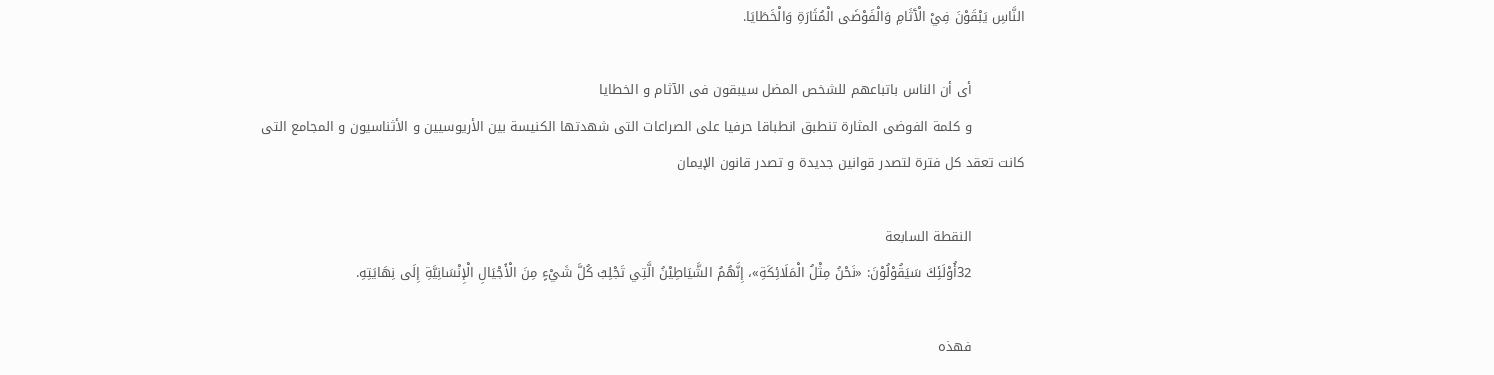النَّاسِ يَبْقَوْنَ فِيْ الْآَثَامِ وَالْفَوْضَى الْمُثَارَةِ وَالْخَطَايَا.

            أى أن الناس باتباعهم للشخص المضل سيبقون فى الآثام و الخطايا
            و كلمة الفوضى المثارة تنطبق انطباقا حرفيا على الصراعات التى شهدتها الكنيسة بين الأريوسيين و الأثناسيون و المجامع التى كانت تعقد كل فترة لتصدر قوانين جديدة و تصدر قانون الإيمان

            النقطة السابعة
            32أُوْلَئِكَ سَيَقُوْلُوْنَ: «نَحْنُ مِثْلُ الْمَلَائِكَةِ»، إِنَّهُمُ الشَّيَاطِيْنُ الَّتِي تَجْلِبُ كُلَّ شَيْءٍ مِنَ الْأَجْيَالِ الْإِنْسَانِيَّةِ إِلَى نِهَايَتِهِ.

            فهذه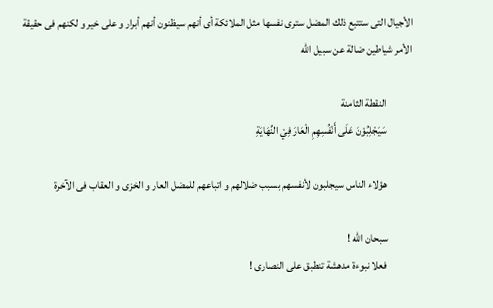الأجيال التى ستتبع ذلك المضل سترى نفسها مثل الملائكة أى أنهم سيظنون أنهم أبرار و على خير و لكنهم فى حقيقة الأمر شياطين ضالة عن سبيل الله

            النقطة الثامنة
            سَيَجْلِبُوْنَ عَلَى أَنْفُسِهِمِ الْعَارَ فِيْ النِّهَايَةِ

            هؤلاء الناس سيجلبون لأنفسهم بسبب ضلالهم و اتباعهم للمضل العار و الخزى و العقاب فى الآخرة

            سبحان الله !
            فعلا نبوءة مدهشة تنطبق على النصارى !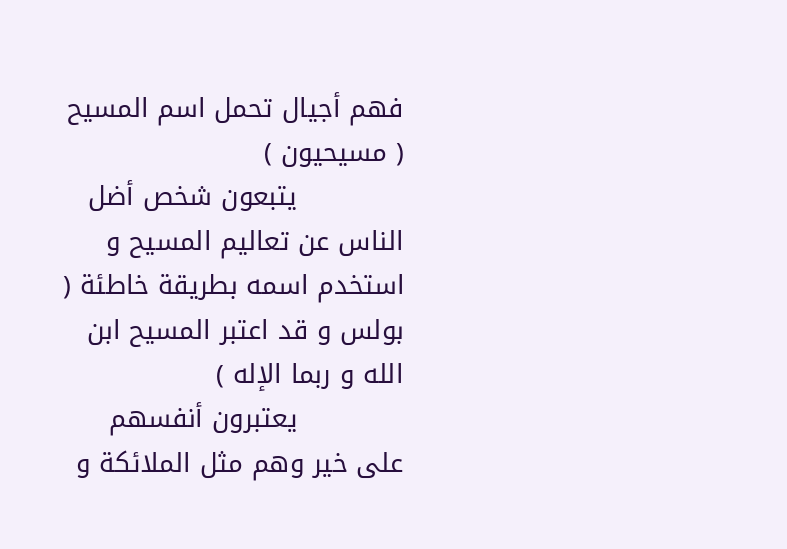فهم أجيال تحمل اسم المسيح ( مسيحيون )
            يتبعون شخص أضل الناس عن تعاليم المسيح و استخدم اسمه بطريقة خاطئة ( بولس و قد اعتبر المسيح ابن الله و ربما الإله )
            يعتبرون أنفسهم على خير وهم مثل الملائكة و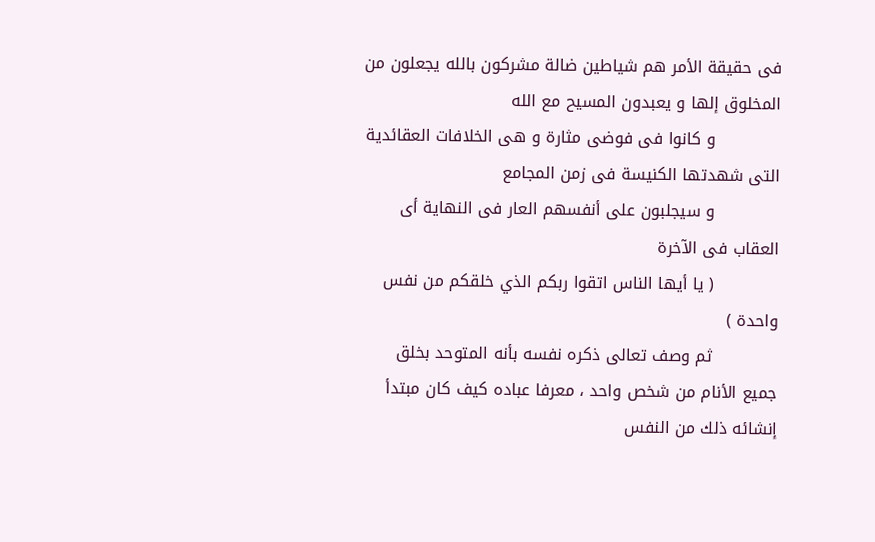فى حقيقة الأمر هم شياطين ضالة مشركون بالله يجعلون من المخلوق إلها و يعبدون المسيح مع الله
            و كانوا فى فوضى مثارة و هى الخلافات العقائدية التى شهدتها الكنيسة فى زمن المجامع
            و سيجلبون على أنفسهم العار فى النهاية أى العقاب فى الآخرة
            ( يا أيها الناس اتقوا ربكم الذي خلقكم من نفس واحدة )
            ثم وصف تعالى ذكره نفسه بأنه المتوحد بخلق جميع الأنام من شخص واحد ، معرفا عباده كيف كان مبتدأ إنشائه ذلك من النفس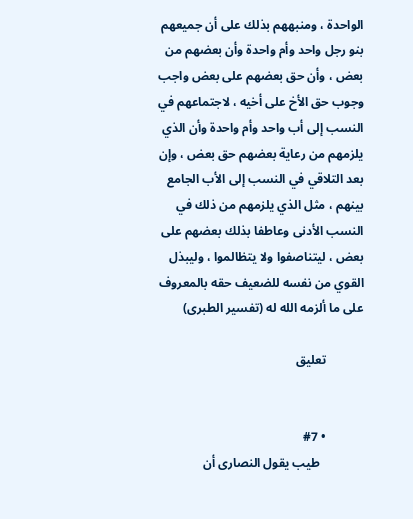الواحدة ، ومنبههم بذلك على أن جميعهم بنو رجل واحد وأم واحدة وأن بعضهم من بعض ، وأن حق بعضهم على بعض واجب وجوب حق الأخ على أخيه ، لاجتماعهم في النسب إلى أب واحد وأم واحدة وأن الذي يلزمهم من رعاية بعضهم حق بعض ، وإن بعد التلاقي في النسب إلى الأب الجامع بينهم ، مثل الذي يلزمهم من ذلك في النسب الأدنى وعاطفا بذلك بعضهم على بعض ، ليتناصفوا ولا يتظالموا ، وليبذل القوي من نفسه للضعيف حقه بالمعروف على ما ألزمه الله له (تفسير الطبرى)

            تعليق


            • #7
              طيب يقول النصارى أن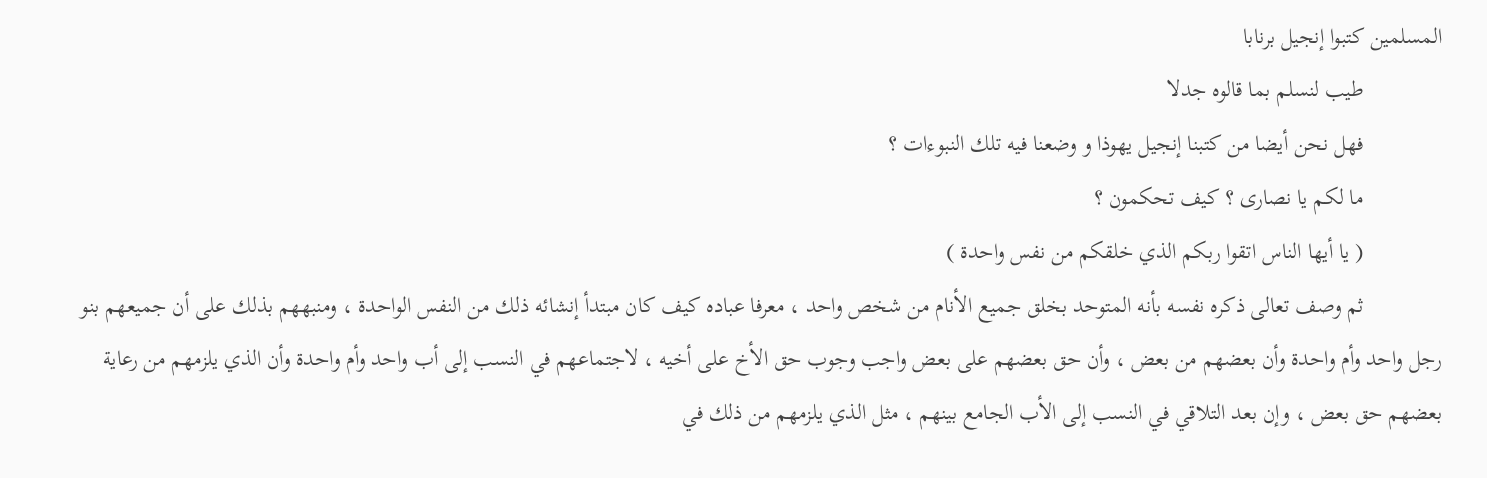المسلمين كتبوا إنجيل برنابا
              طيب لنسلم بما قالوه جدلا
              فهل نحن أيضا من كتبنا إنجيل يهوذا و وضعنا فيه تلك النبوءات ؟
              ما لكم يا نصارى ؟ كيف تحكمون ؟
              ( يا أيها الناس اتقوا ربكم الذي خلقكم من نفس واحدة )
              ثم وصف تعالى ذكره نفسه بأنه المتوحد بخلق جميع الأنام من شخص واحد ، معرفا عباده كيف كان مبتدأ إنشائه ذلك من النفس الواحدة ، ومنبههم بذلك على أن جميعهم بنو رجل واحد وأم واحدة وأن بعضهم من بعض ، وأن حق بعضهم على بعض واجب وجوب حق الأخ على أخيه ، لاجتماعهم في النسب إلى أب واحد وأم واحدة وأن الذي يلزمهم من رعاية بعضهم حق بعض ، وإن بعد التلاقي في النسب إلى الأب الجامع بينهم ، مثل الذي يلزمهم من ذلك في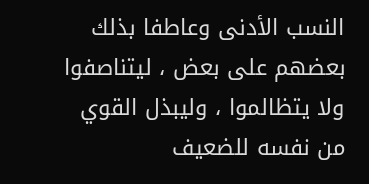النسب الأدنى وعاطفا بذلك بعضهم على بعض ، ليتناصفوا ولا يتظالموا ، وليبذل القوي من نفسه للضعيف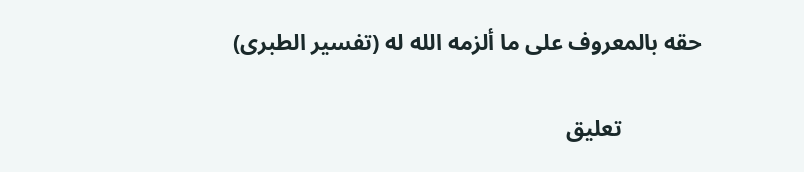حقه بالمعروف على ما ألزمه الله له (تفسير الطبرى)

              تعليق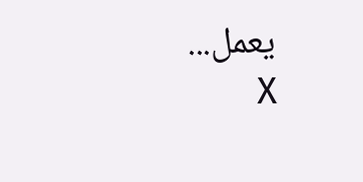يعمل...
              X